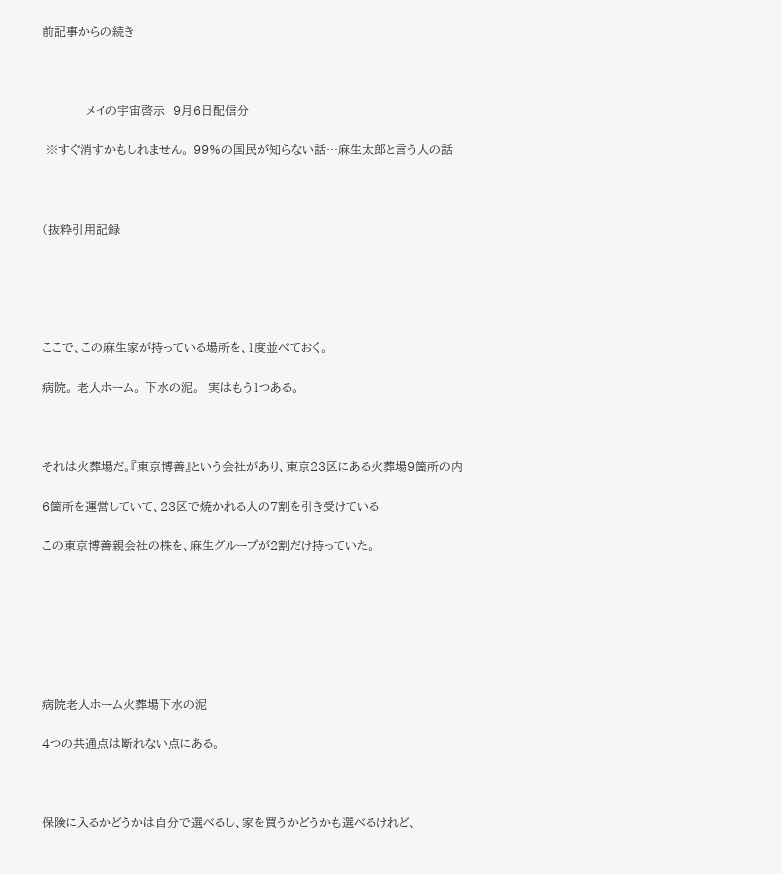前記事からの続き



           メイの宇宙啓示  9月6日配信分

 ※すぐ消すかもしれません。 99%の国民が知らない話…麻生太郎と言う人の話



(抜粋引用記録





ここで、この麻生家が持っている場所を、1度並べておく。

病院。 老人ホーム。 下水の泥。  実はもう1つある。



それは火葬場だ。『東京博善』という会社があり、東京23区にある火葬場9箇所の内

6箇所を運営していて、23区で焼かれる人の7割を引き受けている

この東京博善親会社の株を、麻生グループが2割だけ持っていた。







病院老人ホーム火葬場下水の泥

4つの共通点は断れない点にある。



保険に入るかどうかは自分で選べるし、家を買うかどうかも選べるけれど、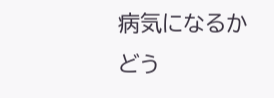病気になるかどう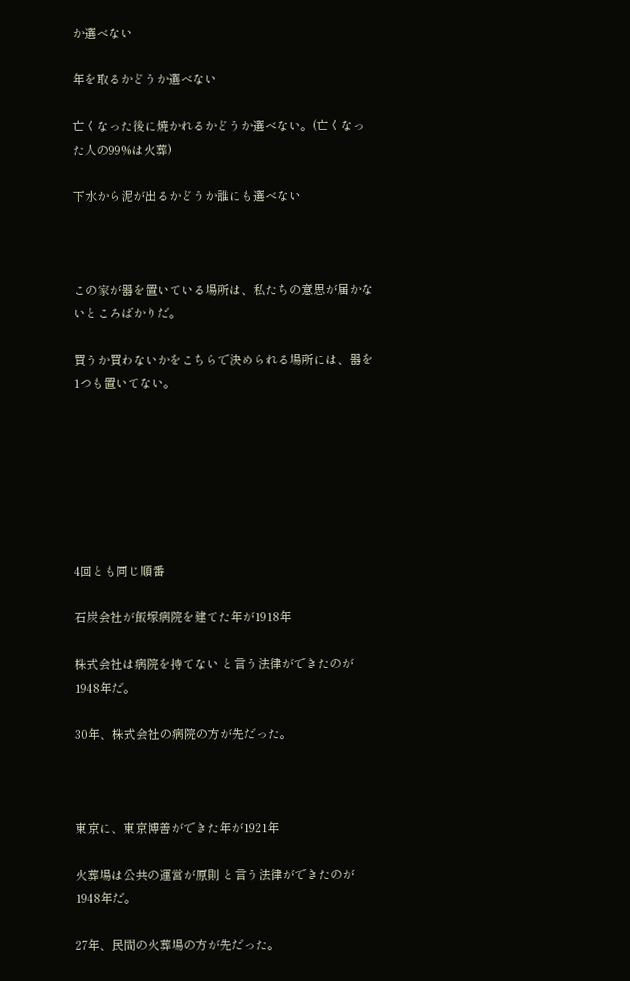か選べない

年を取るかどうか選べない

亡くなった後に焼かれるかどうか選べない。(亡くなった人の99%は火葬)

下水から泥が出るかどうか誰にも選べない



この家が器を置いている場所は、私たちの意思が届かないところばかりだ。

買うか買わないかをこちらで決められる場所には、器を1つも置いてない。







4回とも同じ順番

石炭会社が飯塚病院を建てた年が1918年

株式会社は病院を持てない と言う法律ができたのが1948年だ。

30年、株式会社の病院の方が先だった。



東京に、東京博善ができた年が1921年

火葬場は公共の運営が原則 と言う法律ができたのが1948年だ。

27年、民間の火葬場の方が先だった。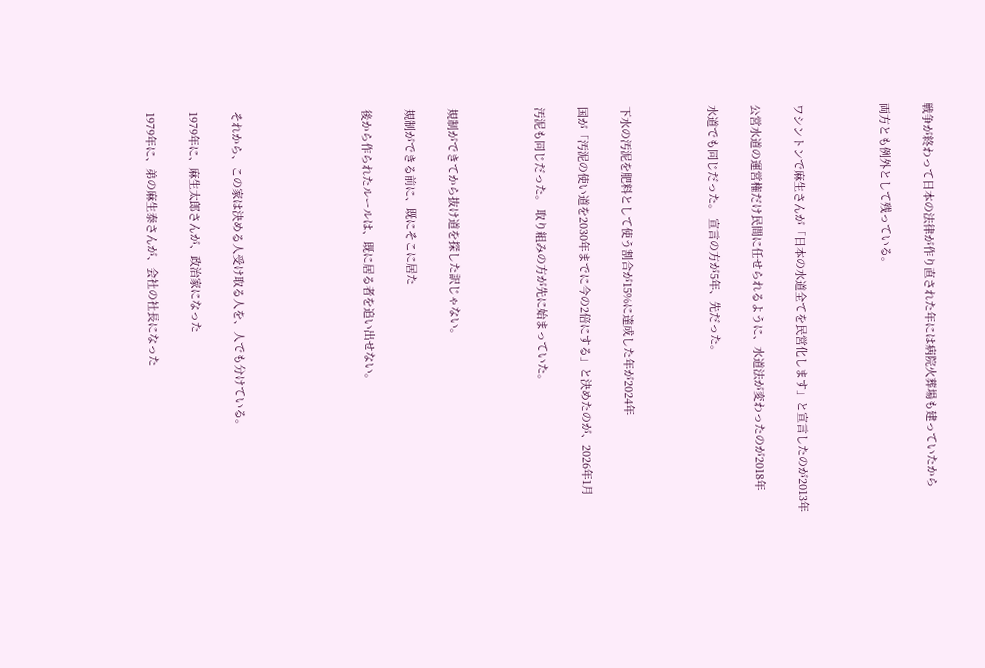戦争が終わって日本の法律が作り直された年には病院火葬場も建っていたから

両方とも例外として残っている。



ワシントンで麻生さんが「日本の水道全てを民営化します」と宣言したのが2013年

公営水道の運営権だけ民間に任せられるように、水道法が変わったのが2018年

水道でも同じだった。 宣言の方が5年、先だった。



下水の汚泥を肥料として使う割合が15%に達成した年が2024年

国が「汚泥の使い道を2030年までに今の2倍にする」と決めたのが、2026年1月

汚泥も同じだった。 取り組みの方が先に始まっていた。



規制ができてから抜け道を探した訳じゃない。

規制ができる前に、既にそこに居た

後から作られたルールは、既に居る者を追い出せない。





それから、この家は決める人受け取る人を、人でも分けている。

1979年に、麻生太郎さんが、政治家になった

1979年に、弟の麻生泰さんが、会社の社長になった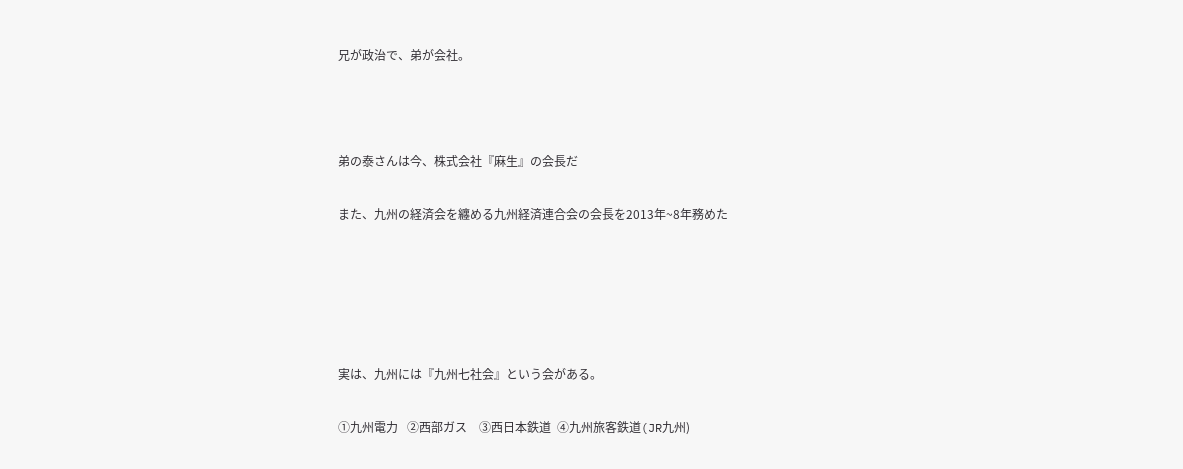兄が政治で、弟が会社。



弟の泰さんは今、株式会社『麻生』の会長だ

また、九州の経済会を纏める九州経済連合会の会長を2013年~8年務めた





実は、九州には『九州七社会』という会がある。

①九州電力   ②西部ガス    ③西日本鉄道  ④九州旅客鉄道(JR九州)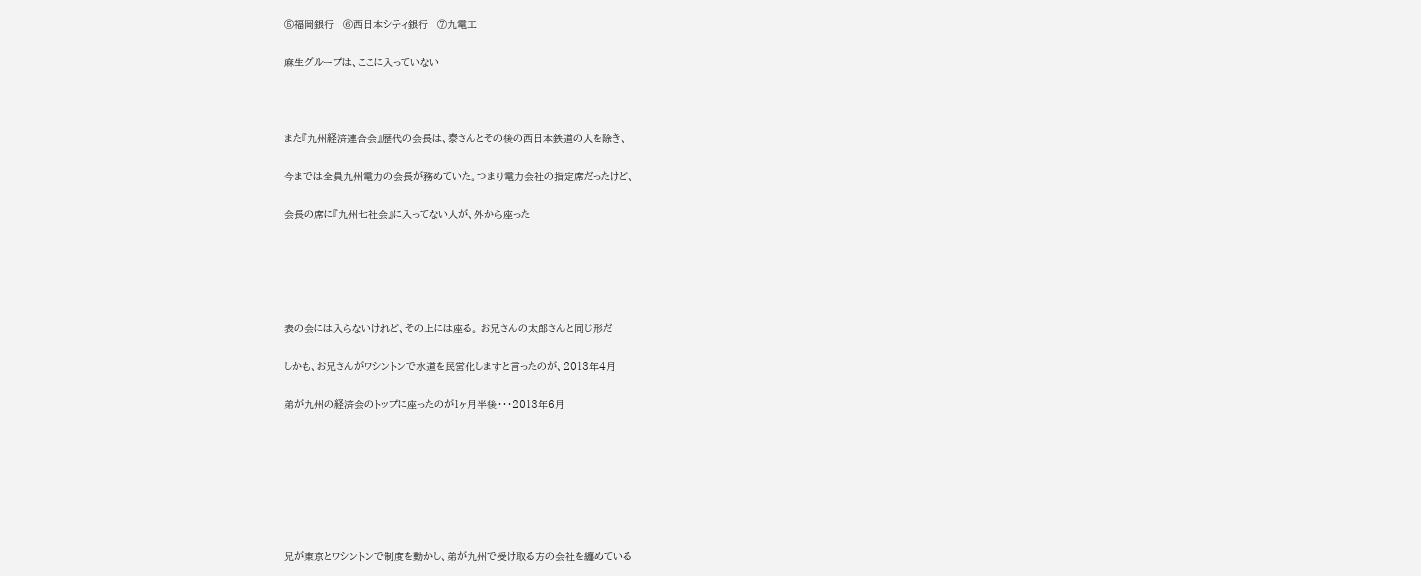⑤福岡銀行   ⑥西日本シティ銀行   ⑦九電工

麻生グループは、ここに入っていない



また『九州経済連合会』歴代の会長は、泰さんとその後の西日本鉄道の人を除き、

今までは全員九州電力の会長が務めていた。つまり電力会社の指定席だったけど、

会長の席に『九州七社会』に入ってない人が、外から座った





表の会には入らないけれど、その上には座る。 お兄さんの太郎さんと同じ形だ

しかも、お兄さんがワシントンで水道を民営化しますと言ったのが、2013年4月

弟が九州の経済会のトップに座ったのが1ヶ月半後・・・2013年6月







兄が東京とワシントンで制度を動かし、弟が九州で受け取る方の会社を纏めている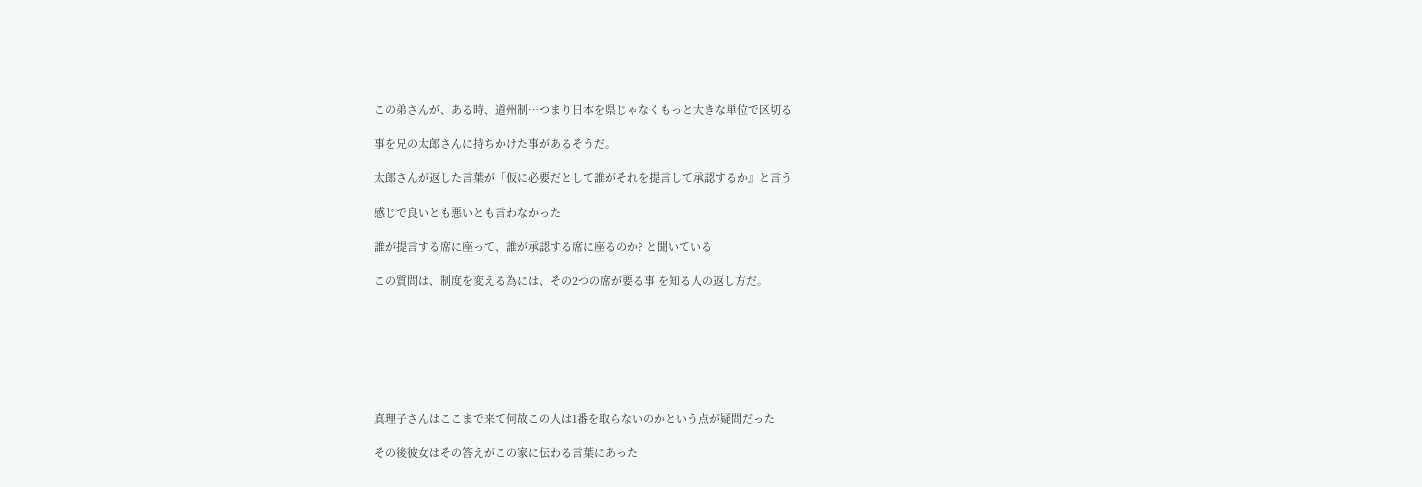この弟さんが、ある時、道州制…つまり日本を県じゃなくもっと大きな単位で区切る

事を兄の太郎さんに持ちかけた事があるそうだ。

太郎さんが返した言葉が「仮に必要だとして誰がそれを提言して承認するか』と言う

感じで良いとも悪いとも言わなかった

誰が提言する席に座って、誰が承認する席に座るのか? と聞いている

この質問は、制度を変える為には、その2つの席が要る事 を知る人の返し方だ。







真理子さんはここまで来て何故この人は1番を取らないのかという点が疑問だった

その後彼女はその答えがこの家に伝わる言葉にあった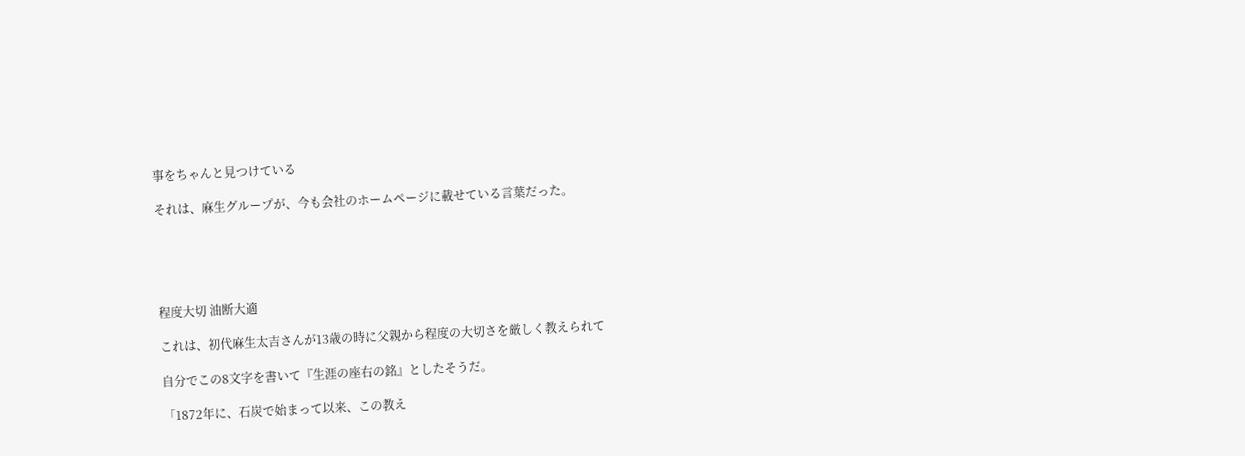事をちゃんと見つけている

それは、麻生グループが、今も会社のホームページに載せている言葉だった。





程度大切 油断大適

これは、初代麻生太吉さんが13歳の時に父親から程度の大切さを厳しく教えられて

自分でこの8文字を書いて『生涯の座右の銘』としたそうだ。

「1872年に、石炭で始まって以来、この教え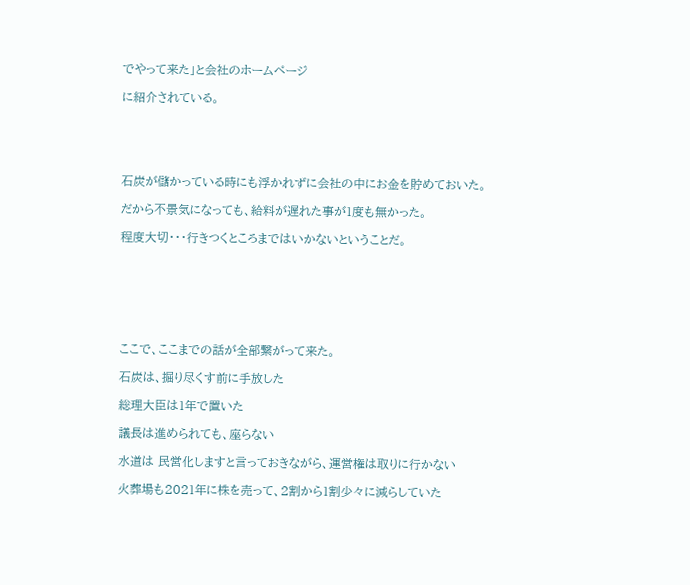でやって来た」と会社のホームページ

に紹介されている。





石炭が儲かっている時にも浮かれずに会社の中にお金を貯めておいた。

だから不景気になっても、給料が遅れた事が1度も無かった。

程度大切・・・行きつくところまではいかないということだ。







ここで、ここまでの話が全部繋がって来た。

石炭は、掘り尽くす前に手放した

総理大臣は1年で置いた

議長は進められても、座らない

水道は 民営化しますと言っておきながら、運営権は取りに行かない

火葬場も2021年に株を売って、2割から1割少々に減らしていた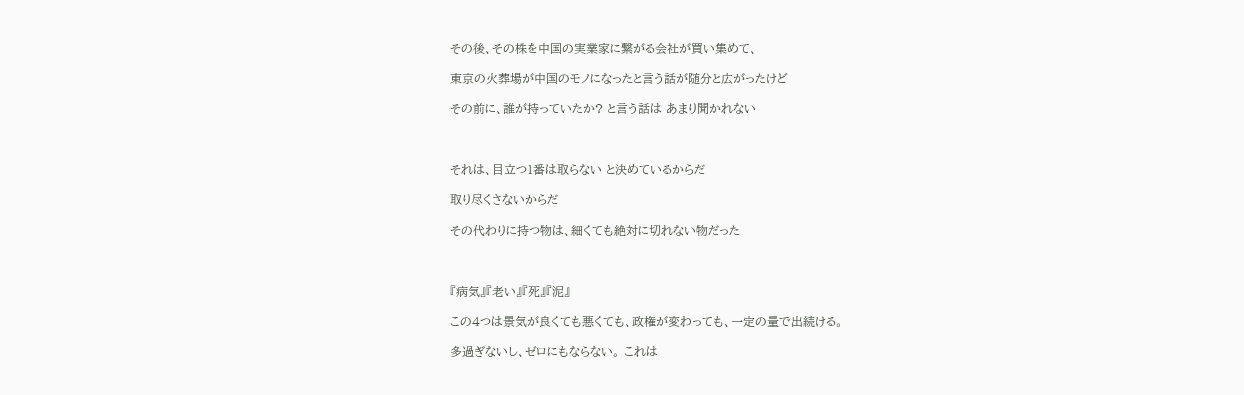その後、その株を中国の実業家に繋がる会社が買い集めて、

東京の火葬場が中国のモノになったと言う話が随分と広がったけど

その前に、誰が持っていたか? と言う話は あまり聞かれない



それは、目立つ1番は取らない と決めているからだ

取り尽くさないからだ

その代わりに持つ物は、細くても絶対に切れない物だった



『病気』『老い』『死』『泥』

この4つは景気が良くても悪くても、政権が変わっても、一定の量で出続ける。

多過ぎないし、ゼロにもならない。 これは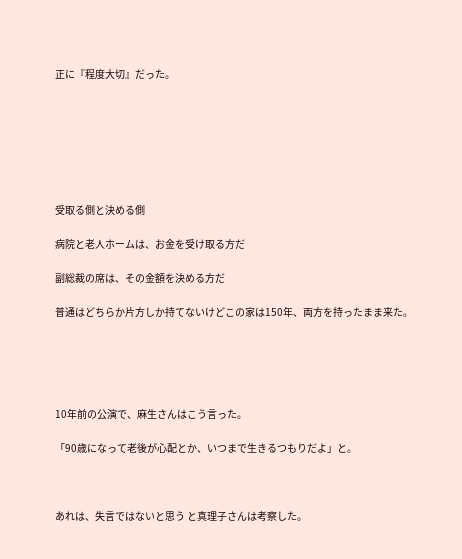正に『程度大切』だった。







受取る側と決める側

病院と老人ホームは、お金を受け取る方だ

副総裁の席は、その金額を決める方だ

普通はどちらか片方しか持てないけどこの家は150年、両方を持ったまま来た。





10年前の公演で、麻生さんはこう言った。

「90歳になって老後が心配とか、いつまで生きるつもりだよ」と。



あれは、失言ではないと思う と真理子さんは考察した。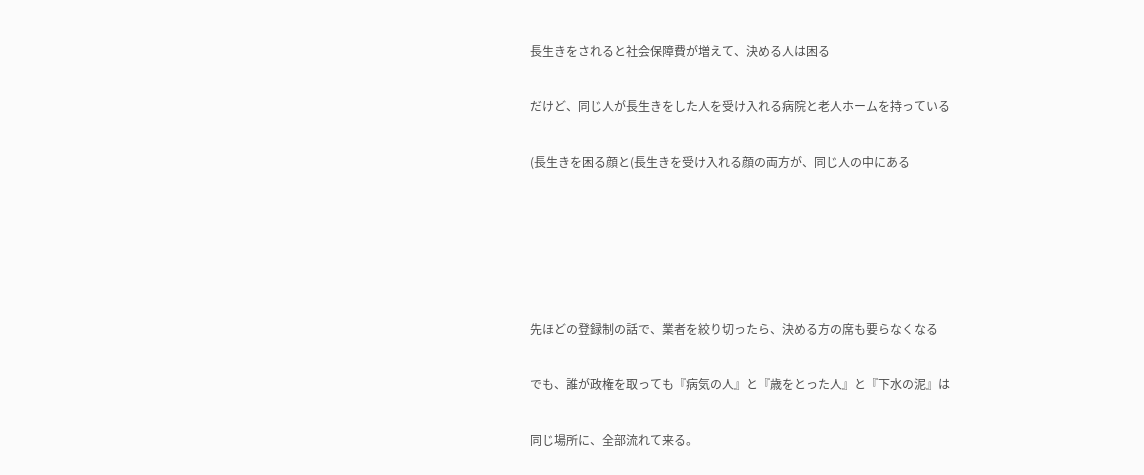長生きをされると社会保障費が増えて、決める人は困る

だけど、同じ人が長生きをした人を受け入れる病院と老人ホームを持っている

(長生きを困る顔と(長生きを受け入れる顔の両方が、同じ人の中にある





先ほどの登録制の話で、業者を絞り切ったら、決める方の席も要らなくなる

でも、誰が政権を取っても『病気の人』と『歳をとった人』と『下水の泥』は

同じ場所に、全部流れて来る。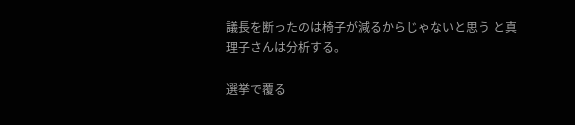議長を断ったのは椅子が減るからじゃないと思う と真理子さんは分析する。

選挙で覆る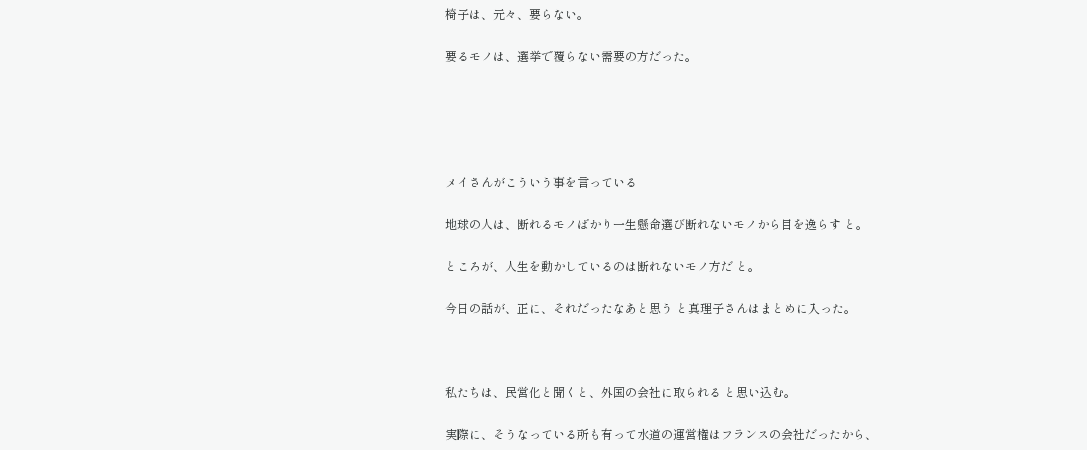椅子は、元々、要らない。

要るモノは、選挙で覆らない需要の方だった。





メイさんがこういう事を言っている

地球の人は、断れるモノばかり一生懸命選び断れないモノから目を逸らす と。

ところが、人生を動かしているのは断れないモノ方だ と。

今日の話が、正に、それだったなあと思う と真理子さんはまとめに入った。



私たちは、民営化と聞くと、外国の会社に取られる と思い込む。

実際に、そうなっている所も有って水道の運営権はフランスの会社だったから、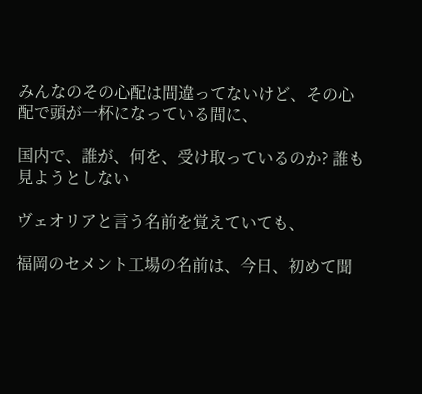みんなのその心配は間違ってないけど、その心配で頭が一杯になっている間に、

国内で、誰が、何を、受け取っているのか? 誰も見ようとしない

ヴェオリアと言う名前を覚えていても、

福岡のセメント工場の名前は、今日、初めて聞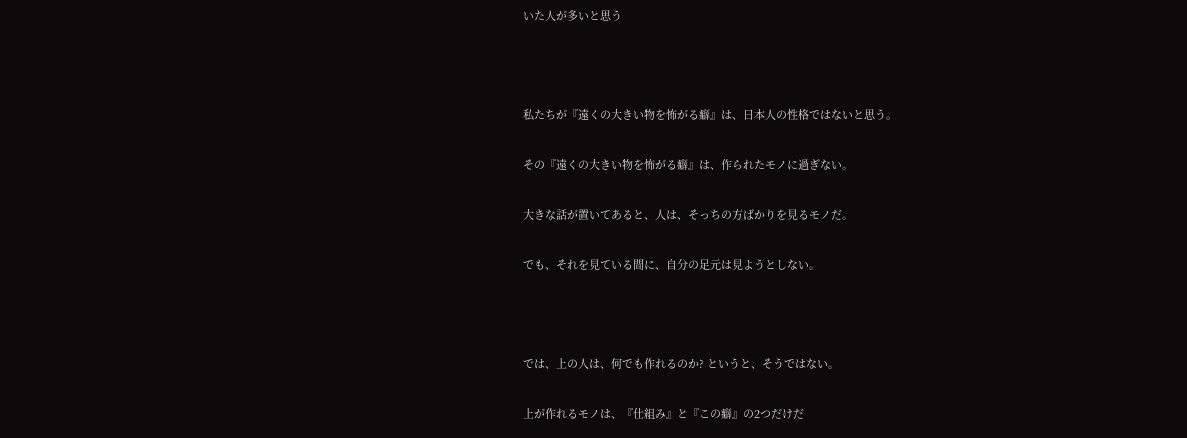いた人が多いと思う



私たちが『遠くの大きい物を怖がる癖』は、日本人の性格ではないと思う。

その『遠くの大きい物を怖がる癖』は、作られたモノに過ぎない。

大きな話が置いてあると、人は、そっちの方ばかりを見るモノだ。

でも、それを見ている間に、自分の足元は見ようとしない。



では、上の人は、何でも作れるのか? というと、そうではない。

上が作れるモノは、『仕組み』と『この癖』の2つだけだ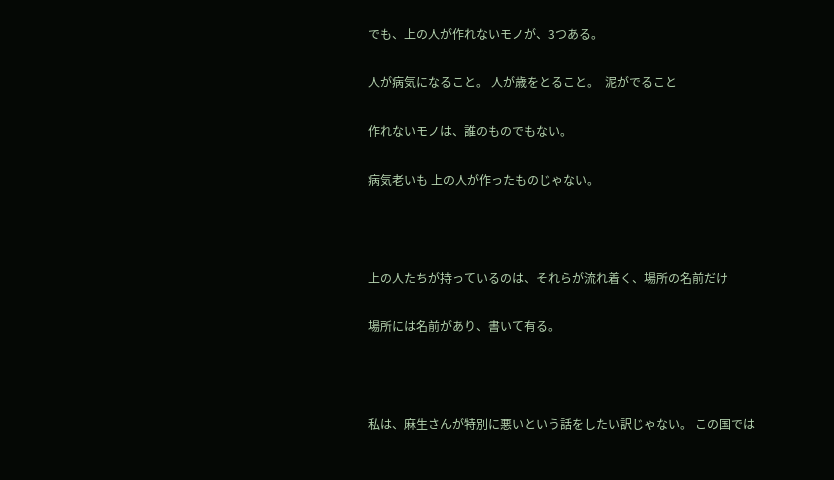でも、上の人が作れないモノが、3つある。

人が病気になること。 人が歳をとること。  泥がでること

作れないモノは、誰のものでもない。

病気老いも 上の人が作ったものじゃない。



上の人たちが持っているのは、それらが流れ着く、場所の名前だけ

場所には名前があり、書いて有る。



私は、麻生さんが特別に悪いという話をしたい訳じゃない。 この国では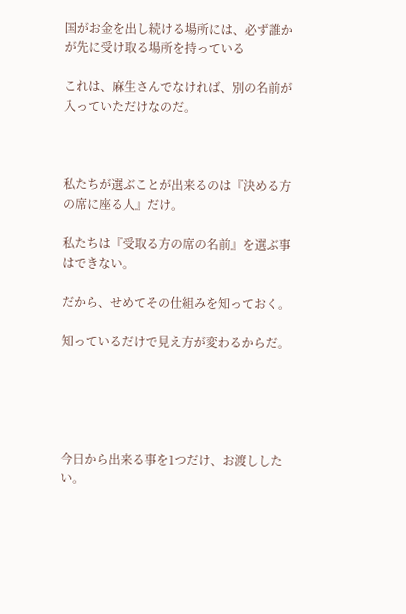国がお金を出し続ける場所には、必ず誰かが先に受け取る場所を持っている

これは、麻生さんでなければ、別の名前が入っていただけなのだ。



私たちが選ぶことが出来るのは『決める方の席に座る人』だけ。

私たちは『受取る方の席の名前』を選ぶ事はできない。

だから、せめてその仕組みを知っておく。

知っているだけで見え方が変わるからだ。





今日から出来る事を1つだけ、お渡ししたい。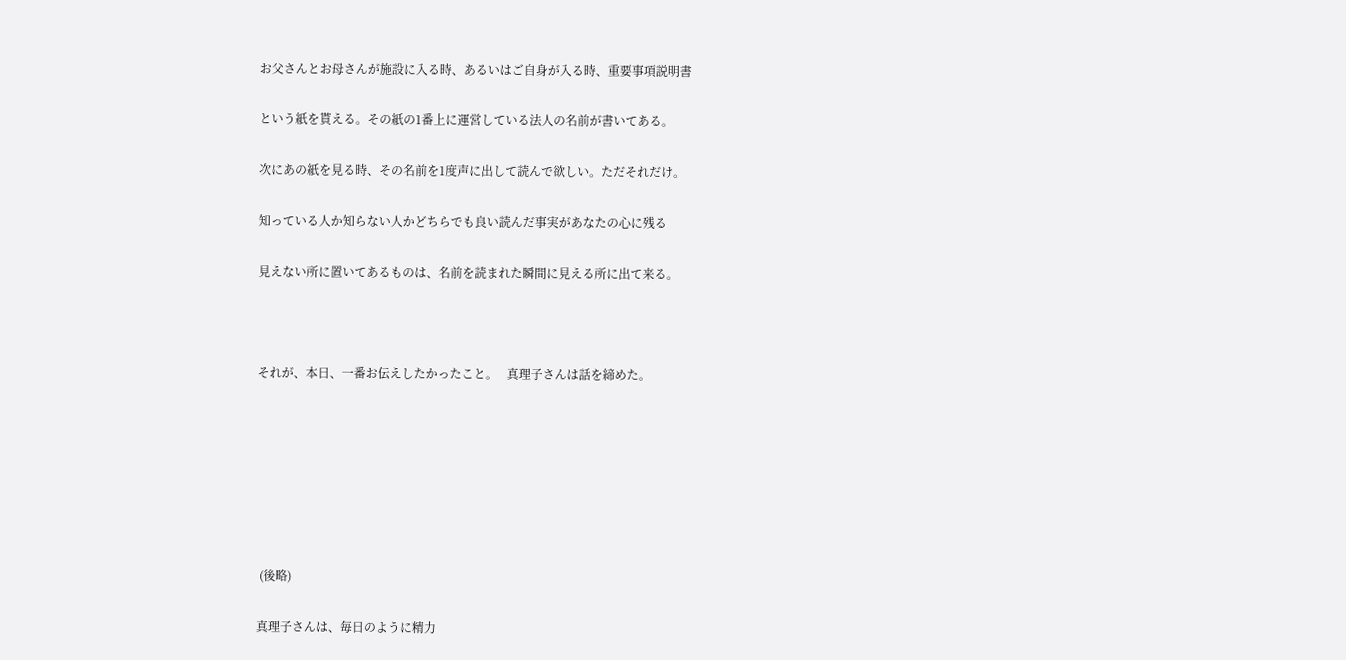お父さんとお母さんが施設に入る時、あるいはご自身が入る時、重要事項説明書

という紙を貰える。その紙の1番上に運営している法人の名前が書いてある。

次にあの紙を見る時、その名前を1度声に出して読んで欲しい。ただそれだけ。

知っている人か知らない人かどちらでも良い読んだ事実があなたの心に残る

見えない所に置いてあるものは、名前を読まれた瞬間に見える所に出て来る。



それが、本日、一番お伝えしたかったこと。   真理子さんは話を締めた。







 (後略)

真理子さんは、毎日のように精力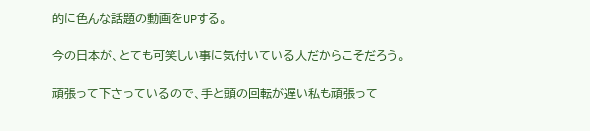的に色んな話題の動画をUPする。

今の日本が、とても可笑しい事に気付いている人だからこそだろう。

頑張って下さっているので、手と頭の回転が遅い私も頑張って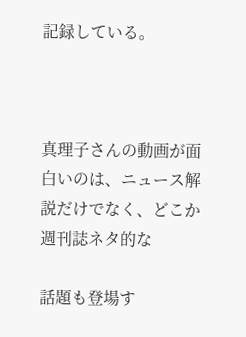記録している。



真理子さんの動画が面白いのは、ニュース解説だけでなく、どこか週刊誌ネタ的な

話題も登場す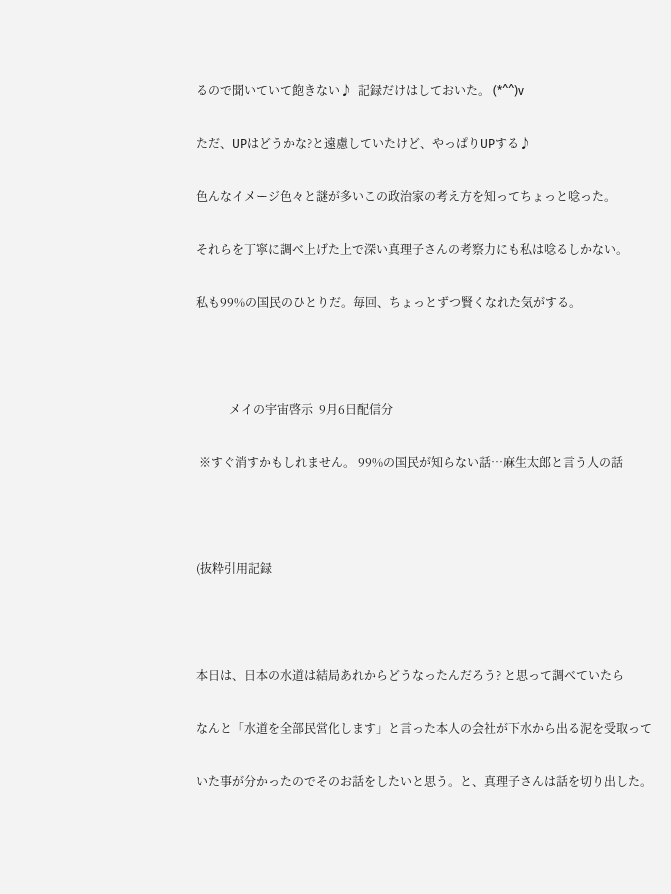るので聞いていて飽きない♪  記録だけはしておいた。 (*^^)v

ただ、UPはどうかな?と遠慮していたけど、やっぱりUPする♪

色んなイメージ色々と謎が多いこの政治家の考え方を知ってちょっと唸った。

それらを丁寧に調べ上げた上で深い真理子さんの考察力にも私は唸るしかない。

私も99%の国民のひとりだ。毎回、ちょっとずつ賢くなれた気がする。



           メイの宇宙啓示  9月6日配信分

 ※すぐ消すかもしれません。 99%の国民が知らない話…麻生太郎と言う人の話



(抜粋引用記録



本日は、日本の水道は結局あれからどうなったんだろう? と思って調べていたら

なんと「水道を全部民営化します」と言った本人の会社が下水から出る泥を受取って

いた事が分かったのでそのお話をしたいと思う。と、真理子さんは話を切り出した。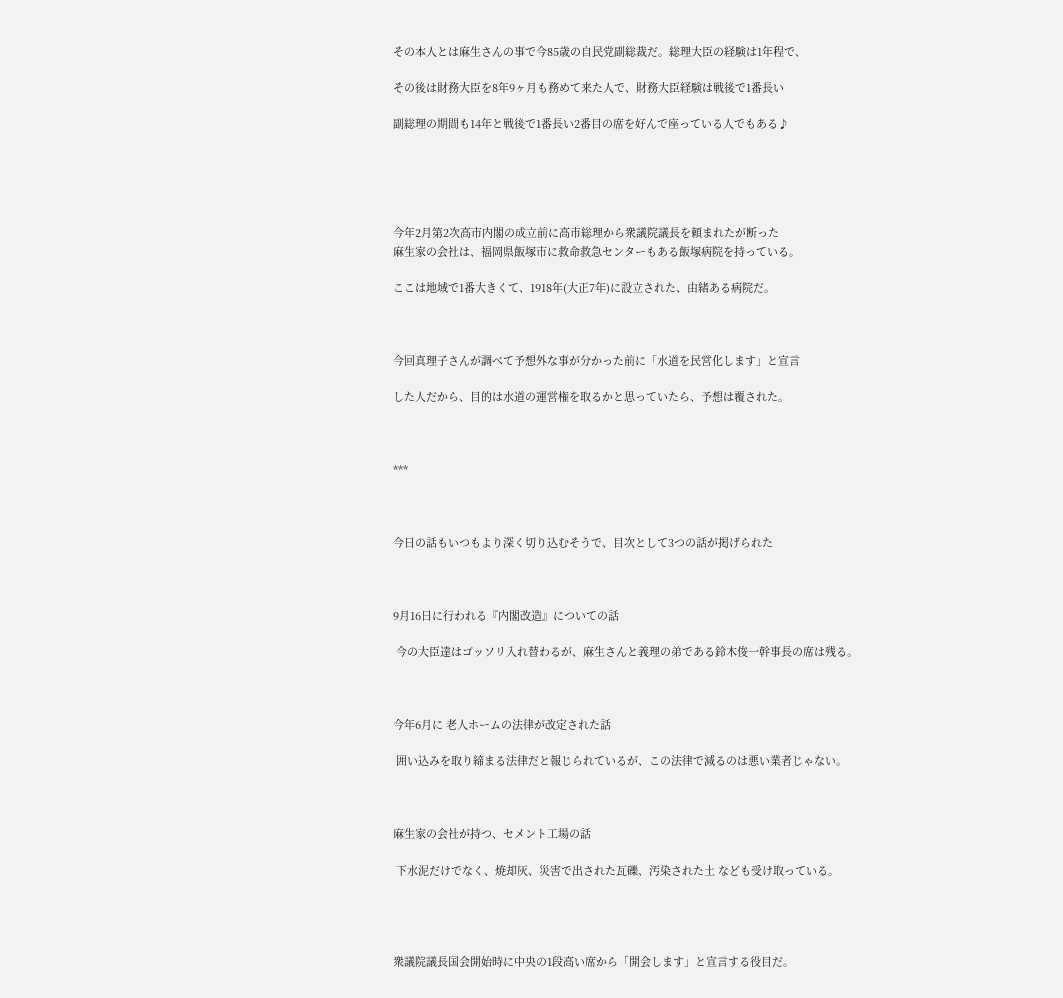その本人とは麻生さんの事で今85歳の自民党副総裁だ。総理大臣の経験は1年程で、

その後は財務大臣を8年9ヶ月も務めて来た人で、財務大臣経験は戦後で1番長い

副総理の期間も14年と戦後で1番長い2番目の席を好んで座っている人でもある♪





今年2月第2次高市内閣の成立前に高市総理から衆議院議長を頼まれたが断った
麻生家の会社は、福岡県飯塚市に救命救急センターもある飯塚病院を持っている。

ここは地域で1番大きくて、1918年(大正7年)に設立された、由緒ある病院だ。



今回真理子さんが調べて予想外な事が分かった前に「水道を民営化します」と宣言

した人だから、目的は水道の運営権を取るかと思っていたら、予想は覆された。



***



今日の話もいつもより深く切り込むそうで、目次として3つの話が掲げられた



9月16日に行われる『内閣改造』についての話

 今の大臣達はゴッソリ入れ替わるが、麻生さんと義理の弟である鈴木俊一幹事長の席は残る。



今年6月に 老人ホームの法律が改定された話

 囲い込みを取り締まる法律だと報じられているが、この法律で減るのは悪い業者じゃない。



麻生家の会社が持つ、セメント工場の話

 下水泥だけでなく、焼却灰、災害で出された瓦礫、汚染された土 なども受け取っている。




衆議院議長国会開始時に中央の1段高い席から「開会します」と宣言する役目だ。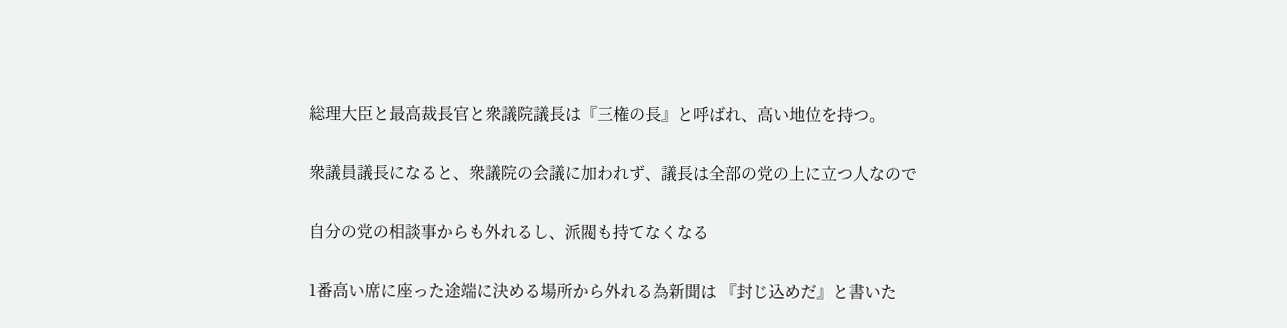総理大臣と最高裁長官と衆議院議長は『三権の長』と呼ばれ、高い地位を持つ。

衆議員議長になると、衆議院の会議に加われず、議長は全部の党の上に立つ人なので

自分の党の相談事からも外れるし、派閥も持てなくなる

1番高い席に座った途端に決める場所から外れる為新聞は 『封じ込めだ』と書いた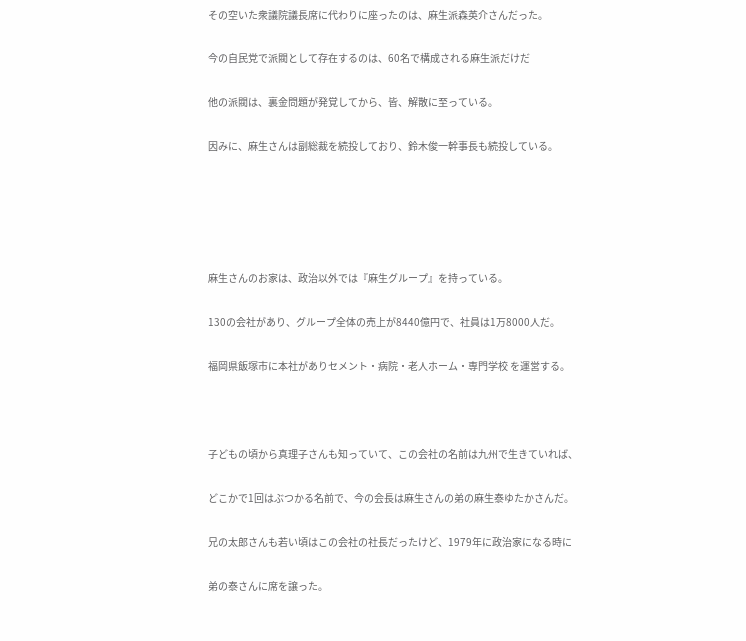その空いた衆議院議長席に代わりに座ったのは、麻生派森英介さんだった。

今の自民党で派閥として存在するのは、60名で構成される麻生派だけだ

他の派閥は、裏金問題が発覚してから、皆、解散に至っている。

因みに、麻生さんは副総裁を続投しており、鈴木俊一幹事長も続投している。





麻生さんのお家は、政治以外では『麻生グループ』を持っている。

130の会社があり、グループ全体の売上が8440億円で、社員は1万8000人だ。

福岡県飯塚市に本社がありセメント・病院・老人ホーム・専門学校 を運営する。



子どもの頃から真理子さんも知っていて、この会社の名前は九州で生きていれば、

どこかで1回はぶつかる名前で、今の会長は麻生さんの弟の麻生泰ゆたかさんだ。

兄の太郎さんも若い頃はこの会社の社長だったけど、1979年に政治家になる時に

弟の泰さんに席を譲った。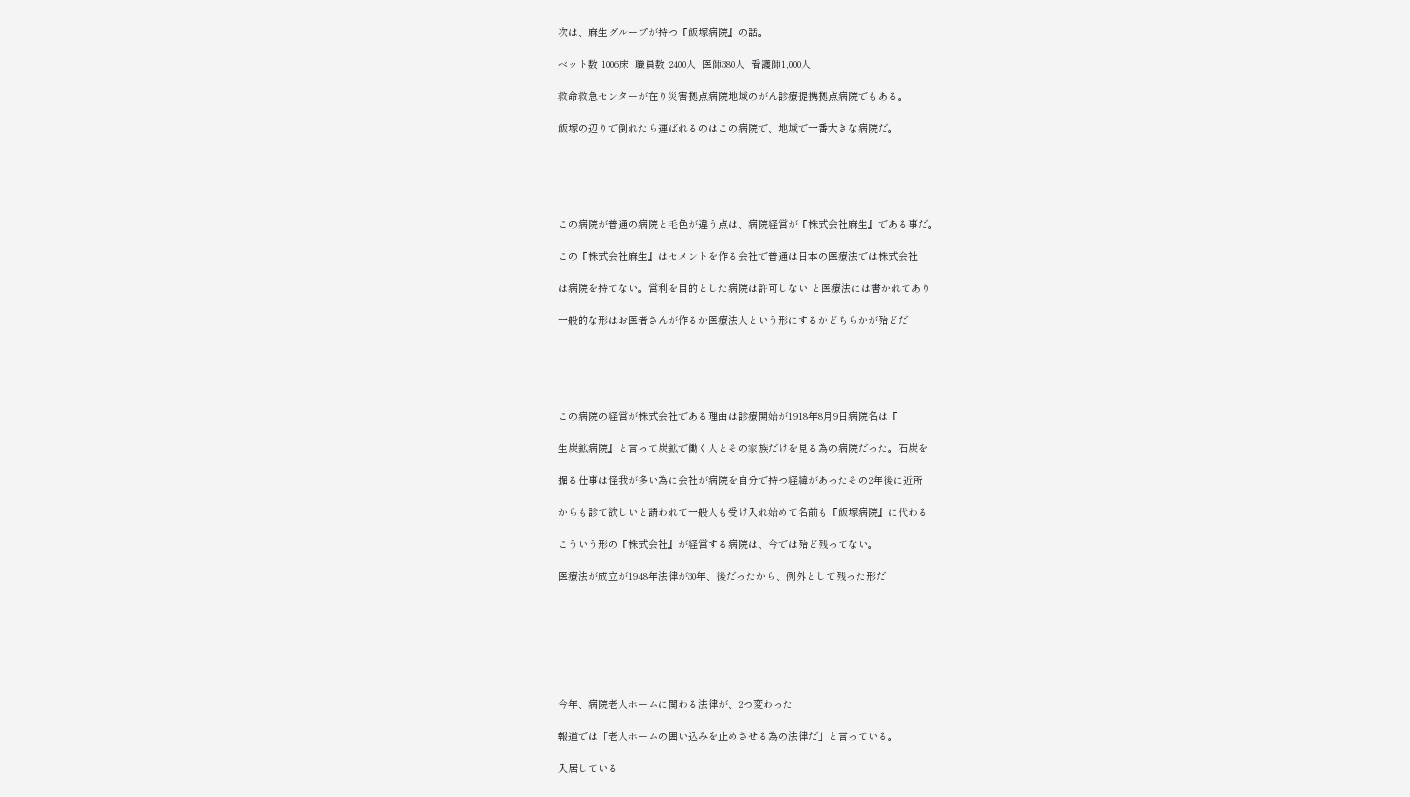次は、麻生グループが持つ『飯塚病院』の話。

ベット数 1006床  職員数 2400人  医師380人  看護師1,000人

救命救急センターが在り災害拠点病院地域のがん診療提携拠点病院でもある。

飯塚の辺りで倒れたら運ばれるのはこの病院で、地域で一番大きな病院だ。





この病院が普通の病院と毛色が違う点は、病院経営が『株式会社麻生』である事だ。

この『株式会社麻生』はセメントを作る会社で普通は日本の医療法では株式会社

は病院を持てない。営利を目的とした病院は許可しない と医療法には書かれてあり

一般的な形はお医者さんが作るか医療法人という形にするかどちらかが殆どだ





この病院の経営が株式会社である理由は診療開始が1918年8月9日病院名は『

生炭鉱病院』と言って炭鉱で働く人とその家族だけを見る為の病院だった。石炭を

掘る仕事は怪我が多い為に会社が病院を自分で持つ経緯があったその2年後に近所

からも診て欲しいと請われて一般人も受け入れ始めて名前も『飯塚病院』に代わる

こういう形の『株式会社』が経営する病院は、今では殆ど残ってない。

医療法が成立が1948年法律が30年、後だったから、例外として残った形だ







今年、病院老人ホームに関わる法律が、2つ変わった

報道では「老人ホームの囲い込みを止めさせる為の法律だ」と言っている。

入居している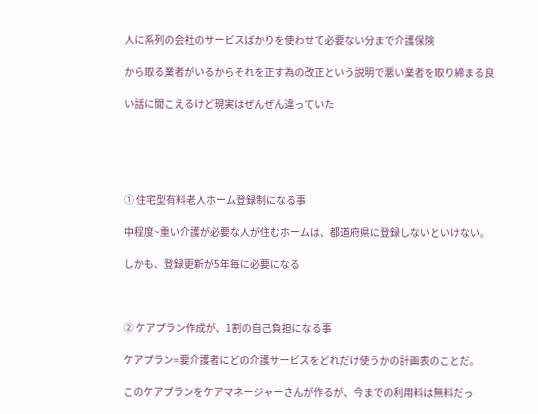人に系列の会社のサービスばかりを使わせて必要ない分まで介護保険

から取る業者がいるからそれを正す為の改正という説明で悪い業者を取り締まる良

い話に聞こえるけど現実はぜんぜん違っていた





① 住宅型有料老人ホーム登録制になる事

中程度~重い介護が必要な人が住むホームは、都道府県に登録しないといけない。

しかも、登録更新が5年毎に必要になる



② ケアプラン作成が、1割の自己負担になる事

ケアプラン=要介護者にどの介護サービスをどれだけ使うかの計画表のことだ。

このケアプランをケアマネージャーさんが作るが、今までの利用料は無料だっ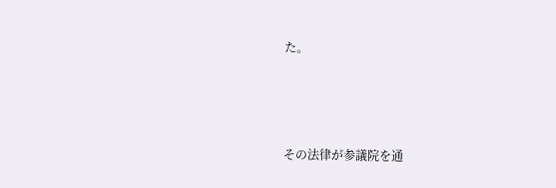た。



その法律が参議院を通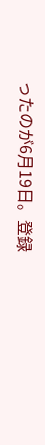ったのが6月19日。登録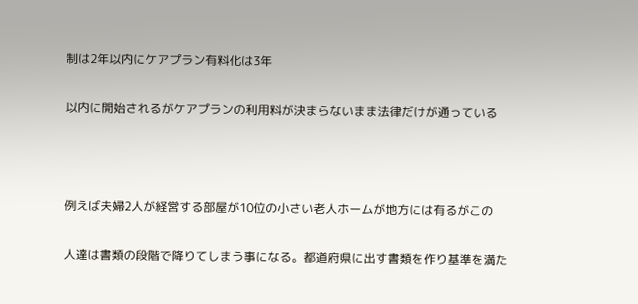制は2年以内にケアプラン有料化は3年

以内に開始されるがケアプランの利用料が決まらないまま法律だけが通っている



例えば夫婦2人が経営する部屋が10位の小さい老人ホームが地方には有るがこの

人達は書類の段階で降りてしまう事になる。都道府県に出す書類を作り基準を満た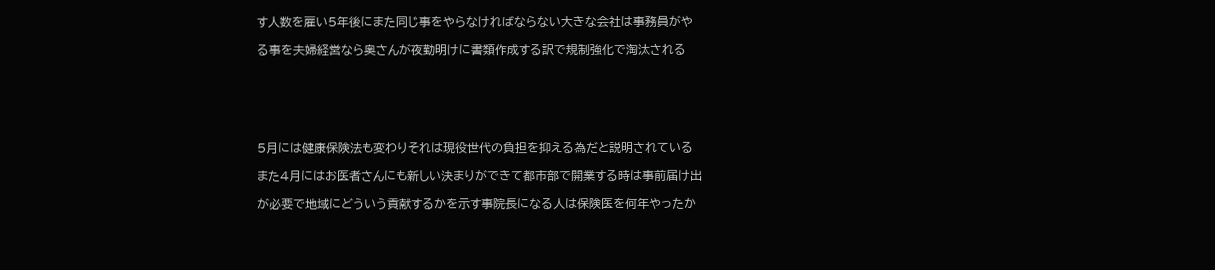す人数を雇い5年後にまた同じ事をやらなければならない大きな会社は事務員がや

る事を夫婦経営なら奥さんが夜勤明けに書類作成する訳で規制強化で淘汰される






5月には健康保険法も変わりそれは現役世代の負担を抑える為だと説明されている

また4月にはお医者さんにも新しい決まりができて都市部で開業する時は事前届け出

が必要で地域にどういう貢献するかを示す事院長になる人は保険医を何年やったか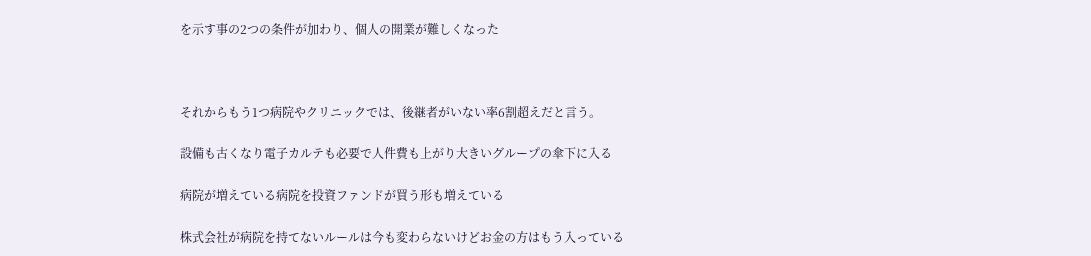を示す事の2つの条件が加わり、個人の開業が難しくなった



それからもう1つ病院やクリニックでは、後継者がいない率6割超えだと言う。

設備も古くなり電子カルテも必要で人件費も上がり大きいグループの傘下に入る

病院が増えている病院を投資ファンドが買う形も増えている

株式会社が病院を持てないルールは今も変わらないけどお金の方はもう入っている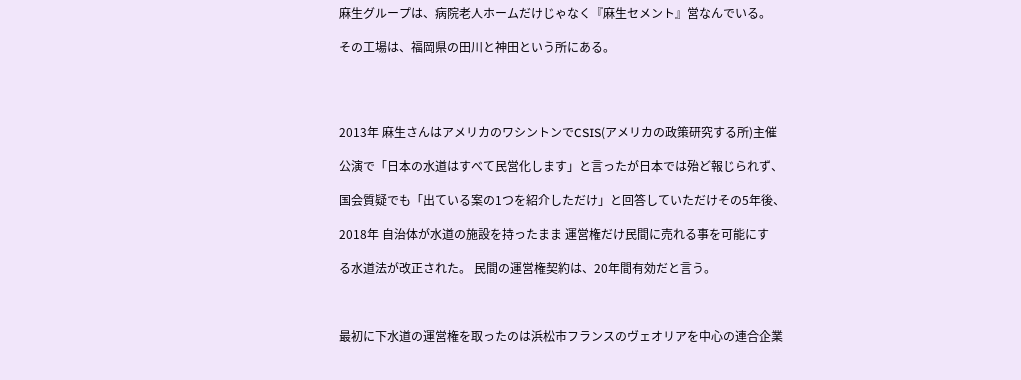麻生グループは、病院老人ホームだけじゃなく『麻生セメント』営なんでいる。

その工場は、福岡県の田川と神田という所にある。




2013年 麻生さんはアメリカのワシントンでCSIS(アメリカの政策研究する所)主催

公演で「日本の水道はすべて民営化します」と言ったが日本では殆ど報じられず、

国会質疑でも「出ている案の1つを紹介しただけ」と回答していただけその5年後、

2018年 自治体が水道の施設を持ったまま 運営権だけ民間に売れる事を可能にす

る水道法が改正された。 民間の運営権契約は、20年間有効だと言う。



最初に下水道の運営権を取ったのは浜松市フランスのヴェオリアを中心の連合企業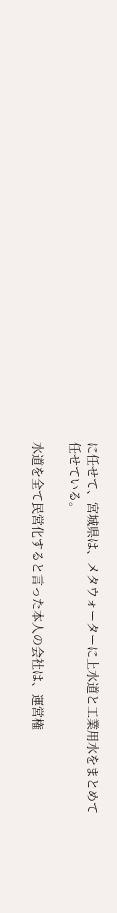に任せて、宮城県は、メタウォーターに上水道と工業用水をまとめて任せている。

水道を全て民営化すると言った本人の会社は、運営権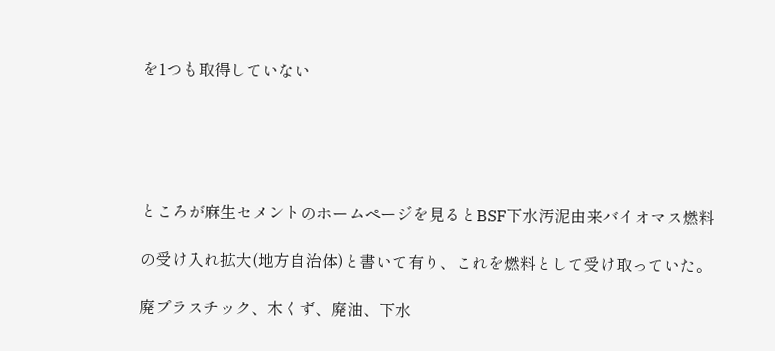を1つも取得していない





ところが麻生セメントのホームページを見るとBSF下水汚泥由来バイオマス燃料

の受け入れ拡大(地方自治体)と書いて有り、これを燃料として受け取っていた。

廃プラスチック、木くず、廃油、下水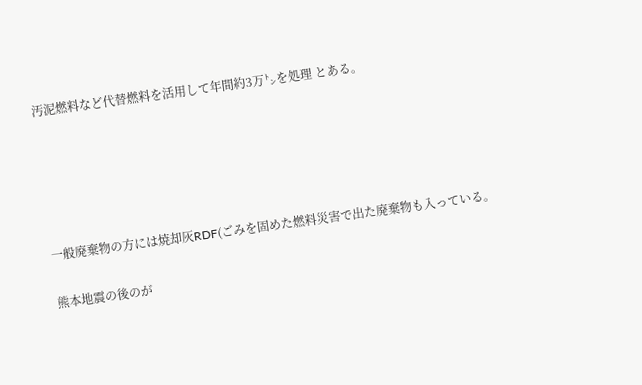汚泥燃料など代替燃料を活用して年間約3万㌧を処理 とある。





一般廃棄物の方には焼却灰RDF(ごみを固めた燃料災害で出た廃棄物も入っている。

熊本地震の後のが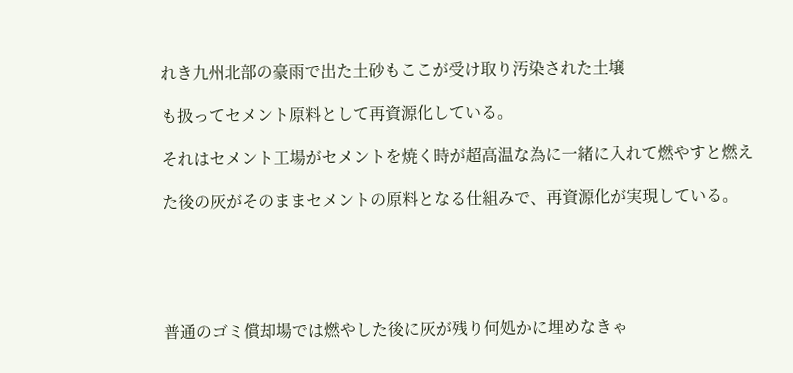れき九州北部の豪雨で出た土砂もここが受け取り汚染された土壌

も扱ってセメント原料として再資源化している。

それはセメント工場がセメントを焼く時が超高温な為に一緒に入れて燃やすと燃え

た後の灰がそのままセメントの原料となる仕組みで、再資源化が実現している。





普通のゴミ償却場では燃やした後に灰が残り何処かに埋めなきゃ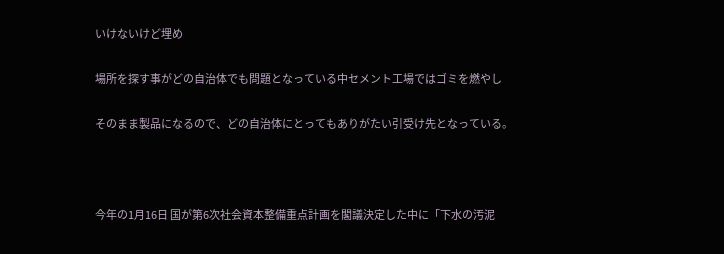いけないけど埋め

場所を探す事がどの自治体でも問題となっている中セメント工場ではゴミを燃やし

そのまま製品になるので、どの自治体にとってもありがたい引受け先となっている。



今年の1月16日 国が第6次社会資本整備重点計画を閣議決定した中に「下水の汚泥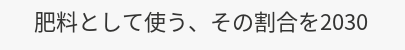肥料として使う、その割合を2030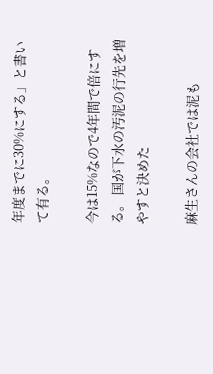年度までに30%にする」と書いて有る。

今は15%なので4年間で倍にする。 国が下水の汚泥の行先を増やすと決めた

麻生さんの会社では泥も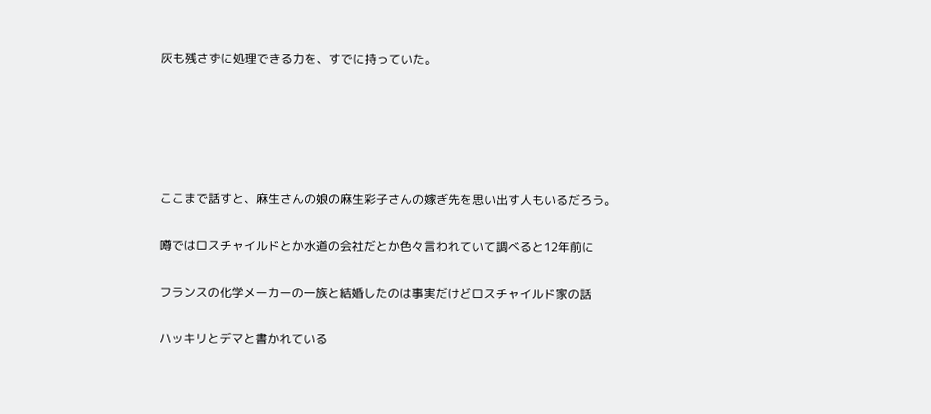灰も残さずに処理できる力を、すでに持っていた。





ここまで話すと、麻生さんの娘の麻生彩子さんの嫁ぎ先を思い出す人もいるだろう。

噂ではロスチャイルドとか水道の会社だとか色々言われていて調べると12年前に

フランスの化学メーカーの一族と結婚したのは事実だけどロスチャイルド家の話

ハッキリとデマと書かれている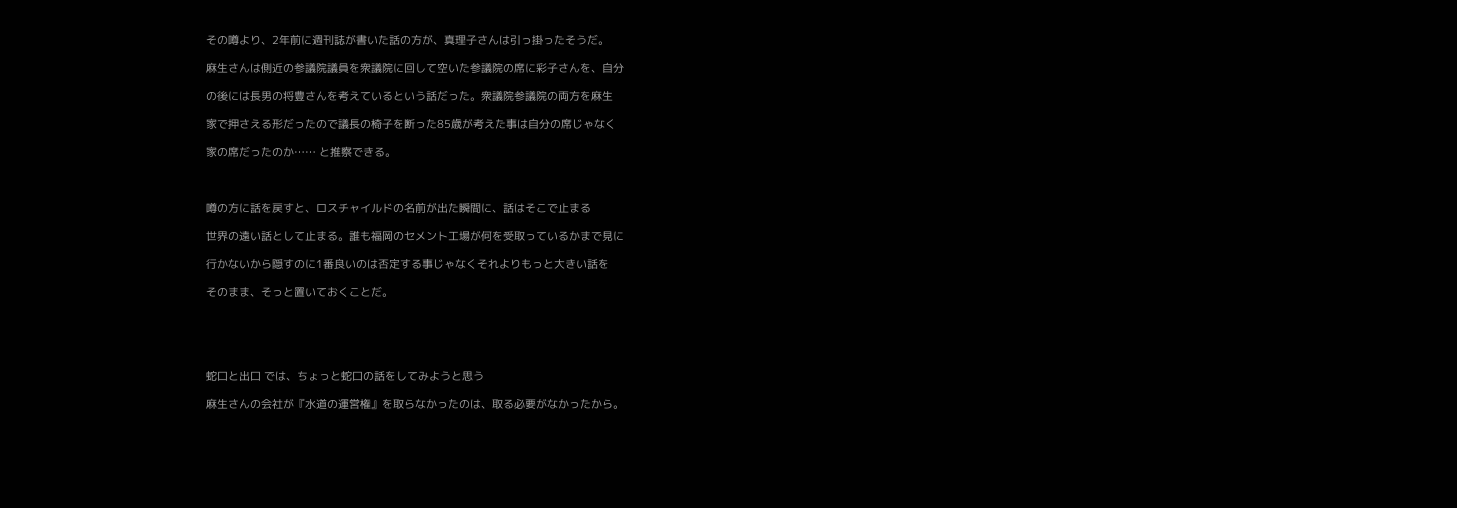その噂より、2年前に週刊誌が書いた話の方が、真理子さんは引っ掛ったそうだ。

麻生さんは側近の参議院議員を衆議院に回して空いた参議院の席に彩子さんを、自分

の後には長男の将豊さんを考えているという話だった。衆議院参議院の両方を麻生

家で押さえる形だったので議長の椅子を断った85歳が考えた事は自分の席じゃなく

家の席だったのか…… と推察できる。



噂の方に話を戻すと、ロスチャイルドの名前が出た瞬間に、話はそこで止まる

世界の遠い話として止まる。誰も福岡のセメント工場が何を受取っているかまで見に

行かないから隠すのに1番良いのは否定する事じゃなくそれよりもっと大きい話を

そのまま、そっと置いておくことだ。





蛇口と出口 では、ちょっと蛇口の話をしてみようと思う

麻生さんの会社が『水道の運営権』を取らなかったのは、取る必要がなかったから。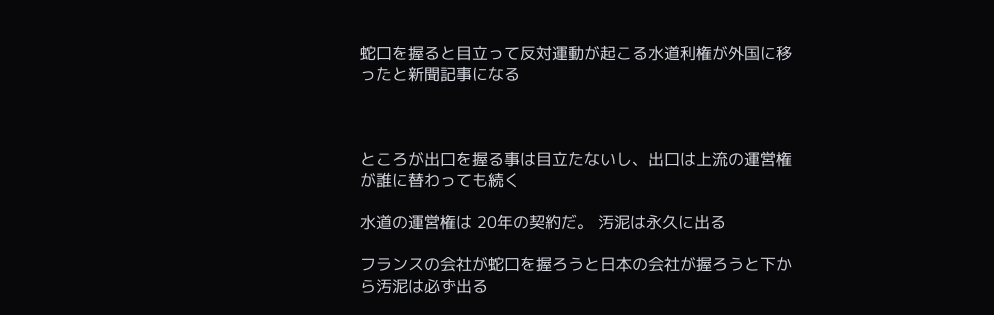蛇口を握ると目立って反対運動が起こる水道利権が外国に移ったと新聞記事になる



ところが出口を握る事は目立たないし、出口は上流の運営権が誰に替わっても続く

水道の運営権は 20年の契約だ。 汚泥は永久に出る

フランスの会社が蛇口を握ろうと日本の会社が握ろうと下から汚泥は必ず出る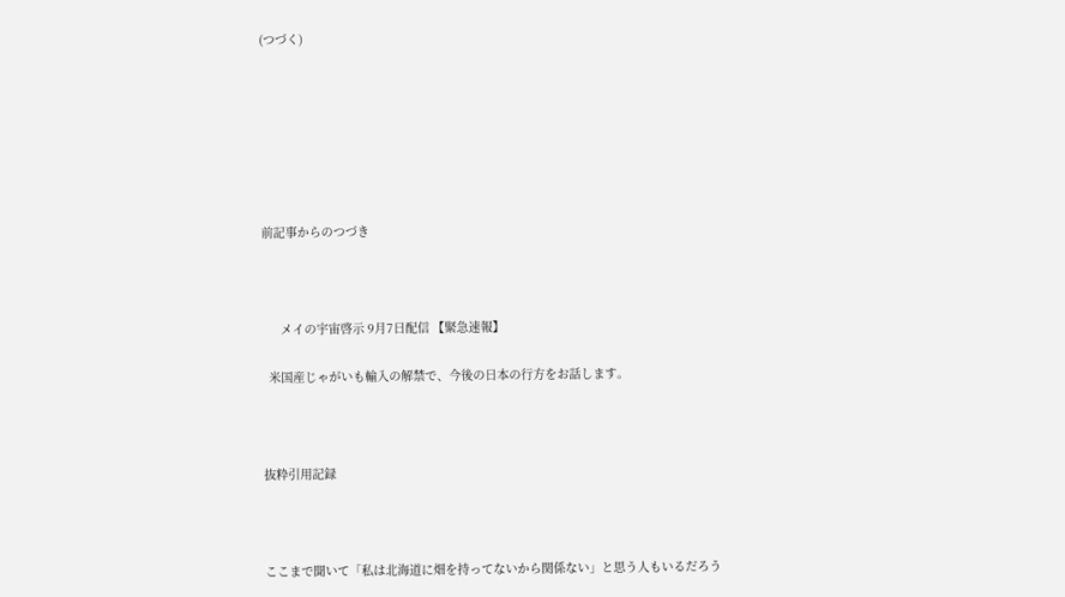(つづく)







前記事からのつづき



      メイの宇宙啓示 9月7日配信 【緊急速報】

  米国産じゃがいも輸入の解禁で、今後の日本の行方をお話します。



抜粋引用記録



ここまで聞いて「私は北海道に畑を持ってないから関係ない」と思う人もいるだろう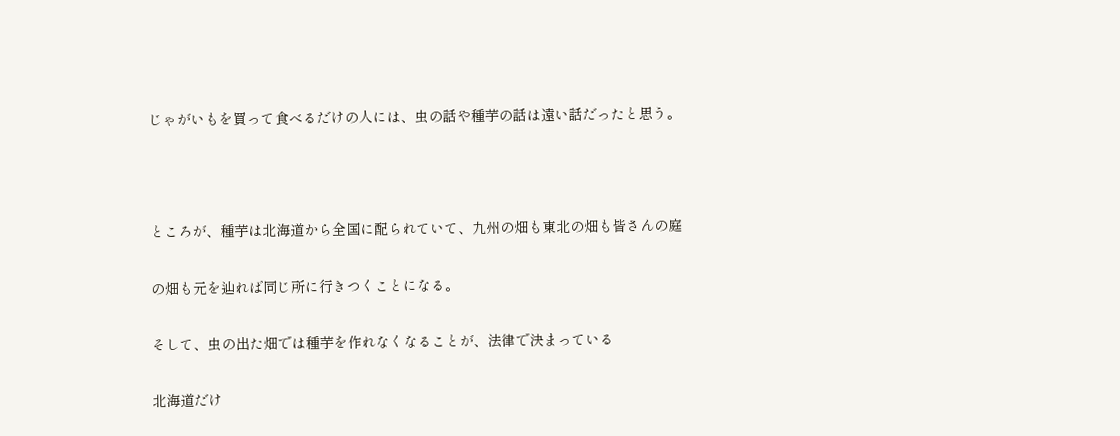じゃがいもを買って食べるだけの人には、虫の話や種芋の話は遠い話だったと思う。



ところが、種芋は北海道から全国に配られていて、九州の畑も東北の畑も皆さんの庭

の畑も元を辿れば同じ所に行きつくことになる。

そして、虫の出た畑では種芋を作れなくなることが、法律で決まっている

北海道だけ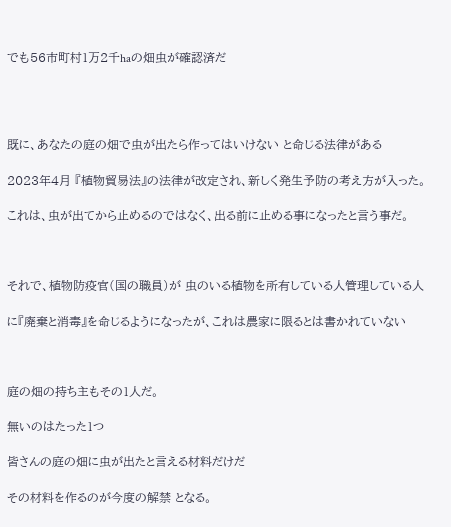でも56市町村1万2千haの畑虫が確認済だ




既に、あなたの庭の畑で虫が出たら作ってはいけない と命じる法律がある

2023年4月 『植物貿易法』の法律が改定され、新しく発生予防の考え方が入った。

これは、虫が出てから止めるのではなく、出る前に止める事になったと言う事だ。



それで、植物防疫官(国の職員)が 虫のいる植物を所有している人管理している人

に『廃棄と消毒』を命じるようになったが、これは農家に限るとは書かれていない



庭の畑の持ち主もその1人だ。

無いのはたった1つ

皆さんの庭の畑に虫が出たと言える材料だけだ

その材料を作るのが今度の解禁 となる。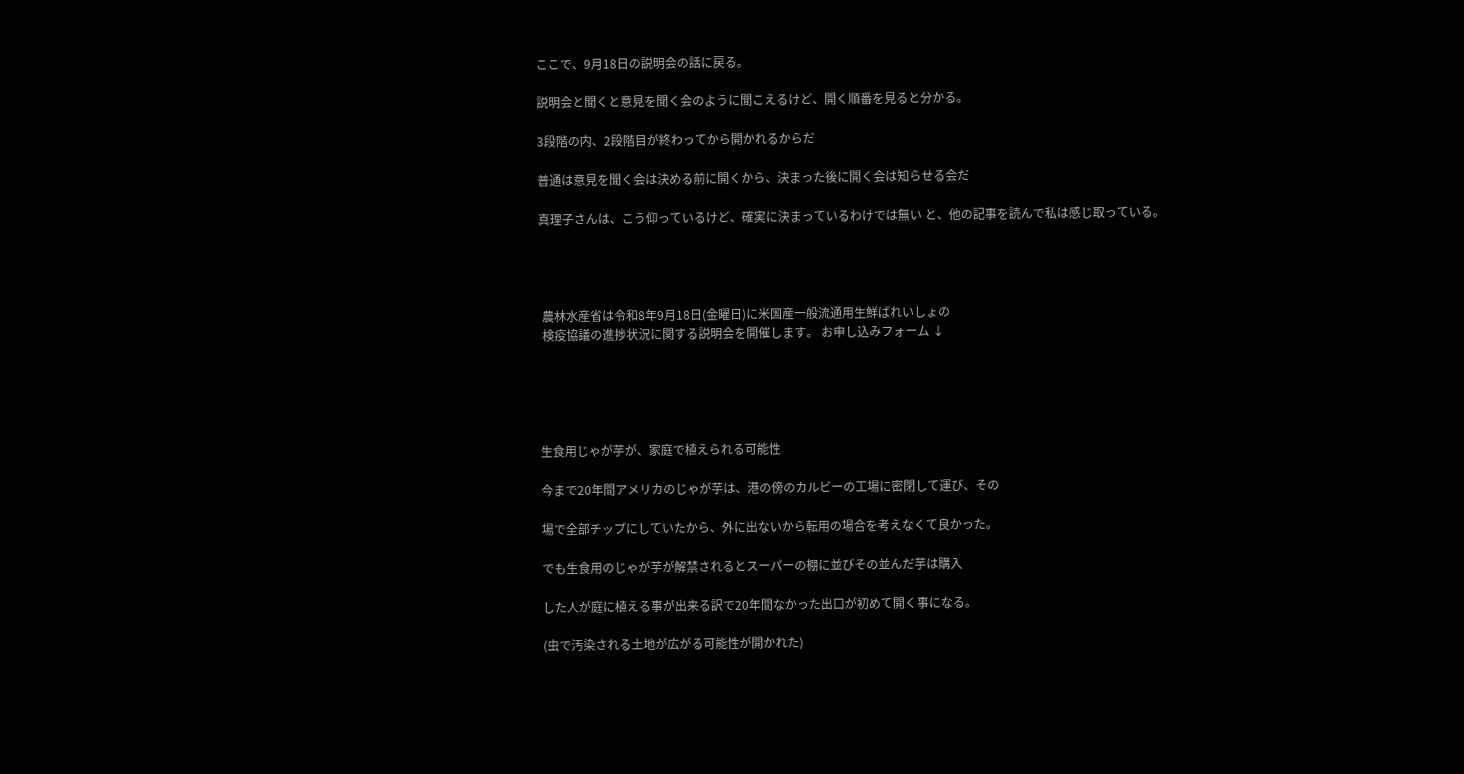ここで、9月18日の説明会の話に戻る。

説明会と聞くと意見を聞く会のように聞こえるけど、開く順番を見ると分かる。

3段階の内、2段階目が終わってから開かれるからだ

普通は意見を聞く会は決める前に開くから、決まった後に開く会は知らせる会だ

真理子さんは、こう仰っているけど、確実に決まっているわけでは無い と、他の記事を読んで私は感じ取っている。




 農林水産省は令和8年9月18日(金曜日)に米国産一般流通用生鮮ばれいしょの
 検疫協議の進捗状況に関する説明会を開催します。 お申し込みフォーム ↓





生食用じゃが芋が、家庭で植えられる可能性

今まで20年間アメリカのじゃが芋は、港の傍のカルビーの工場に密閉して運び、その

場で全部チップにしていたから、外に出ないから転用の場合を考えなくて良かった。

でも生食用のじゃが芋が解禁されるとスーパーの棚に並びその並んだ芋は購入

した人が庭に植える事が出来る訳で20年間なかった出口が初めて開く事になる。

(虫で汚染される土地が広がる可能性が開かれた)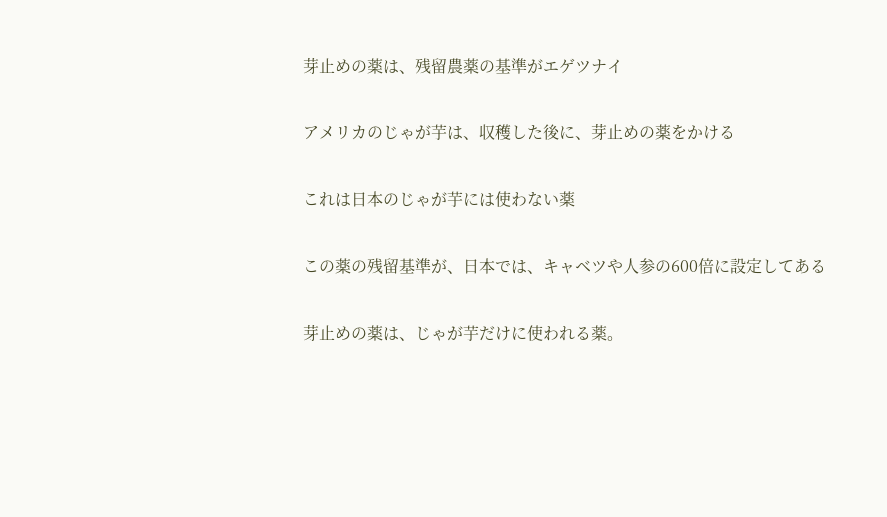芽止めの薬は、残留農薬の基準がエゲツナイ

アメリカのじゃが芋は、収穫した後に、芽止めの薬をかける

これは日本のじゃが芋には使わない薬

この薬の残留基準が、日本では、キャベツや人参の600倍に設定してある

芽止めの薬は、じゃが芋だけに使われる薬。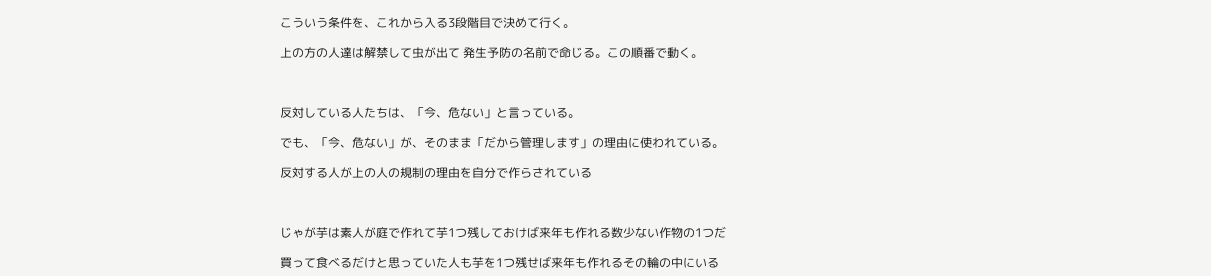こういう条件を、これから入る3段階目で決めて行く。

上の方の人達は解禁して虫が出て 発生予防の名前で命じる。この順番で動く。



反対している人たちは、「今、危ない」と言っている。

でも、「今、危ない」が、そのまま「だから管理します」の理由に使われている。

反対する人が上の人の規制の理由を自分で作らされている



じゃが芋は素人が庭で作れて芋1つ残しておけば来年も作れる数少ない作物の1つだ

買って食べるだけと思っていた人も芋を1つ残せば来年も作れるその輪の中にいる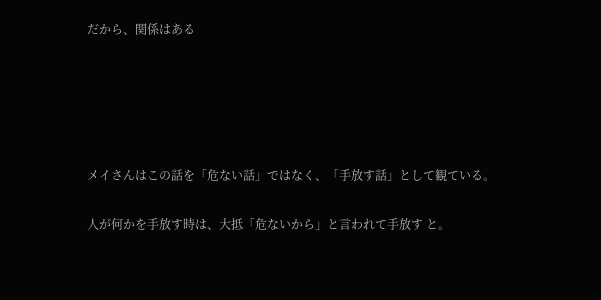だから、関係はある





メイさんはこの話を「危ない話」ではなく、「手放す話」として観ている。

人が何かを手放す時は、大抵「危ないから」と言われて手放す と。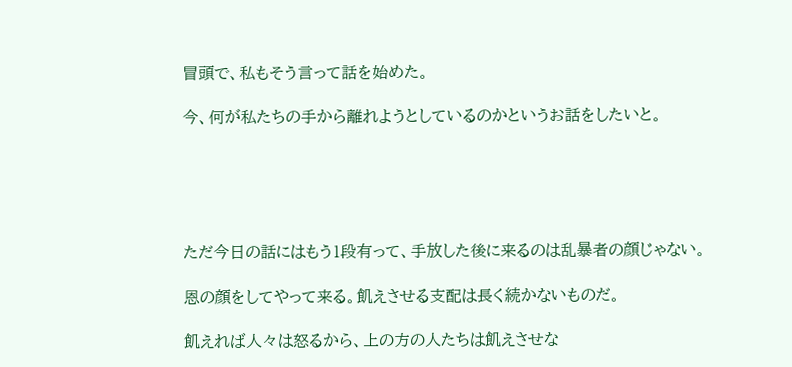冒頭で、私もそう言って話を始めた。

今、何が私たちの手から離れようとしているのかというお話をしたいと。





ただ今日の話にはもう1段有って、手放した後に来るのは乱暴者の顔じゃない。

恩の顔をしてやって来る。飢えさせる支配は長く続かないものだ。

飢えれば人々は怒るから、上の方の人たちは飢えさせな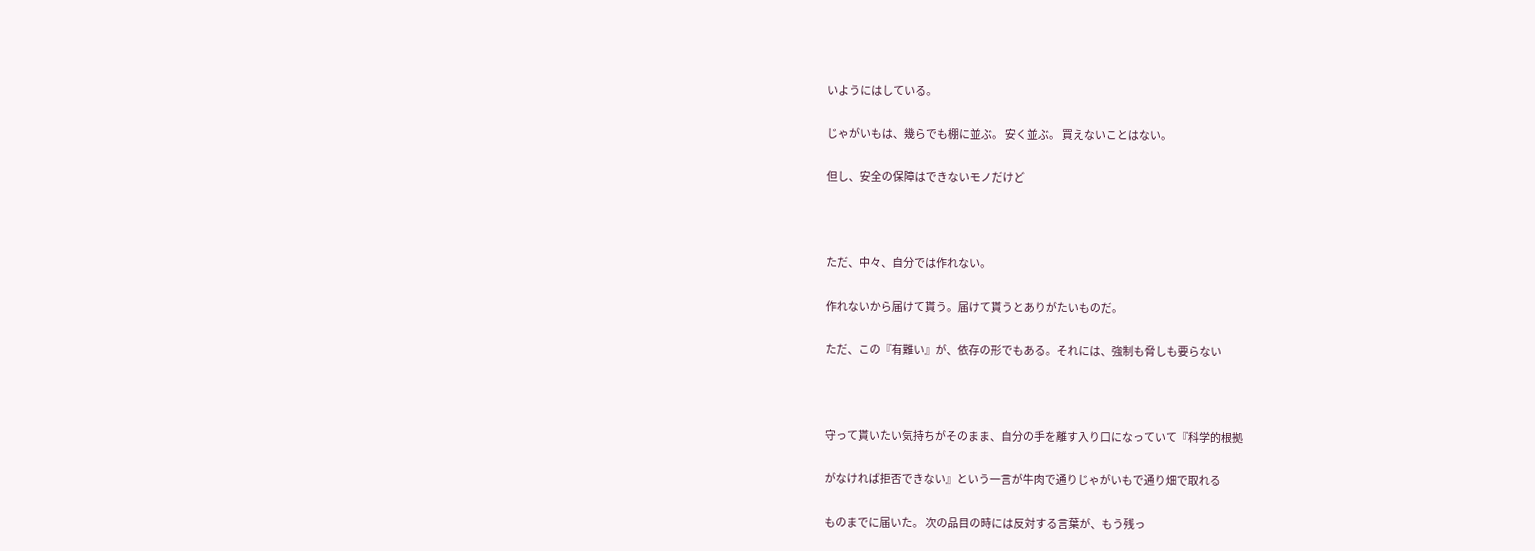いようにはしている。

じゃがいもは、幾らでも棚に並ぶ。 安く並ぶ。 買えないことはない。

但し、安全の保障はできないモノだけど



ただ、中々、自分では作れない。

作れないから届けて貰う。届けて貰うとありがたいものだ。

ただ、この『有難い』が、依存の形でもある。それには、強制も脅しも要らない



守って貰いたい気持ちがそのまま、自分の手を離す入り口になっていて『科学的根拠

がなければ拒否できない』という一言が牛肉で通りじゃがいもで通り畑で取れる

ものまでに届いた。 次の品目の時には反対する言葉が、もう残っ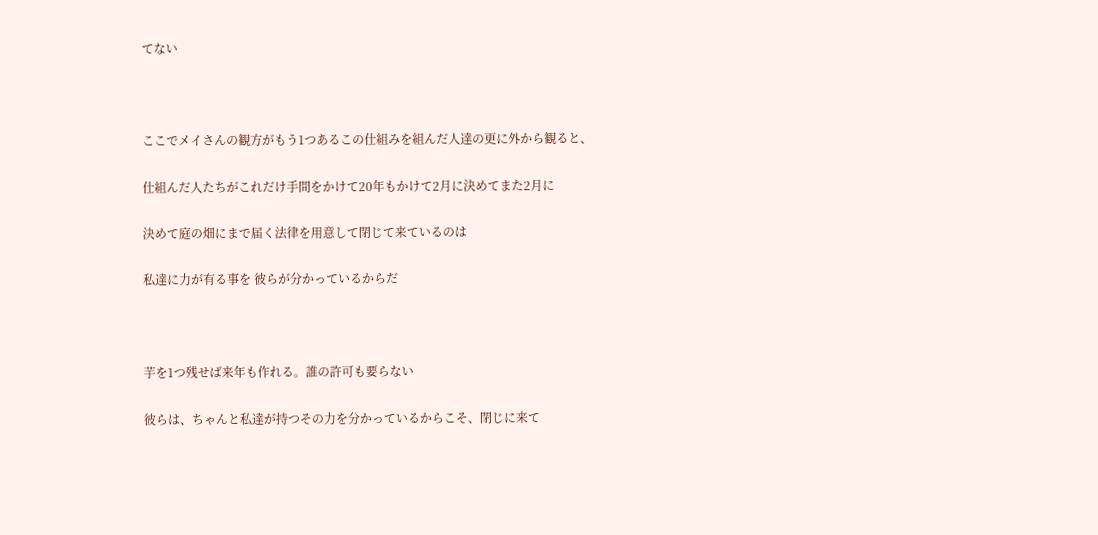てない



ここでメイさんの観方がもう1つあるこの仕組みを組んだ人達の更に外から観ると、

仕組んだ人たちがこれだけ手間をかけて20年もかけて2月に決めてまた2月に

決めて庭の畑にまで届く法律を用意して閉じて来ているのは

私達に力が有る事を 彼らが分かっているからだ



芋を1つ残せば来年も作れる。誰の許可も要らない

彼らは、ちゃんと私達が持つその力を分かっているからこそ、閉じに来て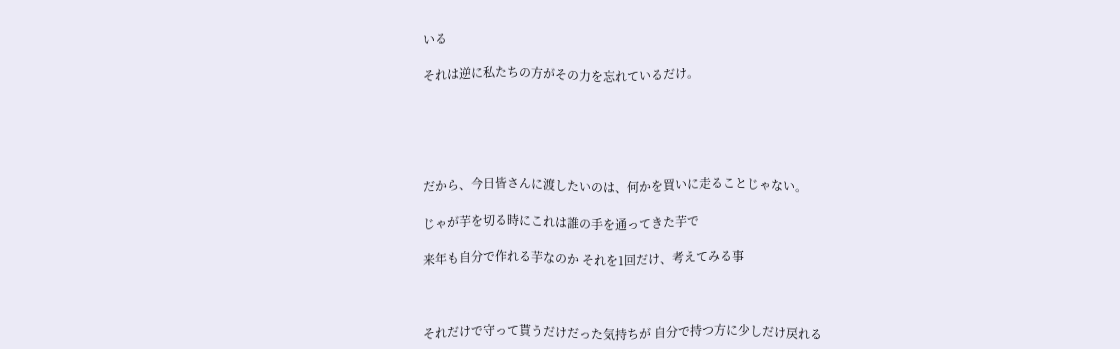いる

それは逆に私たちの方がその力を忘れているだけ。





だから、今日皆さんに渡したいのは、何かを買いに走ることじゃない。

じゃが芋を切る時にこれは誰の手を通ってきた芋で

来年も自分で作れる芋なのか それを1回だけ、考えてみる事



それだけで守って貰うだけだった気持ちが 自分で持つ方に少しだけ戻れる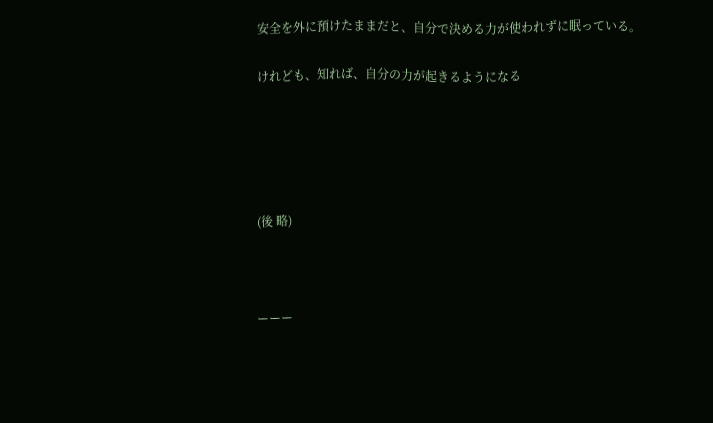安全を外に預けたままだと、自分で決める力が使われずに眠っている。

けれども、知れば、自分の力が起きるようになる





(後 略)



ーーー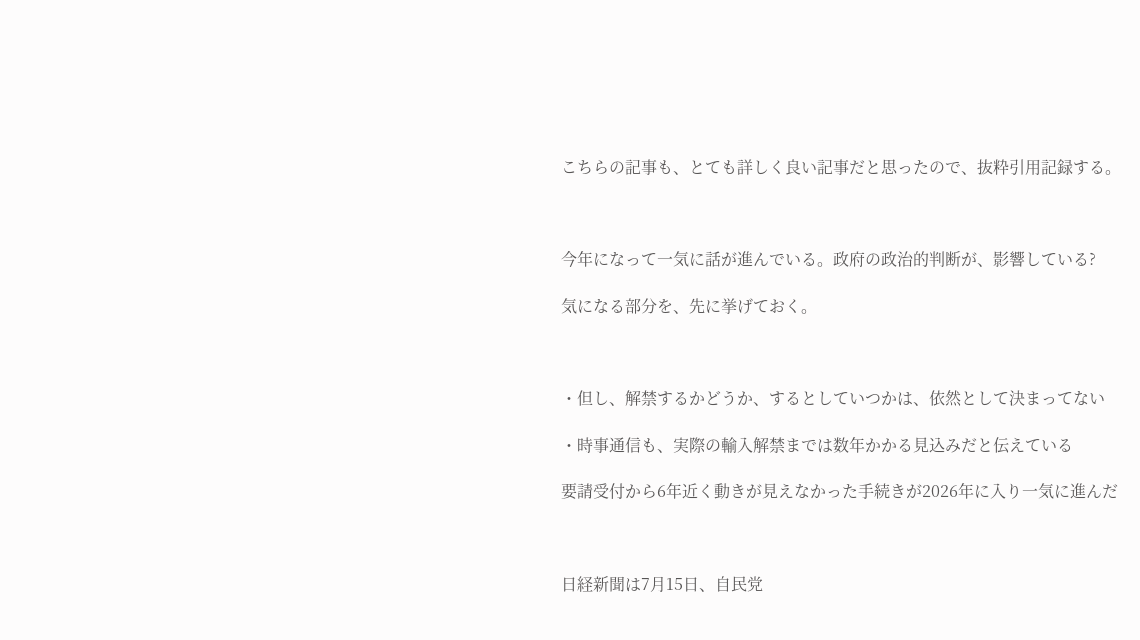こちらの記事も、とても詳しく良い記事だと思ったので、抜粋引用記録する。



今年になって一気に話が進んでいる。政府の政治的判断が、影響している?

気になる部分を、先に挙げておく。



・但し、解禁するかどうか、するとしていつかは、依然として決まってない

・時事通信も、実際の輸入解禁までは数年かかる見込みだと伝えている

要請受付から6年近く動きが見えなかった手続きが2026年に入り一気に進んだ



日経新聞は7月15日、自民党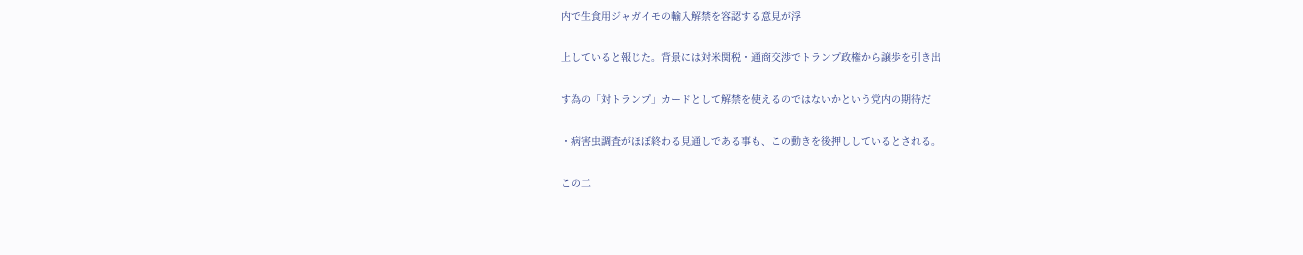内で生食用ジャガイモの輸入解禁を容認する意見が浮

上していると報じた。背景には対米関税・通商交渉でトランプ政権から譲歩を引き出

す為の「対トランプ」カードとして解禁を使えるのではないかという党内の期待だ

・病害虫調査がほぼ終わる見通しである事も、この動きを後押ししているとされる。

この二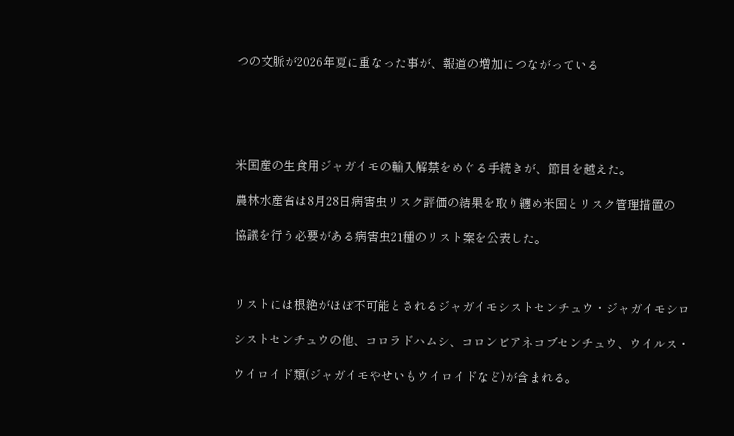つの文脈が2026年夏に重なった事が、報道の増加につながっている





米国産の生食用ジャガイモの輸入解禁をめぐる手続きが、節目を越えた。

農林水産省は8月28日病害虫リスク評価の結果を取り纏め米国とリスク管理措置の

協議を行う必要がある病害虫21種のリスト案を公表した。



リストには根絶がほぼ不可能とされるジャガイモシストセンチュウ・ジャガイモシロ

シストセンチュウの他、コロラドハムシ、コロンビアネコブセンチュウ、ウイルス・

ウイロイド類(ジャガイモやせいもウイロイドなど)が含まれる。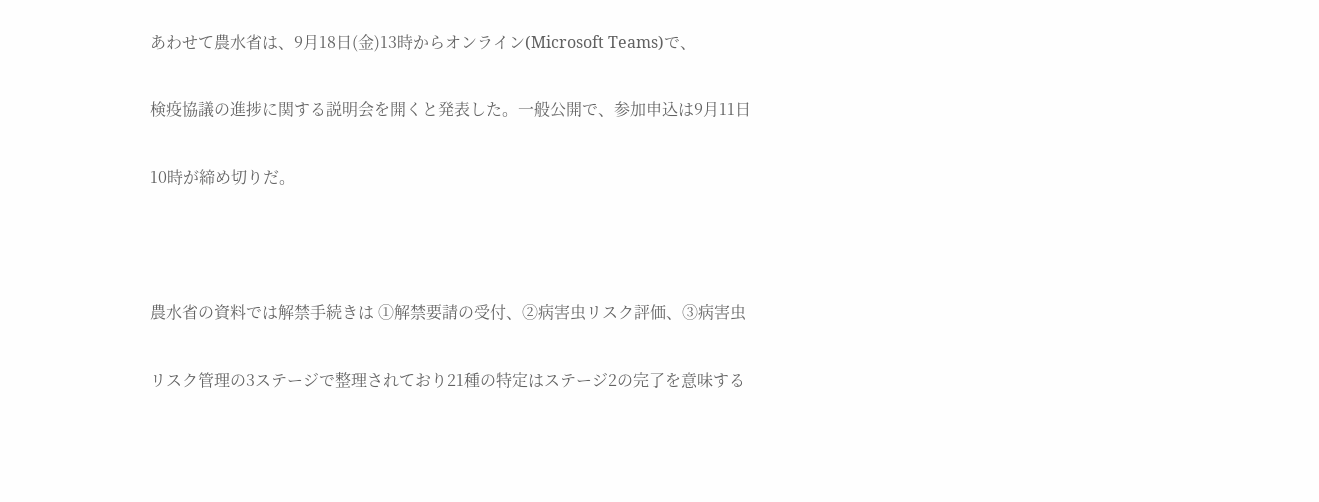あわせて農水省は、9月18日(金)13時からオンライン(Microsoft Teams)で、

検疫協議の進捗に関する説明会を開くと発表した。一般公開で、参加申込は9月11日

10時が締め切りだ。



農水省の資料では解禁手続きは ①解禁要請の受付、②病害虫リスク評価、③病害虫

リスク管理の3ステージで整理されており21種の特定はステージ2の完了を意味する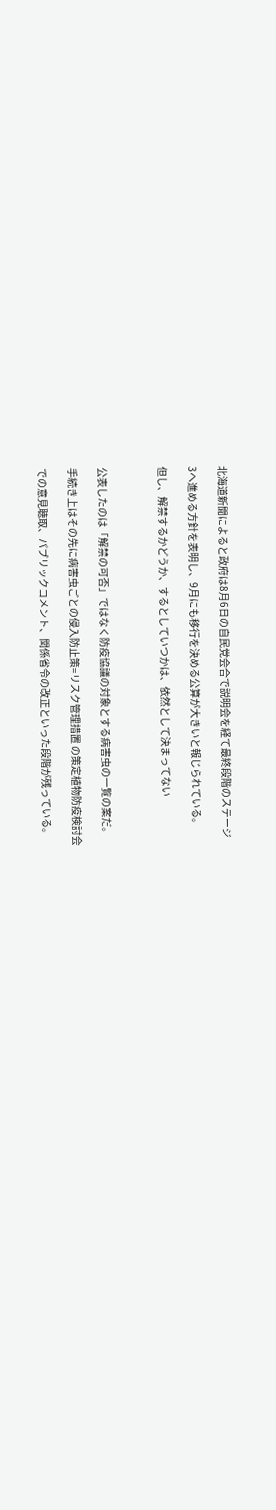北海道新聞によると政府は8月6日の自民党会合で説明会を経て最終段階のステージ

3へ進める方針を表明し、9月にも移行を決める公算が大きいと報じられている。

但し、解禁するかどうか、するとしていつかは、依然として決まってない



公表したのは「解禁の可否」ではなく防疫協議の対象とする病害虫の一覧の案だ。

手続き上はその先に病害虫ごとの侵入防止策=リスク管理措置 の策定植物防疫検討会

での意見聴取、パブリックコメント、関係省令の改正といった段階が残っている。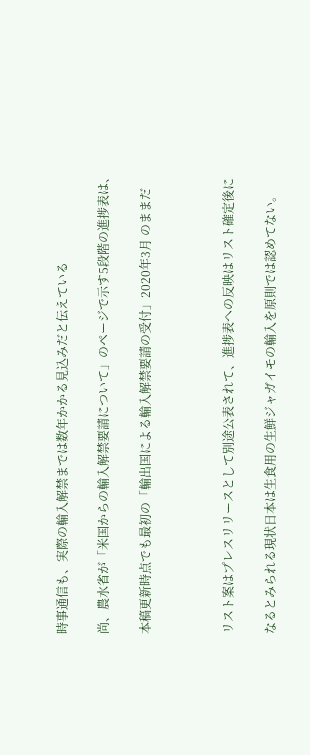時事通信も、実際の輸入解禁までは数年かかる見込みだと伝えている

尚、農水省が「米国からの輸入解禁要請について」のページで示す5段階の進捗表は、

本稿更新時点でも最初の「輸出国による輸入解禁要請の受付」2020年3月 のままだ



リスト案はプレスリリースとして別途公表されて、進捗表への反映はリスト確定後に

なるとみられる現状日本は生食用の生鮮ジャガイモの輸入を原則では認めてない。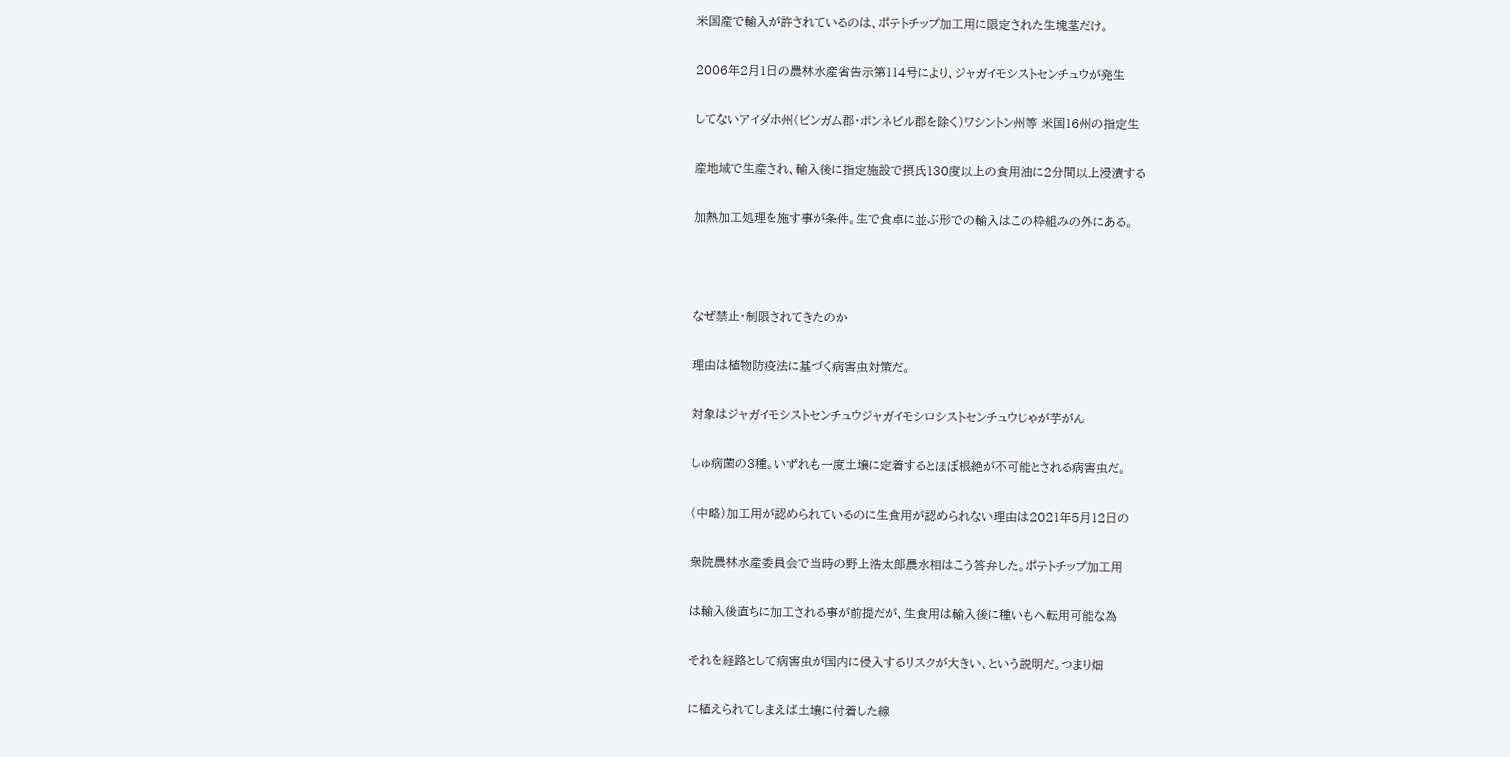米国産で輸入が許されているのは、ポテトチップ加工用に限定された生塊茎だけ。

2006年2月1日の農林水産省告示第114号により、ジャガイモシストセンチュウが発生

してないアイダホ州(ビンガム郡・ボンネビル郡を除く)ワシントン州等 米国16州の指定生

産地域で生産され、輸入後に指定施設で摂氏130度以上の食用油に2分間以上浸漬する

加熱加工処理を施す事が条件。生で食卓に並ぶ形での輸入はこの枠組みの外にある。



なぜ禁止・制限されてきたのか

理由は植物防疫法に基づく病害虫対策だ。

対象はジャガイモシストセンチュウジャガイモシロシストセンチュウじゃが芋がん

しゅ病菌の3種。いずれも一度土壌に定着するとほぼ根絶が不可能とされる病害虫だ。

(中略)加工用が認められているのに生食用が認められない理由は2021年5月12日の

衆院農林水産委員会で当時の野上浩太郎農水相はこう答弁した。ポテトチップ加工用

は輸入後直ちに加工される事が前提だが、生食用は輸入後に種いもへ転用可能な為

それを経路として病害虫が国内に侵入するリスクが大きい、という説明だ。つまり畑

に植えられてしまえば土壌に付着した線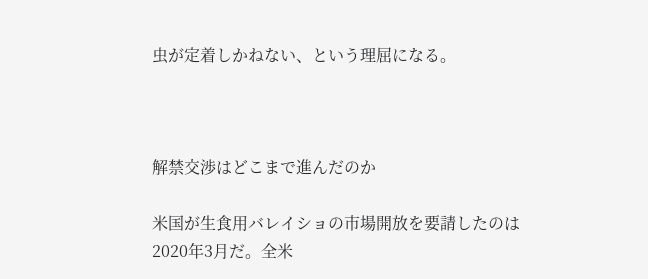虫が定着しかねない、という理屈になる。



解禁交渉はどこまで進んだのか

米国が生食用バレイショの市場開放を要請したのは2020年3月だ。全米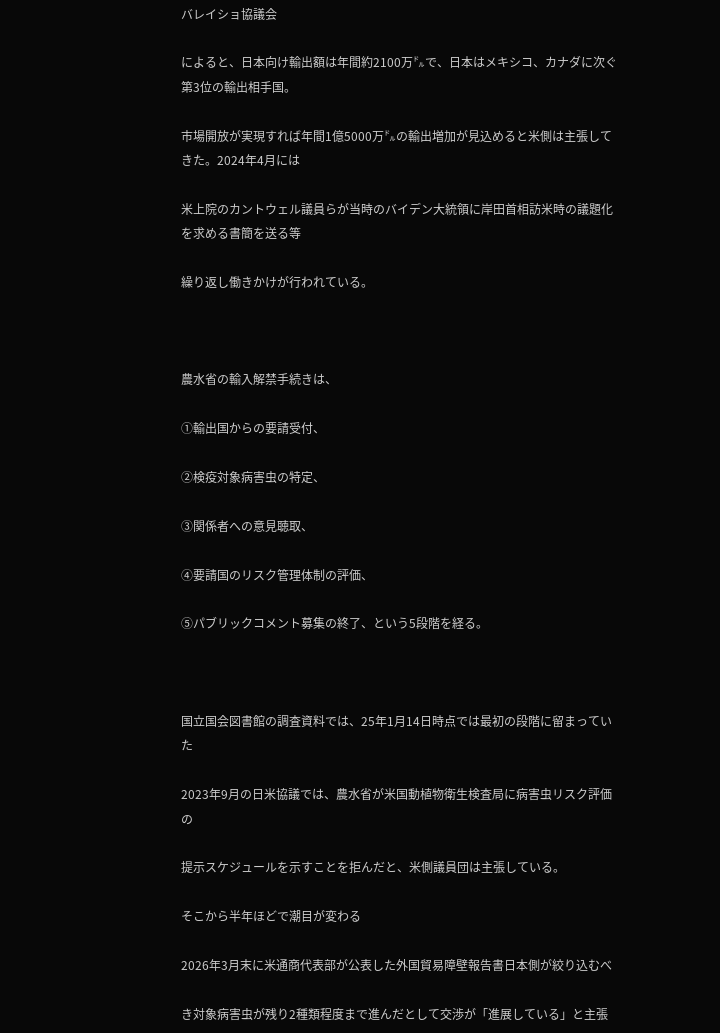バレイショ協議会

によると、日本向け輸出額は年間約2100万㌦で、日本はメキシコ、カナダに次ぐ第3位の輸出相手国。

市場開放が実現すれば年間1億5000万㌦の輸出増加が見込めると米側は主張してきた。2024年4月には

米上院のカントウェル議員らが当時のバイデン大統領に岸田首相訪米時の議題化を求める書簡を送る等

繰り返し働きかけが行われている。



農水省の輸入解禁手続きは、

①輸出国からの要請受付、

②検疫対象病害虫の特定、

③関係者への意見聴取、

④要請国のリスク管理体制の評価、

⑤パブリックコメント募集の終了、という5段階を経る。



国立国会図書館の調査資料では、25年1月14日時点では最初の段階に留まっていた

2023年9月の日米協議では、農水省が米国動植物衛生検査局に病害虫リスク評価の

提示スケジュールを示すことを拒んだと、米側議員団は主張している。

そこから半年ほどで潮目が変わる

2026年3月末に米通商代表部が公表した外国貿易障壁報告書日本側が絞り込むべ

き対象病害虫が残り2種類程度まで進んだとして交渉が「進展している」と主張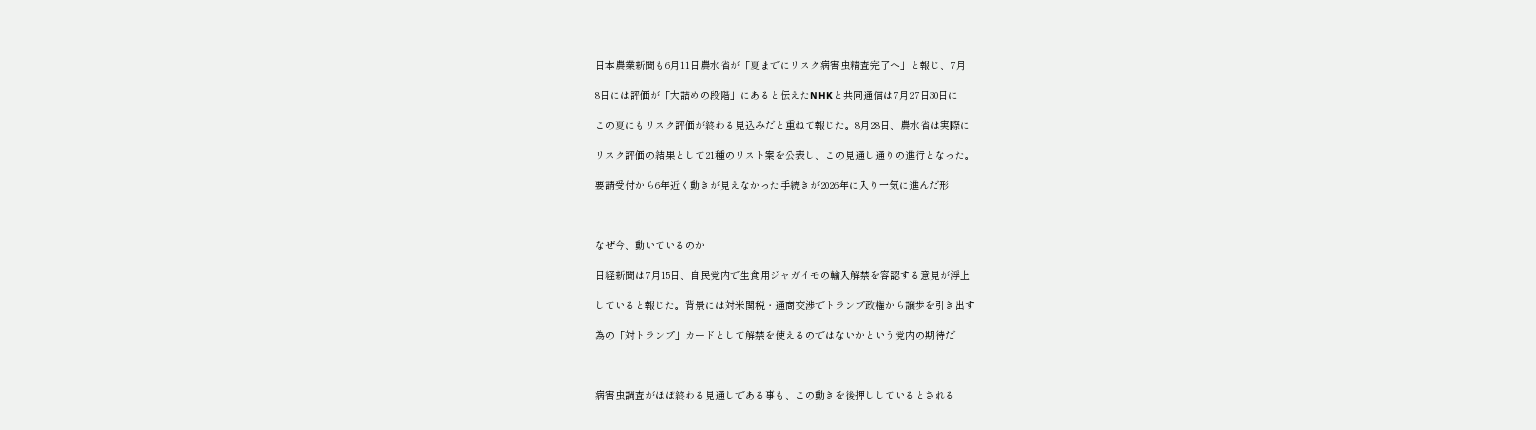日本農業新聞も6月11日農水省が「夏までにリスク病害虫精査完了へ」と報じ、7月

8日には評価が「大詰めの段階」にあると伝えたNHKと共同通信は7月27日30日に

この夏にもリスク評価が終わる見込みだと重ねて報じた。8月28日、農水省は実際に

リスク評価の結果として21種のリスト案を公表し、この見通し通りの進行となった。

要請受付から6年近く動きが見えなかった手続きが2026年に入り一気に進んだ形



なぜ今、動いているのか

日経新聞は7月15日、自民党内で生食用ジャガイモの輸入解禁を容認する意見が浮上

していると報じた。背景には対米関税・通商交渉でトランプ政権から譲歩を引き出す

為の「対トランプ」カードとして解禁を使えるのではないかという党内の期待だ



病害虫調査がほぼ終わる見通しである事も、この動きを後押ししているとされる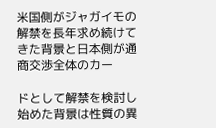米国側がジャガイモの解禁を長年求め続けてきた背景と日本側が通商交渉全体のカー

ドとして解禁を検討し始めた背景は性質の異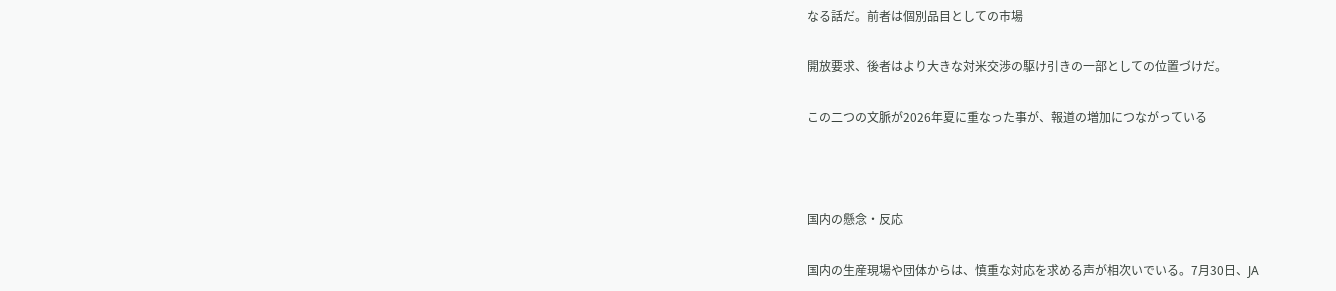なる話だ。前者は個別品目としての市場

開放要求、後者はより大きな対米交渉の駆け引きの一部としての位置づけだ。

この二つの文脈が2026年夏に重なった事が、報道の増加につながっている



国内の懸念・反応

国内の生産現場や団体からは、慎重な対応を求める声が相次いでいる。7月30日、JA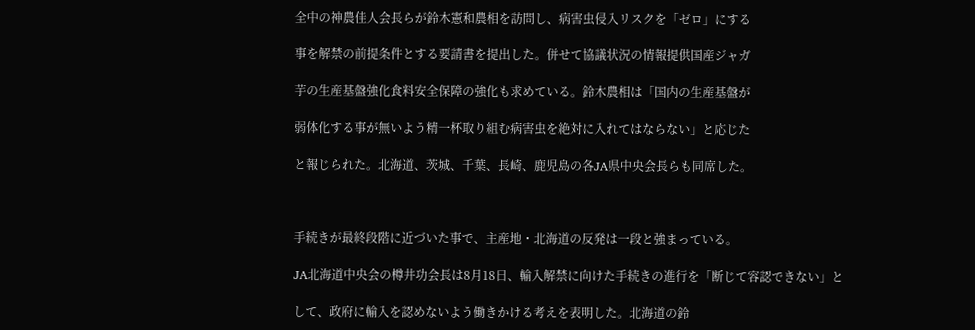全中の神農佳人会長らが鈴木憲和農相を訪問し、病害虫侵入リスクを「ゼロ」にする

事を解禁の前提条件とする要請書を提出した。併せて協議状況の情報提供国産ジャガ

芋の生産基盤強化食料安全保障の強化も求めている。鈴木農相は「国内の生産基盤が

弱体化する事が無いよう精一杯取り組む病害虫を絶対に入れてはならない」と応じた

と報じられた。北海道、茨城、千葉、長崎、鹿児島の各JA県中央会長らも同席した。



手続きが最終段階に近づいた事で、主産地・北海道の反発は一段と強まっている。

JA北海道中央会の樽井功会長は8月18日、輸入解禁に向けた手続きの進行を「断じて容認できない」と

して、政府に輸入を認めないよう働きかける考えを表明した。北海道の鈴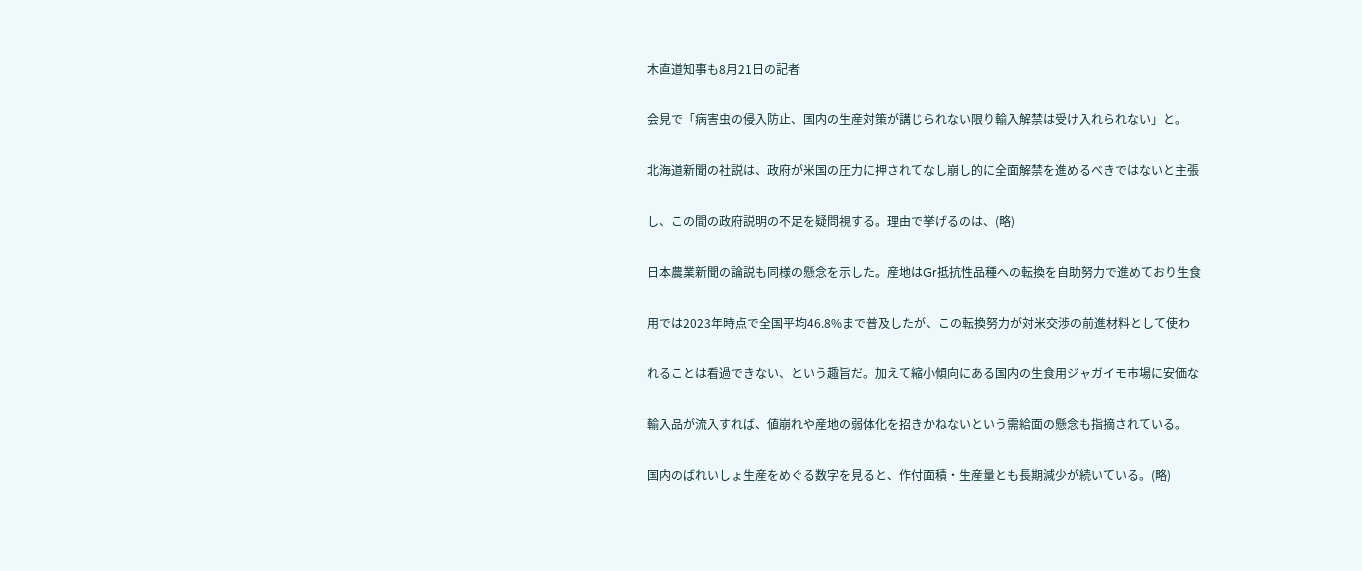木直道知事も8月21日の記者

会見で「病害虫の侵入防止、国内の生産対策が講じられない限り輸入解禁は受け入れられない」と。

北海道新聞の社説は、政府が米国の圧力に押されてなし崩し的に全面解禁を進めるべきではないと主張

し、この間の政府説明の不足を疑問視する。理由で挙げるのは、(略)

日本農業新聞の論説も同様の懸念を示した。産地はGr抵抗性品種への転換を自助努力で進めており生食

用では2023年時点で全国平均46.8%まで普及したが、この転換努力が対米交渉の前進材料として使わ

れることは看過できない、という趣旨だ。加えて縮小傾向にある国内の生食用ジャガイモ市場に安価な

輸入品が流入すれば、値崩れや産地の弱体化を招きかねないという需給面の懸念も指摘されている。

国内のばれいしょ生産をめぐる数字を見ると、作付面積・生産量とも長期減少が続いている。(略)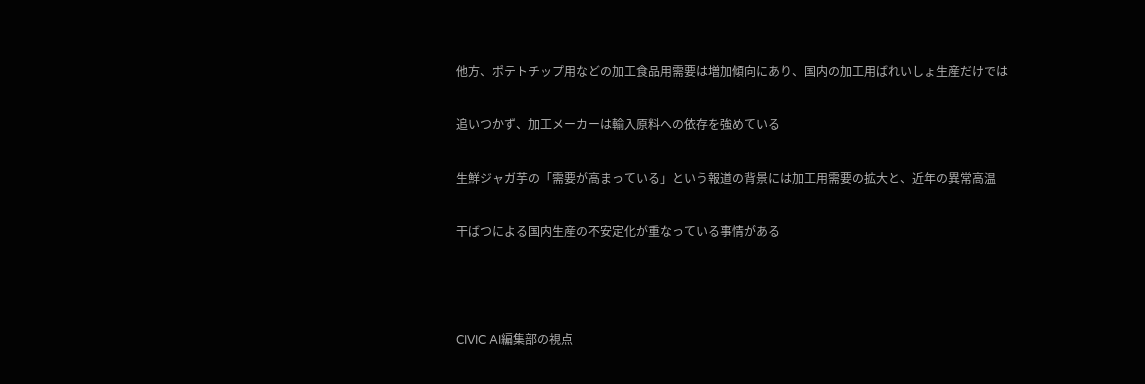他方、ポテトチップ用などの加工食品用需要は増加傾向にあり、国内の加工用ばれいしょ生産だけでは

追いつかず、加工メーカーは輸入原料への依存を強めている

生鮮ジャガ芋の「需要が高まっている」という報道の背景には加工用需要の拡大と、近年の異常高温

干ばつによる国内生産の不安定化が重なっている事情がある



CIVIC AI編集部の視点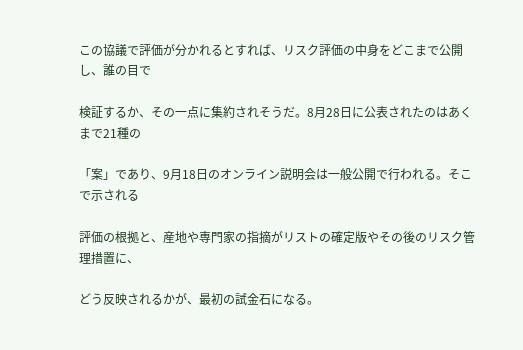この協議で評価が分かれるとすれば、リスク評価の中身をどこまで公開し、誰の目で

検証するか、その一点に集約されそうだ。8月28日に公表されたのはあくまで21種の

「案」であり、9月18日のオンライン説明会は一般公開で行われる。そこで示される

評価の根拠と、産地や専門家の指摘がリストの確定版やその後のリスク管理措置に、

どう反映されるかが、最初の試金石になる。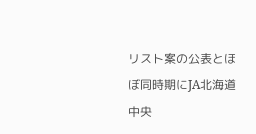リスト案の公表とほぼ同時期にJA北海道中央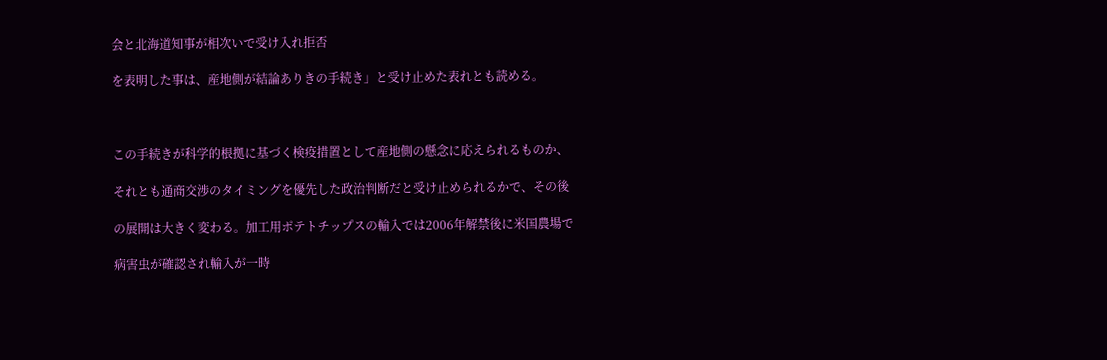会と北海道知事が相次いで受け入れ拒否

を表明した事は、産地側が結論ありきの手続き」と受け止めた表れとも読める。



この手続きが科学的根拠に基づく検疫措置として産地側の懸念に応えられるものか、

それとも通商交渉のタイミングを優先した政治判断だと受け止められるかで、その後

の展開は大きく変わる。加工用ポテトチップスの輸入では2006年解禁後に米国農場で

病害虫が確認され輸入が一時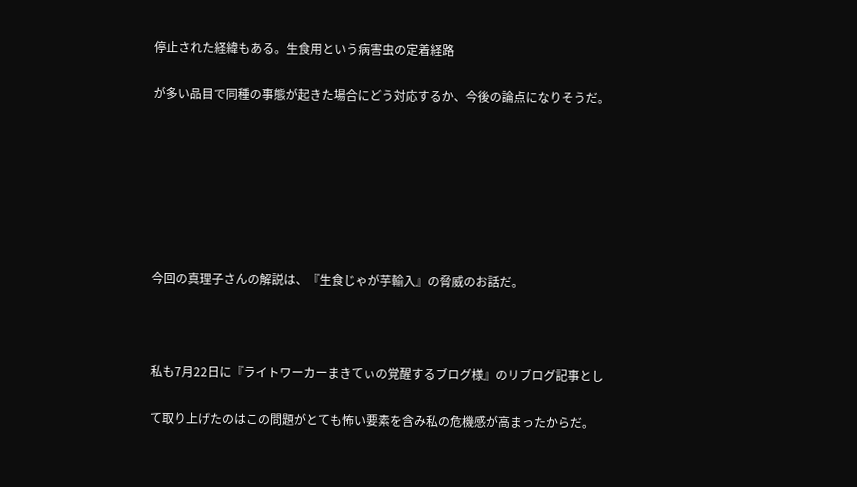停止された経緯もある。生食用という病害虫の定着経路

が多い品目で同種の事態が起きた場合にどう対応するか、今後の論点になりそうだ。







今回の真理子さんの解説は、『生食じゃが芋輸入』の脅威のお話だ。



私も7月22日に『ライトワーカーまきてぃの覚醒するブログ様』のリブログ記事とし

て取り上げたのはこの問題がとても怖い要素を含み私の危機感が高まったからだ。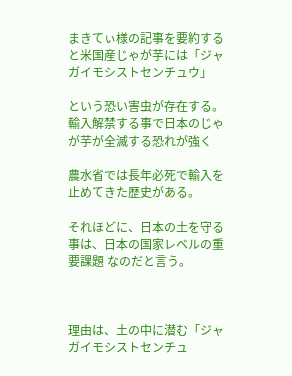まきてぃ様の記事を要約すると米国産じゃが芋には「ジャガイモシストセンチュウ」

という恐い害虫が存在する。輸入解禁する事で日本のじゃが芋が全滅する恐れが強く

農水省では長年必死で輸入を止めてきた歴史がある。

それほどに、日本の土を守る事は、日本の国家レベルの重要課題 なのだと言う。



理由は、土の中に潜む「ジャガイモシストセンチュ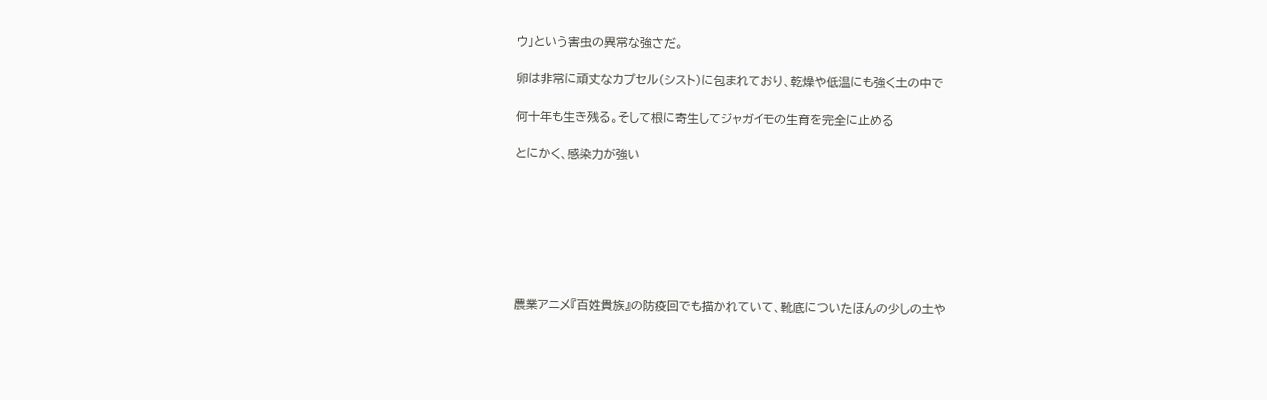ウ」という害虫の異常な強さだ。

卵は非常に頑丈なカプセル(シスト)に包まれており、乾燥や低温にも強く土の中で

何十年も生き残る。そして根に寄生してジャガイモの生育を完全に止める

とにかく、感染力が強い







農業アニメ『百姓貴族』の防疫回でも描かれていて、靴底についたほんの少しの土や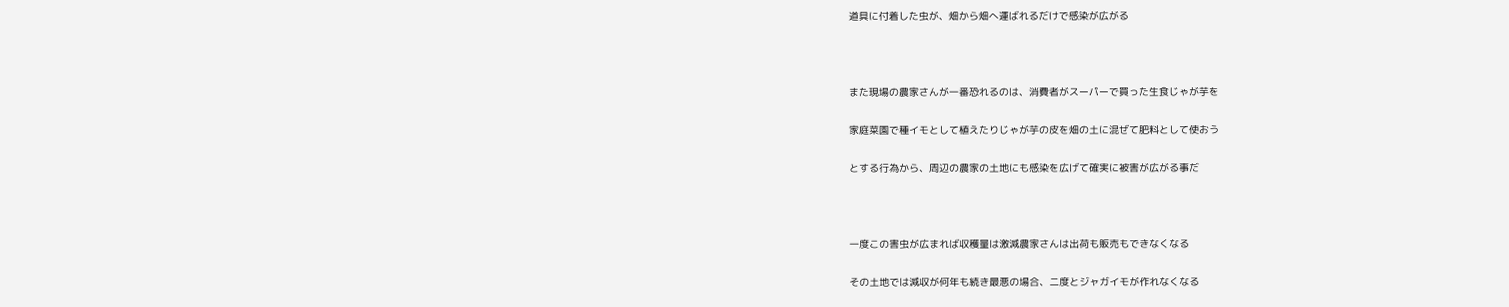道具に付着した虫が、畑から畑へ運ばれるだけで感染が広がる



また現場の農家さんが一番恐れるのは、消費者がスーパーで買った生食じゃが芋を

家庭菜園で種イモとして植えたりじゃが芋の皮を畑の土に混ぜて肥料として使おう

とする行為から、周辺の農家の土地にも感染を広げて確実に被害が広がる事だ



一度この害虫が広まれば収穫量は激減農家さんは出荷も販売もできなくなる

その土地では減収が何年も続き最悪の場合、二度とジャガイモが作れなくなる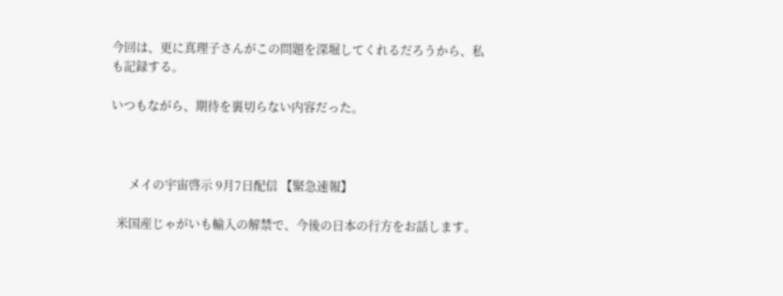今回は、更に真理子さんがこの問題を深堀してくれるだろうから、私も記録する。

いつもながら、期待を裏切らない内容だった。



      メイの宇宙啓示 9月7日配信 【緊急速報】

  米国産じゃがいも輸入の解禁で、今後の日本の行方をお話します。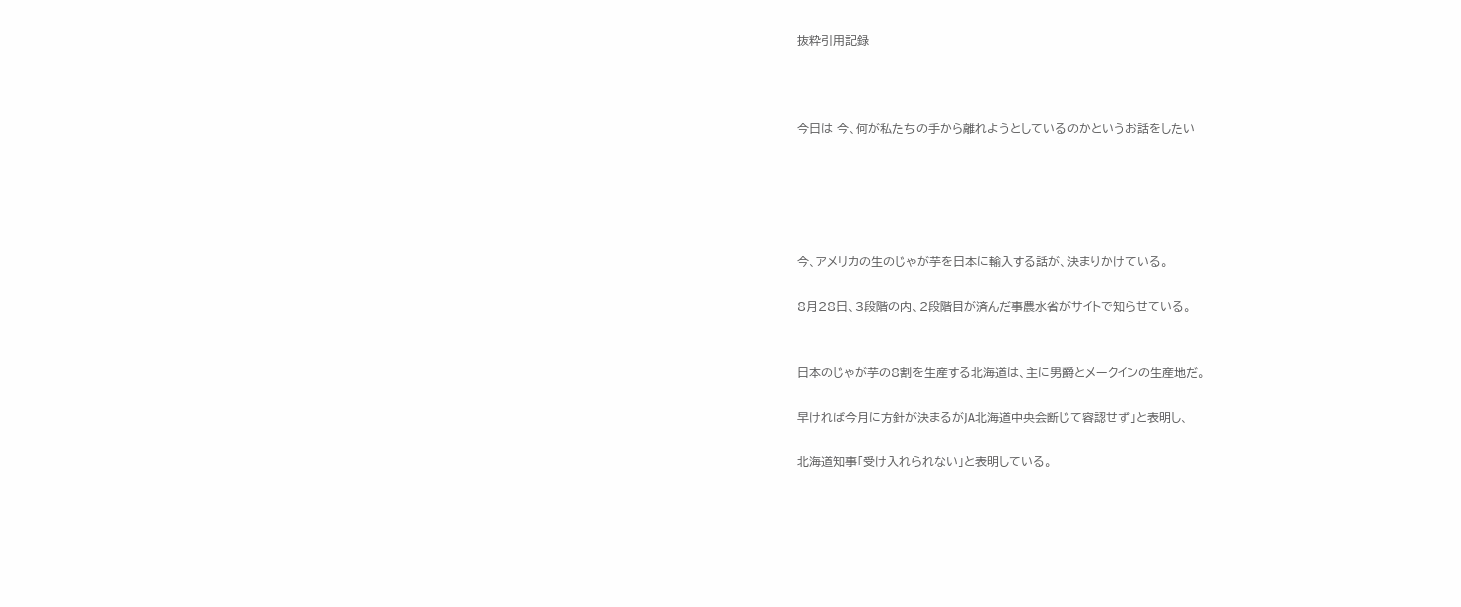抜粋引用記録



今日は 今、何が私たちの手から離れようとしているのかというお話をしたい





今、アメリカの生のじゃが芋を日本に輸入する話が、決まりかけている。

8月28日、3段階の内、2段階目が済んだ事農水省がサイトで知らせている。


日本のじゃが芋の8割を生産する北海道は、主に男爵とメークインの生産地だ。

早ければ今月に方針が決まるがJA北海道中央会断じて容認せず」と表明し、

北海道知事「受け入れられない」と表明している。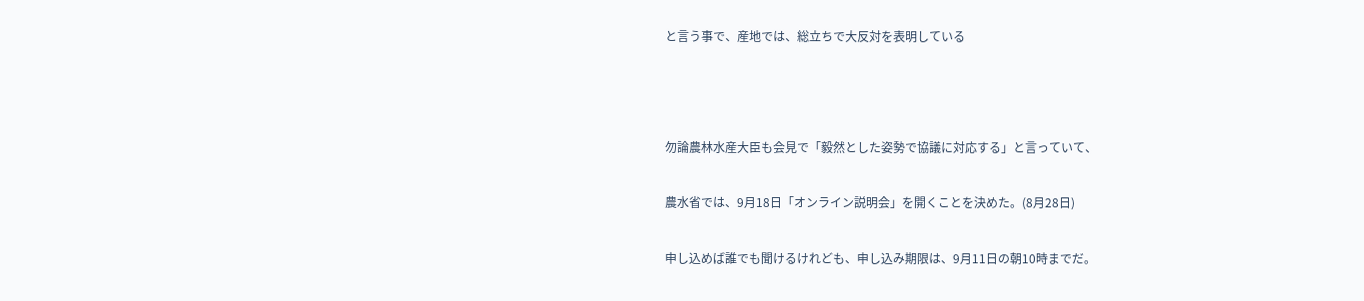と言う事で、産地では、総立ちで大反対を表明している



勿論農林水産大臣も会見で「毅然とした姿勢で協議に対応する」と言っていて、

農水省では、9月18日「オンライン説明会」を開くことを決めた。(8月28日)

申し込めば誰でも聞けるけれども、申し込み期限は、9月11日の朝10時までだ。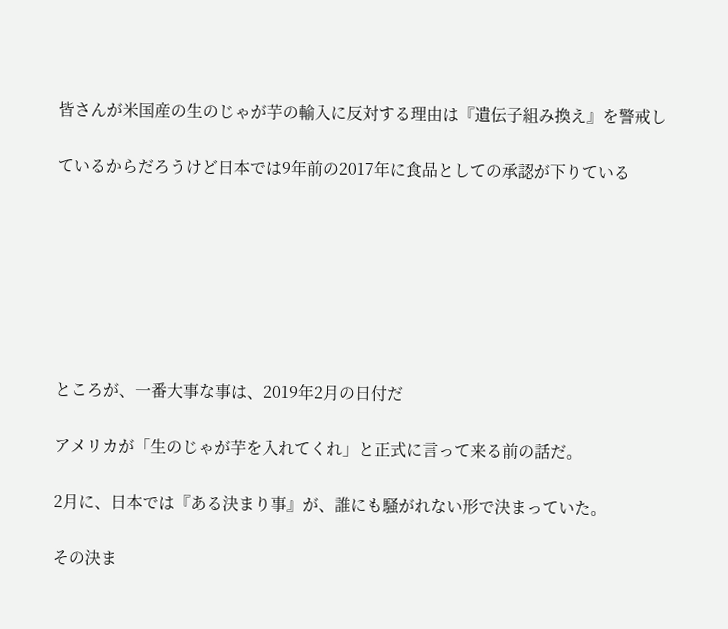皆さんが米国産の生のじゃが芋の輸入に反対する理由は『遺伝子組み換え』を警戒し

ているからだろうけど日本では9年前の2017年に食品としての承認が下りている







ところが、一番大事な事は、2019年2月の日付だ

アメリカが「生のじゃが芋を入れてくれ」と正式に言って来る前の話だ。

2月に、日本では『ある決まり事』が、誰にも騒がれない形で決まっていた。

その決ま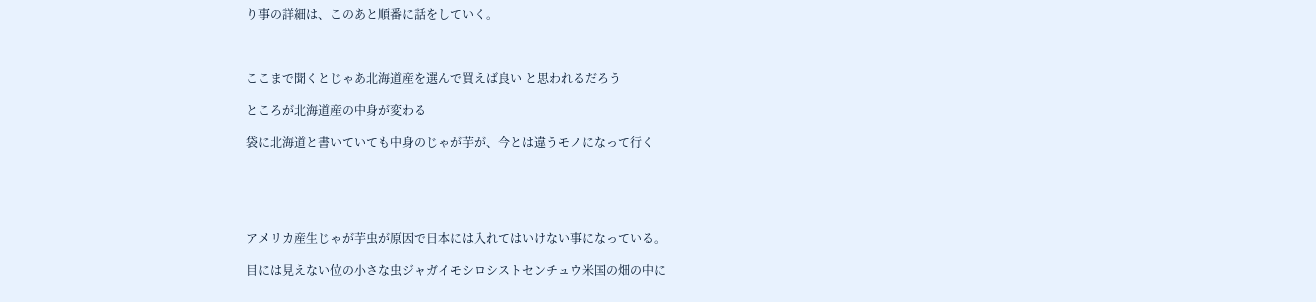り事の詳細は、このあと順番に話をしていく。



ここまで聞くとじゃあ北海道産を選んで買えば良い と思われるだろう

ところが北海道産の中身が変わる

袋に北海道と書いていても中身のじゃが芋が、今とは違うモノになって行く





アメリカ産生じゃが芋虫が原因で日本には入れてはいけない事になっている。

目には見えない位の小さな虫ジャガイモシロシストセンチュウ米国の畑の中に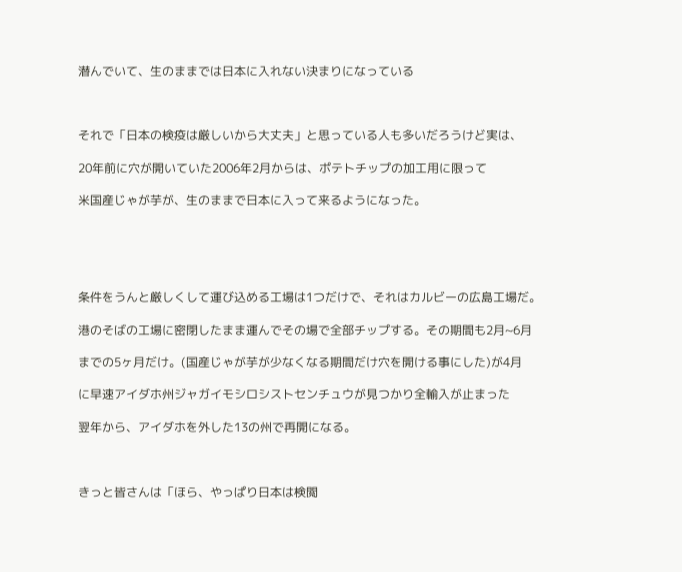潜んでいて、生のままでは日本に入れない決まりになっている



それで「日本の検疫は厳しいから大丈夫」と思っている人も多いだろうけど実は、

20年前に穴が開いていた2006年2月からは、ポテトチップの加工用に限って

米国産じゃが芋が、生のままで日本に入って来るようになった。





条件をうんと厳しくして運び込める工場は1つだけで、それはカルビーの広島工場だ。

港のそばの工場に密閉したまま運んでその場で全部チップする。その期間も2月~6月

までの5ヶ月だけ。(国産じゃが芋が少なくなる期間だけ穴を開ける事にした)が4月

に早速アイダホ州ジャガイモシロシストセンチュウが見つかり全輸入が止まった

翌年から、アイダホを外した13の州で再開になる。



きっと皆さんは「ほら、やっぱり日本は検閲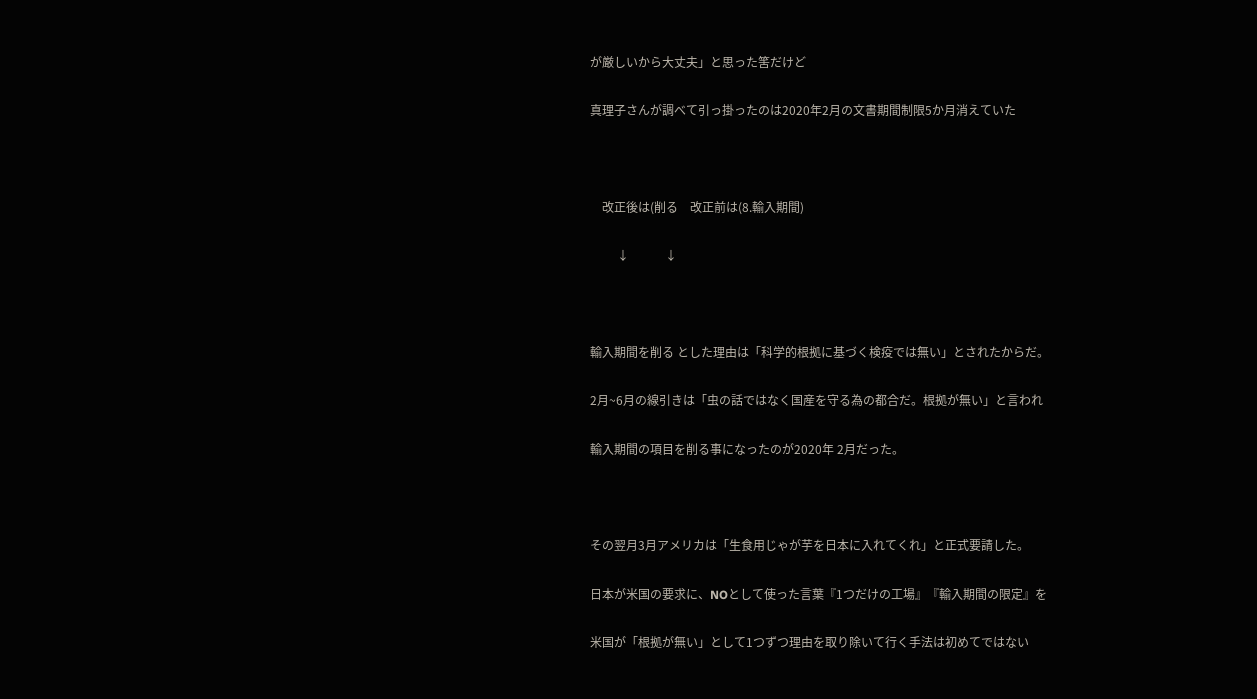が厳しいから大丈夫」と思った筈だけど

真理子さんが調べて引っ掛ったのは2020年2月の文書期間制限5か月消えていた



    改正後は(削る    改正前は(8.輸入期間)

         ↓            ↓



輸入期間を削る とした理由は「科学的根拠に基づく検疫では無い」とされたからだ。

2月~6月の線引きは「虫の話ではなく国産を守る為の都合だ。根拠が無い」と言われ

輸入期間の項目を削る事になったのが2020年 2月だった。



その翌月3月アメリカは「生食用じゃが芋を日本に入れてくれ」と正式要請した。

日本が米国の要求に、NOとして使った言葉『1つだけの工場』『輸入期間の限定』を

米国が「根拠が無い」として1つずつ理由を取り除いて行く手法は初めてではない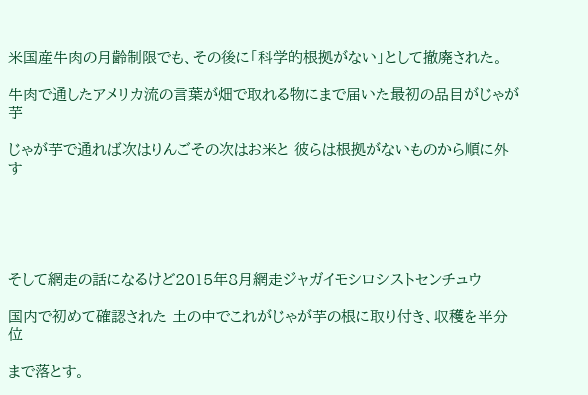米国産牛肉の月齢制限でも、その後に「科学的根拠がない」として撤廃された。

牛肉で通したアメリカ流の言葉が畑で取れる物にまで届いた最初の品目がじゃが芋

じゃが芋で通れば次はりんごその次はお米と 彼らは根拠がないものから順に外す





そして網走の話になるけど2015年8月網走ジャガイモシロシストセンチュウ

国内で初めて確認された 土の中でこれがじゃが芋の根に取り付き、収穫を半分位

まで落とす。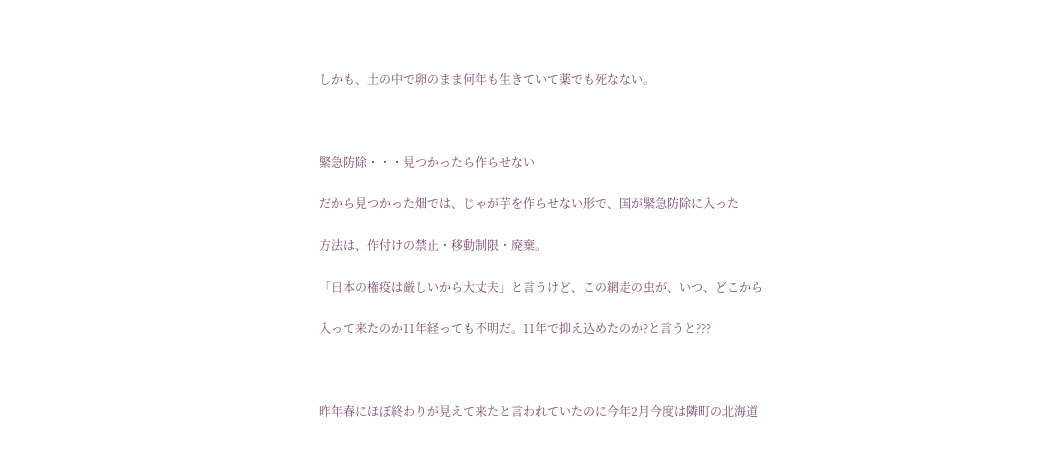しかも、土の中で卵のまま何年も生きていて薬でも死なない。



緊急防除・・・見つかったら作らせない

だから見つかった畑では、じゃが芋を作らせない形で、国が緊急防除に入った

方法は、作付けの禁止・移動制限・廃棄。

「日本の権疫は厳しいから大丈夫」と言うけど、この網走の虫が、いつ、どこから

入って来たのか11年経っても不明だ。11年で抑え込めたのか?と言うと???



昨年春にほぼ終わりが見えて来たと言われていたのに今年2月今度は隣町の北海道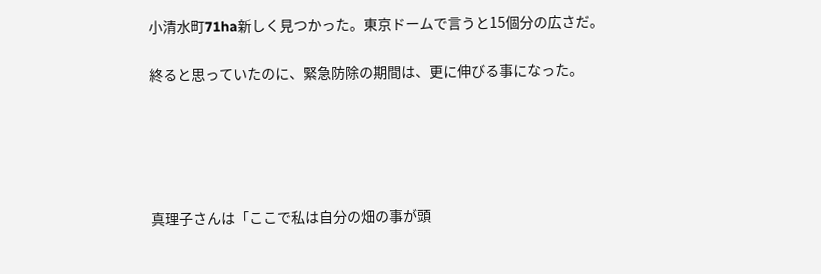小清水町71ha新しく見つかった。東京ドームで言うと15個分の広さだ。

終ると思っていたのに、緊急防除の期間は、更に伸びる事になった。





真理子さんは「ここで私は自分の畑の事が頭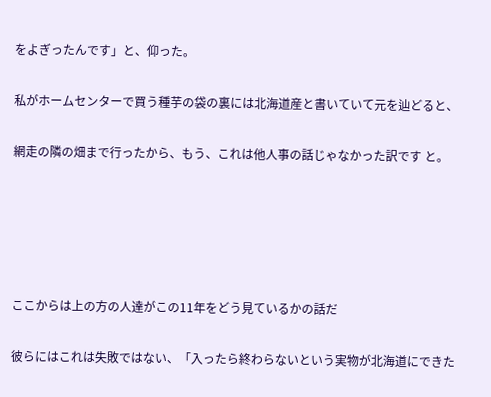をよぎったんです」と、仰った。

私がホームセンターで買う種芋の袋の裏には北海道産と書いていて元を辿どると、

網走の隣の畑まで行ったから、もう、これは他人事の話じゃなかった訳です と。





ここからは上の方の人達がこの11年をどう見ているかの話だ

彼らにはこれは失敗ではない、「入ったら終わらないという実物が北海道にできた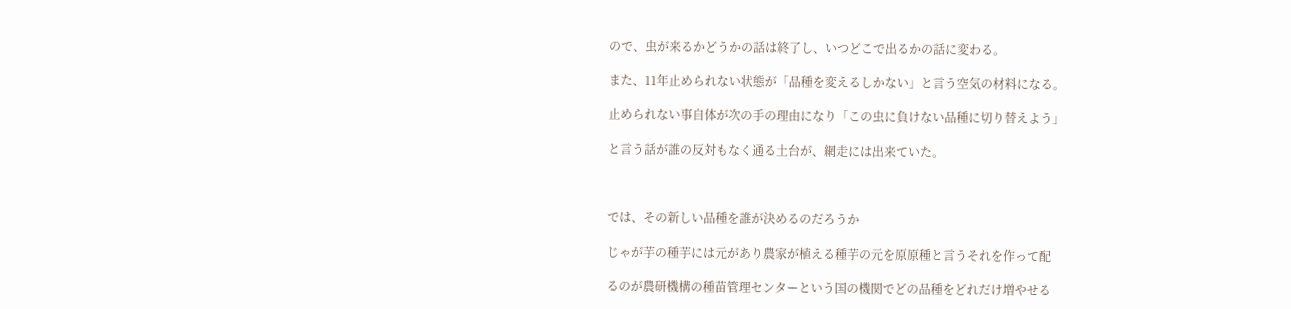ので、虫が来るかどうかの話は終了し、いつどこで出るかの話に変わる。

また、11年止められない状態が「品種を変えるしかない」と言う空気の材料になる。

止められない事自体が次の手の理由になり「この虫に負けない品種に切り替えよう」

と言う話が誰の反対もなく通る土台が、網走には出来ていた。



では、その新しい品種を誰が決めるのだろうか

じゃが芋の種芋には元があり農家が植える種芋の元を原原種と言うそれを作って配

るのが農研機構の種苗管理センターという国の機関でどの品種をどれだけ増やせる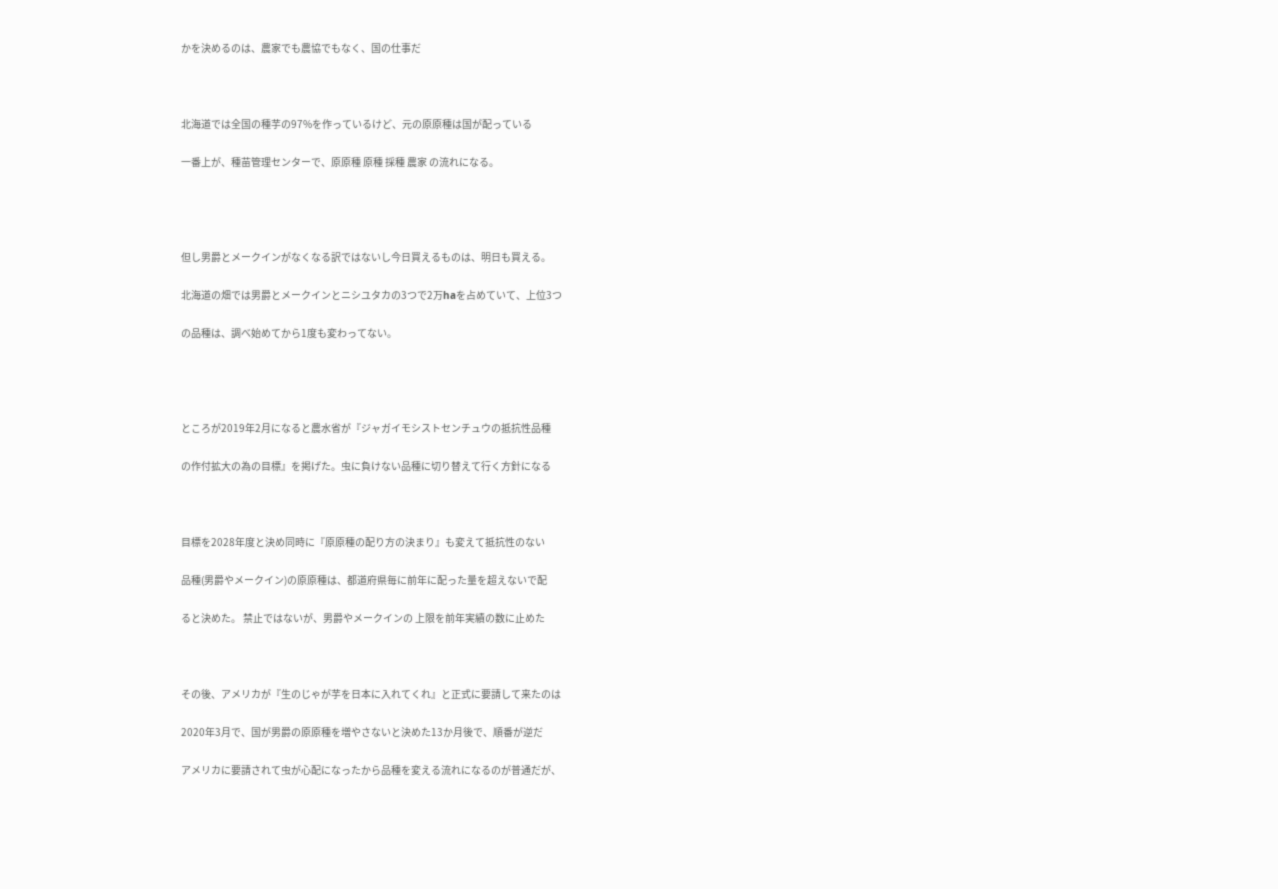かを決めるのは、農家でも農協でもなく、国の仕事だ



北海道では全国の種芋の97%を作っているけど、元の原原種は国が配っている

一番上が、種苗管理センターで、原原種 原種 採種 農家 の流れになる。




但し男爵とメークインがなくなる訳ではないし今日買えるものは、明日も買える。

北海道の畑では男爵とメークインとニシユタカの3つで2万haを占めていて、上位3つ

の品種は、調べ始めてから1度も変わってない。




ところが2019年2月になると農水省が『ジャガイモシストセンチュウの抵抗性品種

の作付拡大の為の目標』を掲げた。虫に負けない品種に切り替えて行く方針になる



目標を2028年度と決め同時に『原原種の配り方の決まり』も変えて抵抗性のない

品種(男爵やメークイン)の原原種は、都道府県毎に前年に配った量を超えないで配

ると決めた。 禁止ではないが、男爵やメークインの 上限を前年実績の数に止めた



その後、アメリカが『生のじゃが芋を日本に入れてくれ』と正式に要請して来たのは

2020年3月で、国が男爵の原原種を増やさないと決めた13か月後で、順番が逆だ

アメリカに要請されて虫が心配になったから品種を変える流れになるのが普通だが、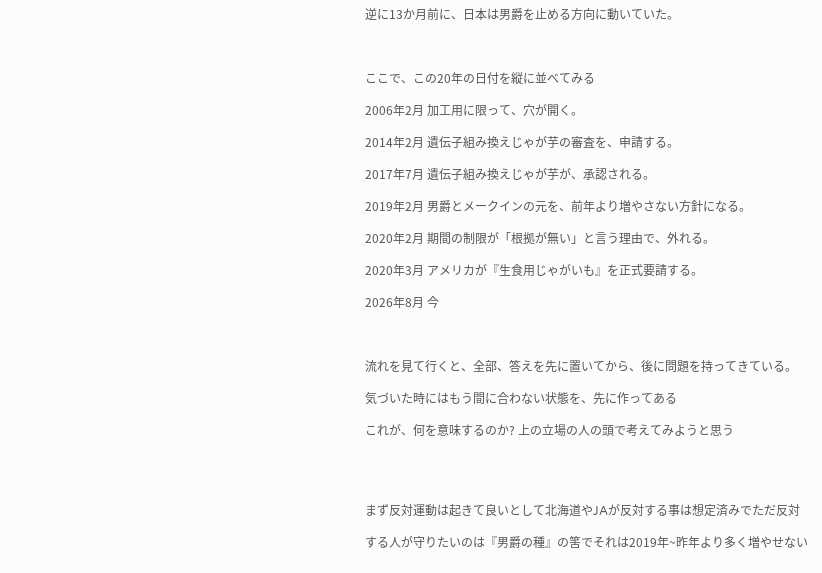逆に13か月前に、日本は男爵を止める方向に動いていた。



ここで、この20年の日付を縦に並べてみる

2006年2月 加工用に限って、穴が開く。

2014年2月 遺伝子組み換えじゃが芋の審査を、申請する。

2017年7月 遺伝子組み換えじゃが芋が、承認される。

2019年2月 男爵とメークインの元を、前年より増やさない方針になる。

2020年2月 期間の制限が「根拠が無い」と言う理由で、外れる。

2020年3月 アメリカが『生食用じゃがいも』を正式要請する。

2026年8月 今



流れを見て行くと、全部、答えを先に置いてから、後に問題を持ってきている。

気づいた時にはもう間に合わない状態を、先に作ってある

これが、何を意味するのか? 上の立場の人の頭で考えてみようと思う




まず反対運動は起きて良いとして北海道やJAが反対する事は想定済みでただ反対

する人が守りたいのは『男爵の種』の筈でそれは2019年~昨年より多く増やせない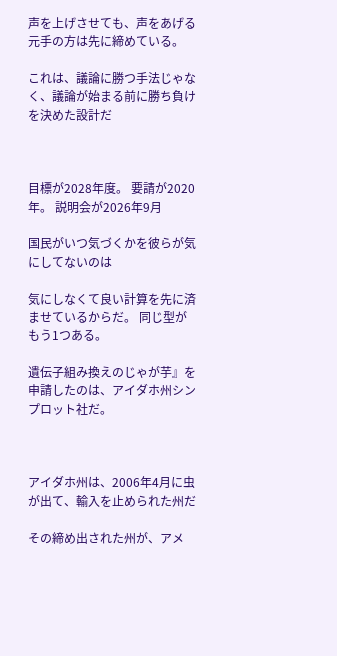声を上げさせても、声をあげる元手の方は先に締めている。

これは、議論に勝つ手法じゃなく、議論が始まる前に勝ち負けを決めた設計だ



目標が2028年度。 要請が2020年。 説明会が2026年9月

国民がいつ気づくかを彼らが気にしてないのは

気にしなくて良い計算を先に済ませているからだ。 同じ型がもう1つある。

遺伝子組み換えのじゃが芋』を申請したのは、アイダホ州シンプロット社だ。



アイダホ州は、2006年4月に虫が出て、輸入を止められた州だ

その締め出された州が、アメ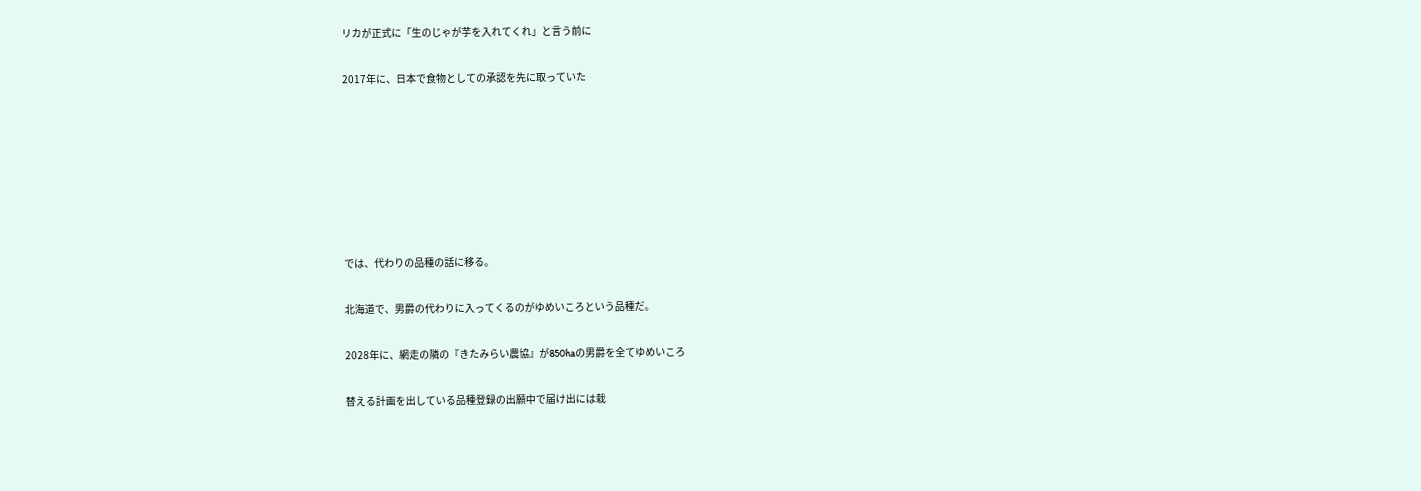リカが正式に「生のじゃが芋を入れてくれ」と言う前に

2017年に、日本で食物としての承認を先に取っていた







では、代わりの品種の話に移る。

北海道で、男爵の代わりに入ってくるのがゆめいころという品種だ。

2028年に、網走の隣の『きたみらい農協』が850haの男爵を全てゆめいころ

替える計画を出している品種登録の出願中で届け出には栽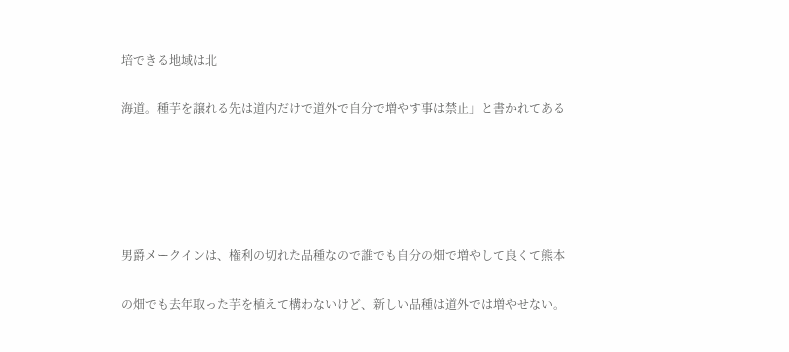培できる地域は北

海道。種芋を譲れる先は道内だけで道外で自分で増やす事は禁止」と書かれてある





男爵メークインは、権利の切れた品種なので誰でも自分の畑で増やして良くて熊本

の畑でも去年取った芋を植えて構わないけど、新しい品種は道外では増やせない。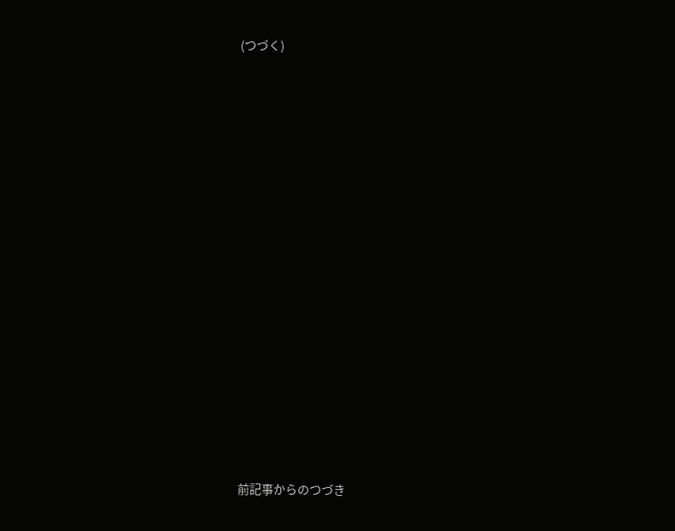(つづく)















前記事からのつづき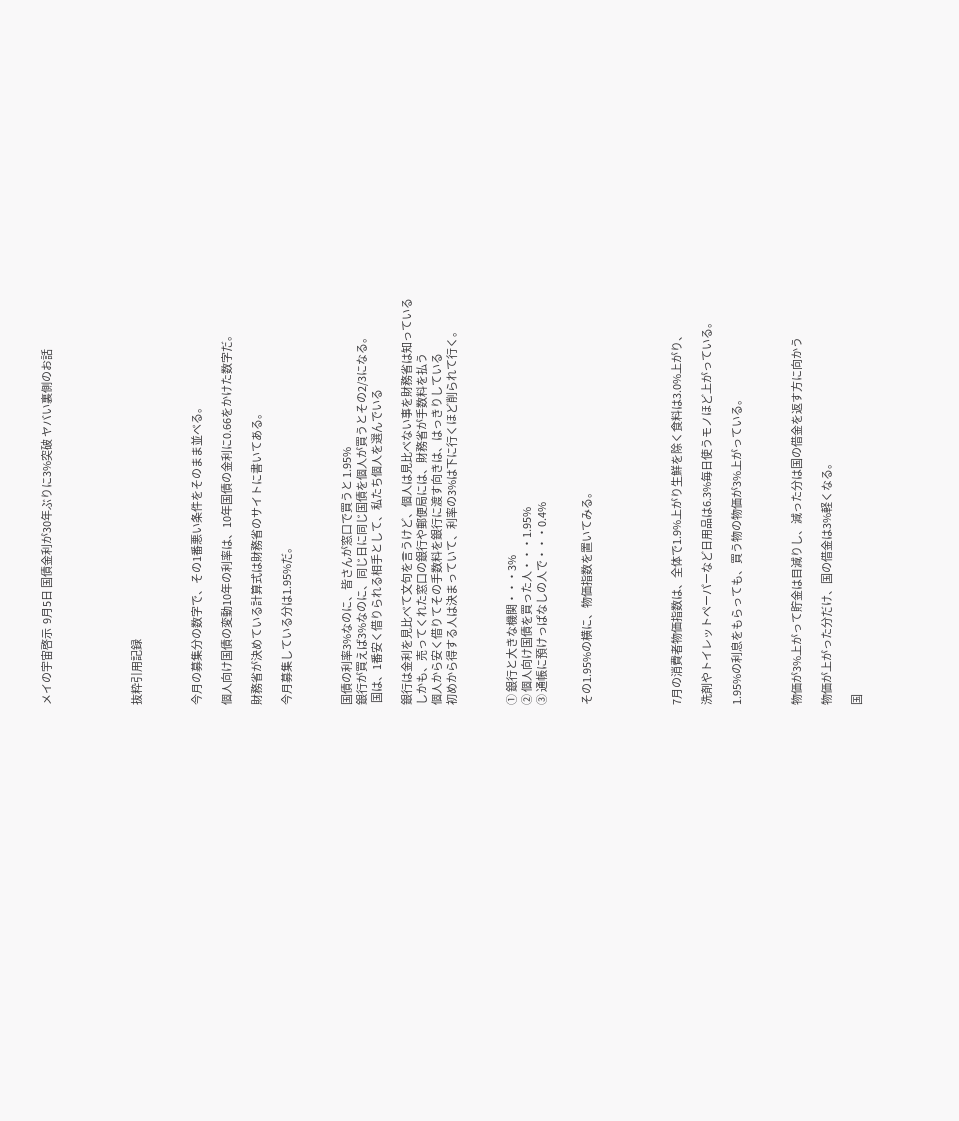メイの宇宙啓示  9月5日 国債金利が30年ぶりに3%突破 ヤバい裏側のお話





抜粋引用記録



今月の募集分の数字で、その1番悪い条件をそのまま並べる。

個人向け国債の変動10年の利率は、10年国債の金利に0.66をかけた数字だ。

財務省が決めている計算式は財務省のサイトに書いてある。

今月募集している分は1.95%だ。



国債の利率3%なのに、皆さんが窓口で買うと 1.95%
銀行が買えば3%なのに、同じ日に同じ国債を個人が買うとその2/3になる。
 国は、1番安く借りられる相手として、私たち個人を選んでいる

銀行は金利を見比べて文句を言うけど、個人は見比べない事を財務省は知っている
しかも、売ってくれた窓口の銀行や郵便局には、財務省が手数料を払う
個人から安く借りてその手数料を銀行に渡す向きは、はっきりしている
初めから得する人は決まっていて、利率の3%は下に行くほど削られて行く。



① 銀行と大きな機関・・・3%
② 個人向け国債を買った人・・・1.95%
③ 通帳に預けっぱなしの人で・・・0.4%


その1.95%の横に、物価指数を置いてみる。





7月の消費者物価指数は、全体で1.9%上がり生鮮を除く食料は3.0%上がり、

洗剤やトイレットペーパーなど日用品は6.3%毎日使うモノほど上がっている。

1.95%の利息をもらっても、買う物の物価が3%上がっている。



物価が3%上がって貯金は目減りし、減った分は国の借金を返す方に向かう

物価が上がった分だけ、国の借金は3%軽くなる。

国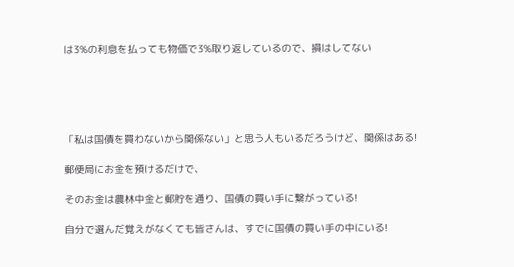は3%の利息を払っても物価で3%取り返しているので、損はしてない





「私は国債を買わないから関係ない」と思う人もいるだろうけど、関係はある!

郵便局にお金を預けるだけで、

そのお金は農林中金と郵貯を通り、国債の買い手に繋がっている!

自分で選んだ覚えがなくても皆さんは、すでに国債の買い手の中にいる!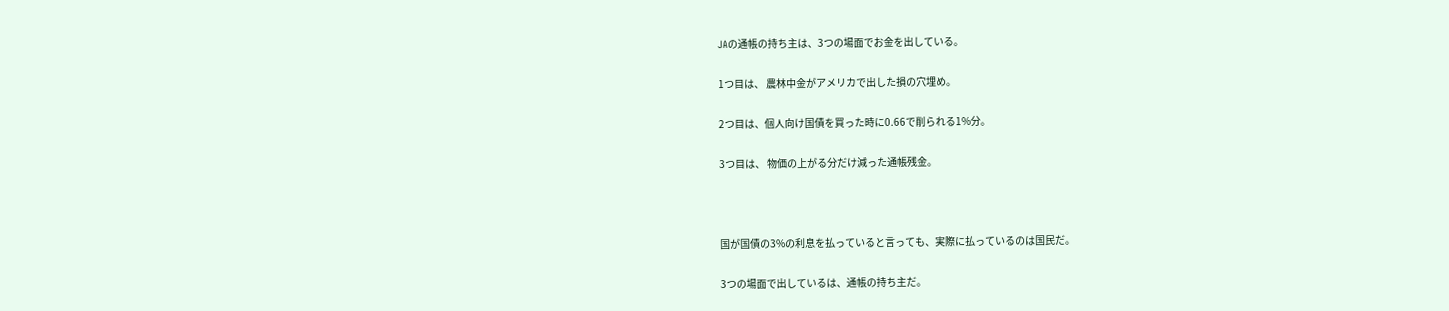JAの通帳の持ち主は、3つの場面でお金を出している。

1つ目は、 農林中金がアメリカで出した損の穴埋め。

2つ目は、個人向け国債を買った時に0.66で削られる1%分。

3つ目は、 物価の上がる分だけ減った通帳残金。



国が国債の3%の利息を払っていると言っても、実際に払っているのは国民だ。

3つの場面で出しているは、通帳の持ち主だ。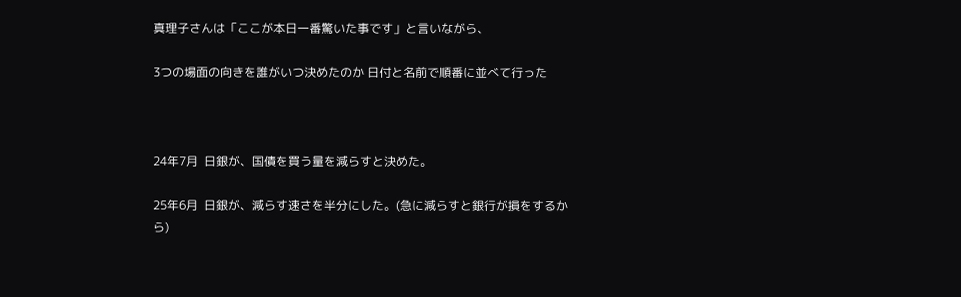真理子さんは「ここが本日一番驚いた事です」と言いながら、

3つの場面の向きを誰がいつ決めたのか 日付と名前で順番に並べて行った



24年7月  日銀が、国債を買う量を減らすと決めた。

25年6月  日銀が、減らす速さを半分にした。(急に減らすと銀行が損をするから)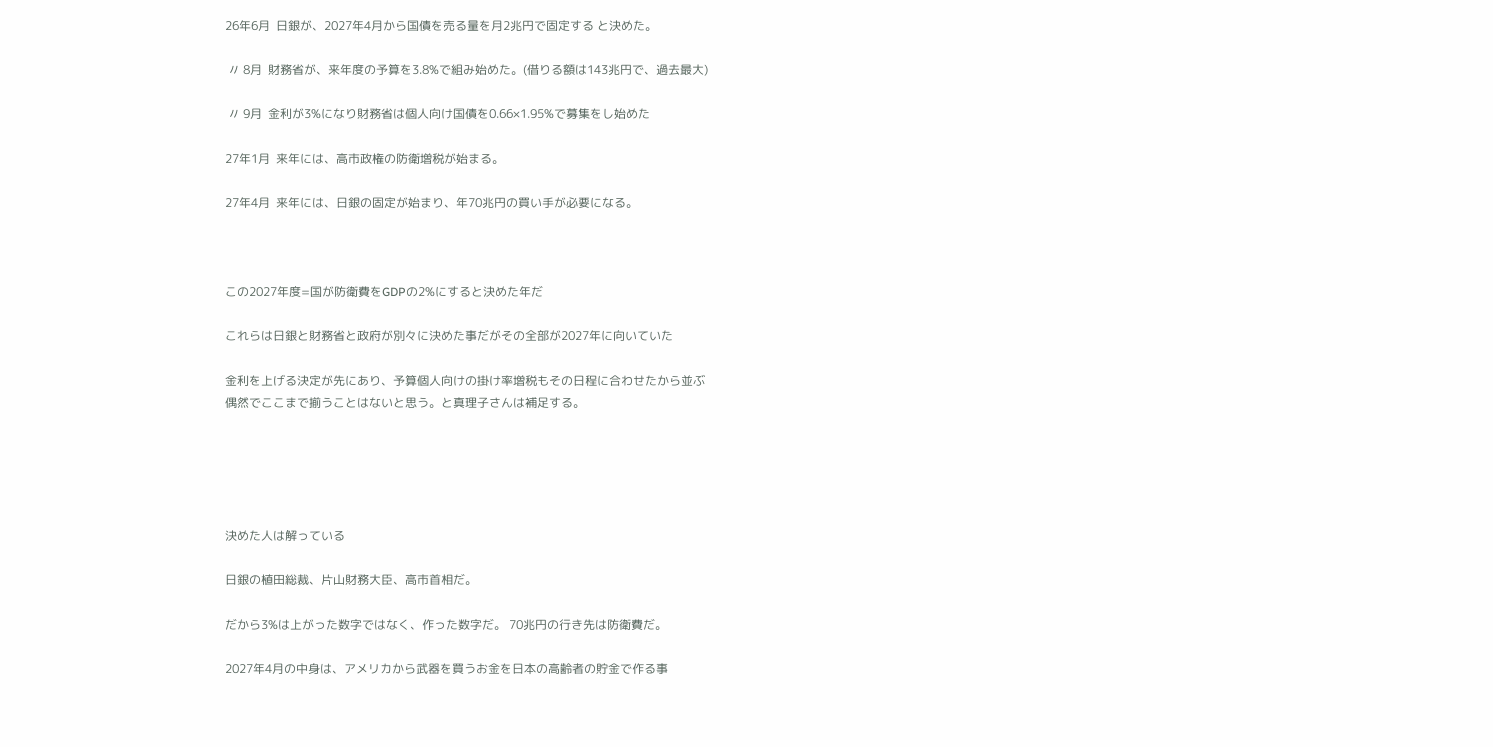26年6月  日銀が、2027年4月から国債を売る量を月2兆円で固定する と決めた。

 〃 8月  財務省が、来年度の予算を3.8%で組み始めた。(借りる額は143兆円で、過去最大)

 〃 9月  金利が3%になり財務省は個人向け国債を0.66×1.95%で募集をし始めた

27年1月  来年には、高市政権の防衛増税が始まる。

27年4月  来年には、日銀の固定が始まり、年70兆円の買い手が必要になる。



この2027年度=国が防衛費をGDPの2%にすると決めた年だ

これらは日銀と財務省と政府が別々に決めた事だがその全部が2027年に向いていた

金利を上げる決定が先にあり、予算個人向けの掛け率増税もその日程に合わせたから並ぶ
偶然でここまで揃うことはないと思う。と真理子さんは補足する。





決めた人は解っている

日銀の植田総裁、片山財務大臣、高市首相だ。

だから3%は上がった数字ではなく、作った数字だ。 70兆円の行き先は防衛費だ。

2027年4月の中身は、アメリカから武器を買うお金を日本の高齢者の貯金で作る事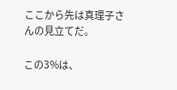ここから先は真理子さんの見立てだ。

この3%は、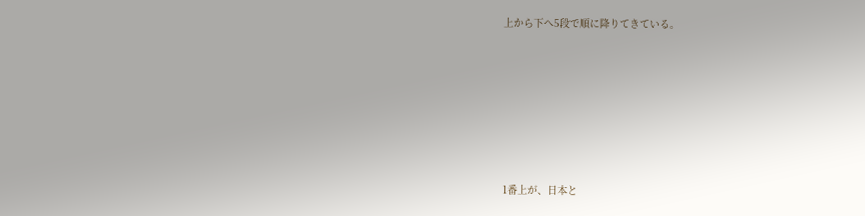上から下へ5段で順に降りてきている。







1番上が、日本と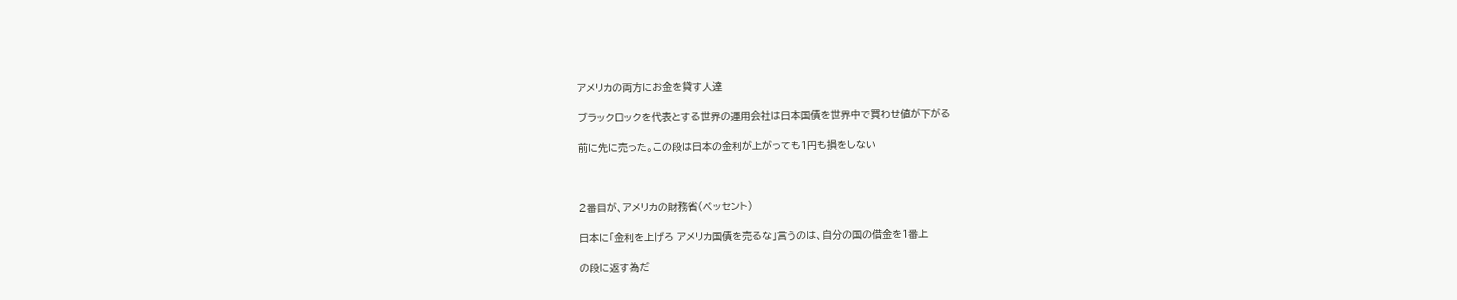アメリカの両方にお金を貸す人達

ブラックロックを代表とする世界の運用会社は日本国債を世界中で買わせ値が下がる

前に先に売った。この段は日本の金利が上がっても1円も損をしない



2番目が、アメリカの財務省(ベッセント)

日本に「金利を上げろ アメリカ国債を売るな」言うのは、自分の国の借金を1番上

の段に返す為だ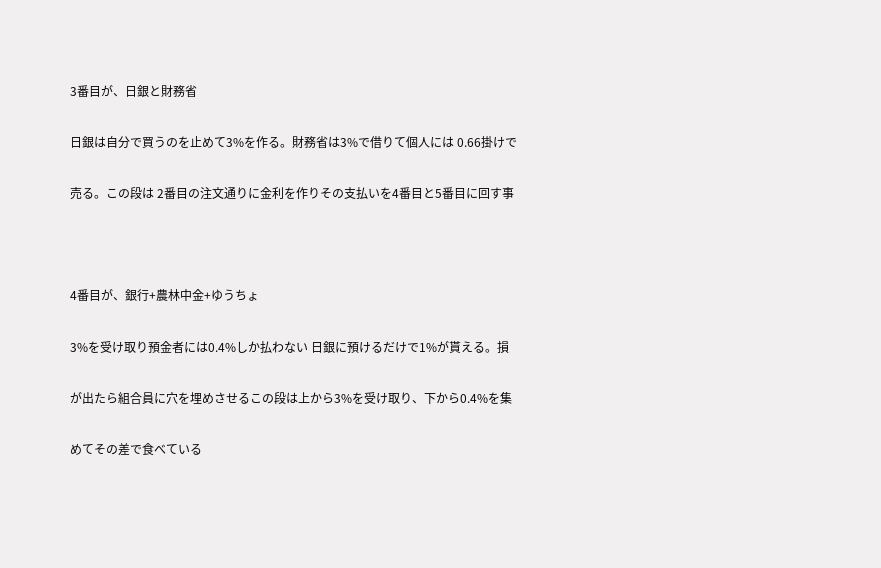3番目が、日銀と財務省

日銀は自分で買うのを止めて3%を作る。財務省は3%で借りて個人には 0.66掛けで

売る。この段は 2番目の注文通りに金利を作りその支払いを4番目と5番目に回す事



4番目が、銀行+農林中金+ゆうちょ

3%を受け取り預金者には0.4%しか払わない 日銀に預けるだけで1%が貰える。損

が出たら組合員に穴を埋めさせるこの段は上から3%を受け取り、下から0.4%を集

めてその差で食べている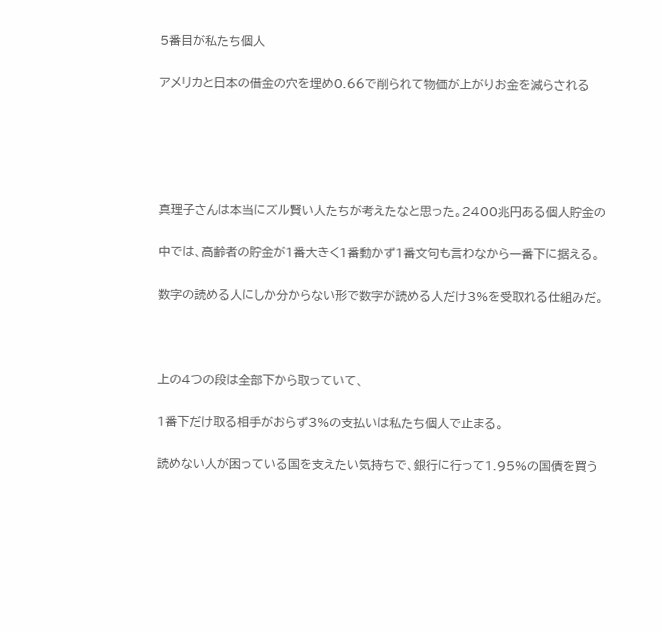5番目が私たち個人

アメリカと日本の借金の穴を埋め0.66で削られて物価が上がりお金を減らされる





真理子さんは本当にズル賢い人たちが考えたなと思った。2400兆円ある個人貯金の

中では、高齢者の貯金が1番大きく1番動かず1番文句も言わなから一番下に据える。

数字の読める人にしか分からない形で数字が読める人だけ3%を受取れる仕組みだ。



上の4つの段は全部下から取っていて、

1番下だけ取る相手がおらず3%の支払いは私たち個人で止まる。

読めない人が困っている国を支えたい気持ちで、銀行に行って1.95%の国債を買う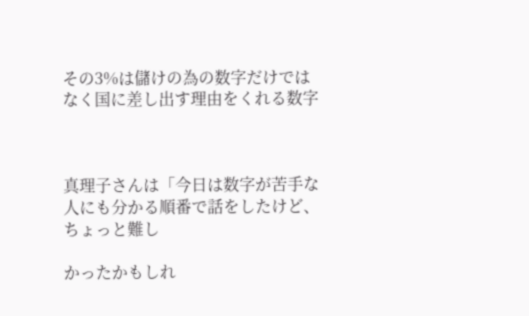その3%は儲けの為の数字だけではなく国に差し出す理由をくれる数字



真理子さんは「今日は数字が苦手な人にも分かる順番で話をしたけど、ちょっと難し

かったかもしれ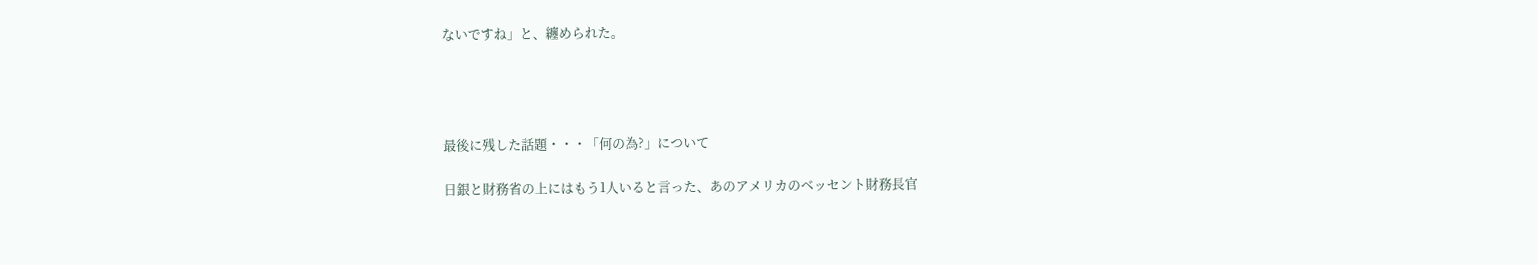ないですね」と、纏められた。




最後に残した話題・・・「何の為?」について

日銀と財務省の上にはもう1人いると言った、あのアメリカのベッセント財務長官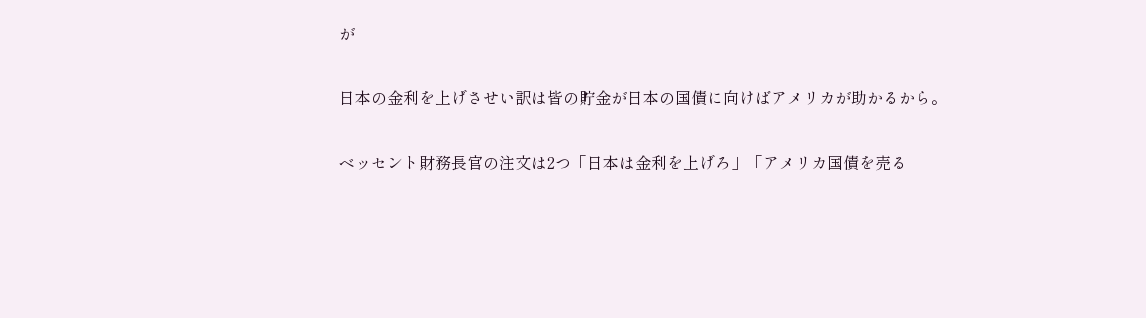が

日本の金利を上げさせい訳は皆の貯金が日本の国債に向けばアメリカが助かるから。

ベッセント財務長官の注文は2つ「日本は金利を上げろ」「アメリカ国債を売る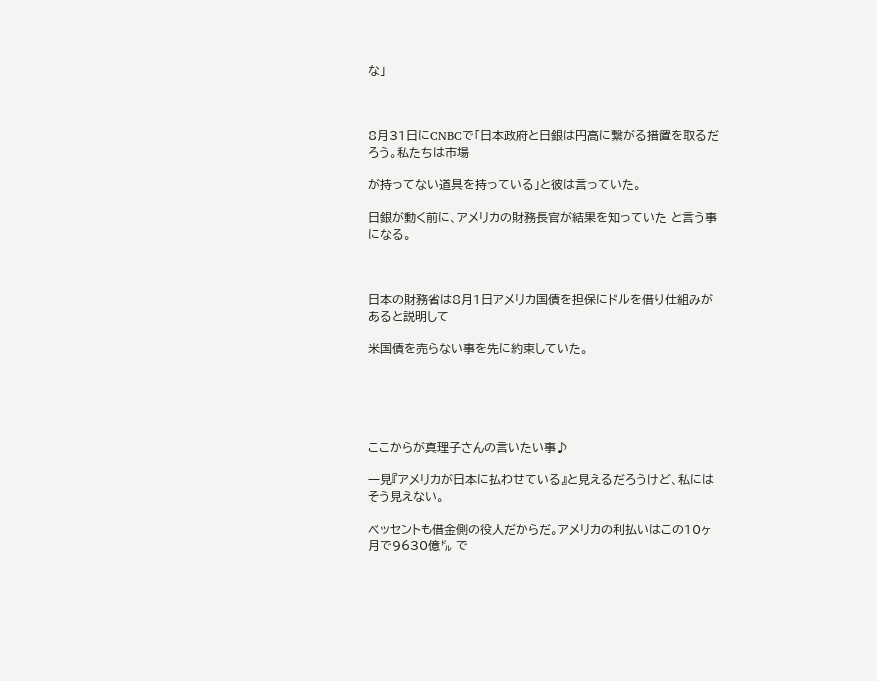な」



8月31日にCNBCで「日本政府と日銀は円高に繋がる措置を取るだろう。私たちは市場

が持ってない道具を持っている」と彼は言っていた。

日銀が動く前に、アメリカの財務長官が結果を知っていた と言う事になる。



日本の財務省は8月1日アメリカ国債を担保にドルを借り仕組みがあると説明して

米国債を売らない事を先に約束していた。





ここからが真理子さんの言いたい事♪

一見『アメリカが日本に払わせている』と見えるだろうけど、私にはそう見えない。

ベッセントも借金側の役人だからだ。アメリカの利払いはこの10ヶ月で9630億㌦ で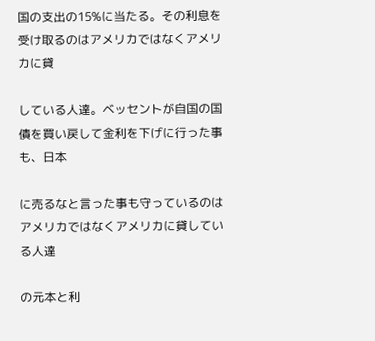国の支出の15%に当たる。その利息を受け取るのはアメリカではなくアメリカに貸

している人達。ベッセントが自国の国債を買い戻して金利を下げに行った事も、日本

に売るなと言った事も守っているのはアメリカではなくアメリカに貸している人達

の元本と利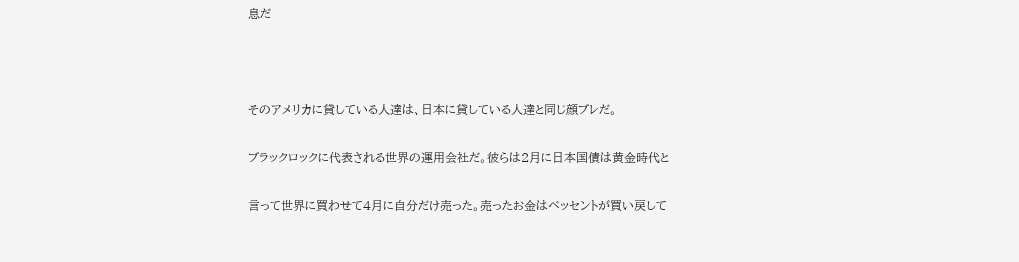息だ



そのアメリカに貸している人達は、日本に貸している人達と同じ顔ブレだ。

ブラックロックに代表される世界の運用会社だ。彼らは2月に日本国債は黄金時代と

言って世界に買わせて4月に自分だけ売った。売ったお金はベッセントが買い戻して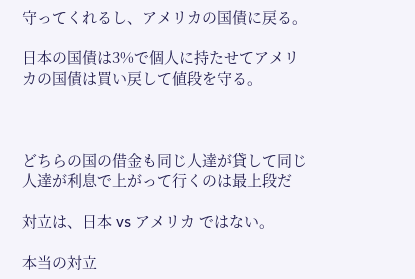守ってくれるし、アメリカの国債に戻る。

日本の国債は3%で個人に持たせてアメリカの国債は買い戻して値段を守る。



どちらの国の借金も同じ人達が貸して同じ人達が利息で上がって行くのは最上段だ

対立は、日本 vs アメリカ ではない。

本当の対立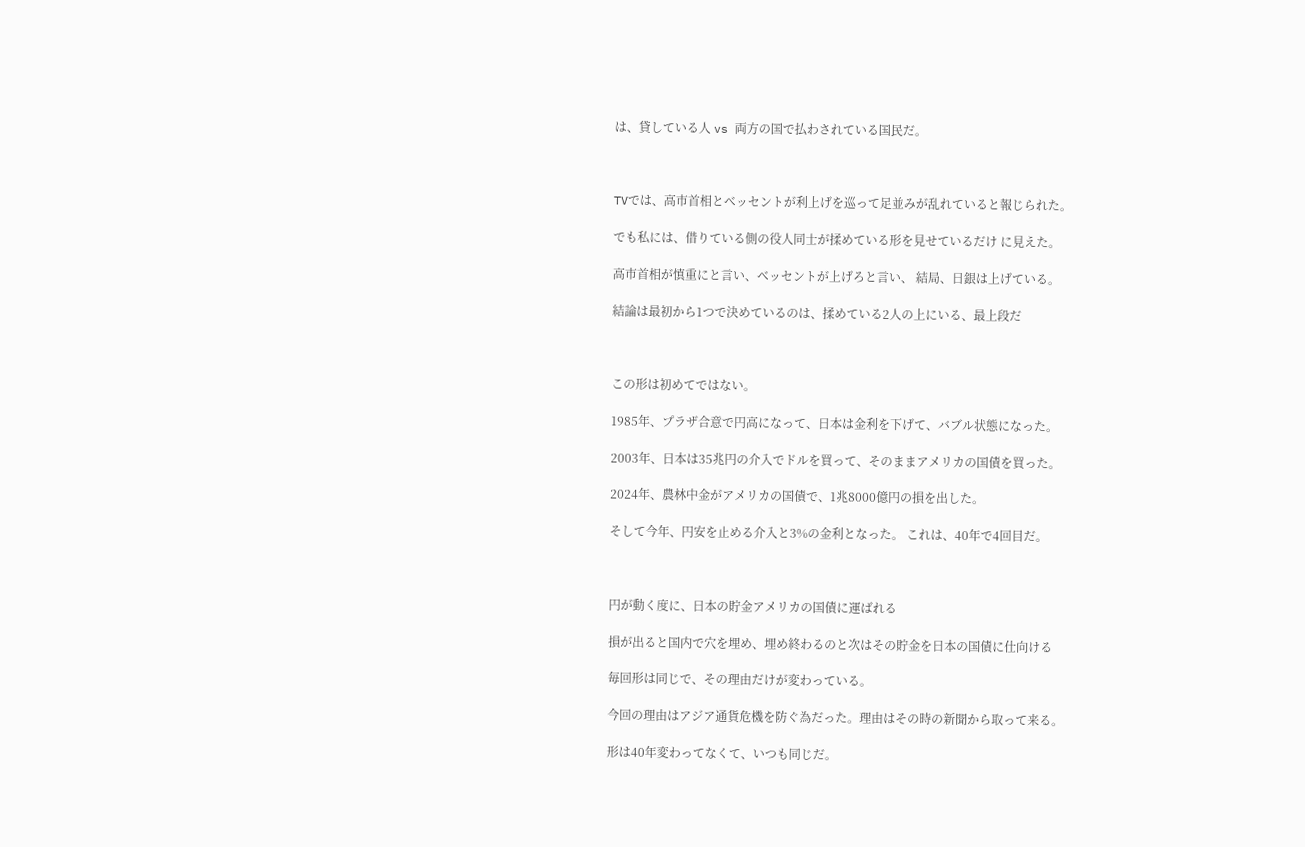は、貸している人 vs 両方の国で払わされている国民だ。



TVでは、高市首相とベッセントが利上げを巡って足並みが乱れていると報じられた。

でも私には、借りている側の役人同士が揉めている形を見せているだけ に見えた。

高市首相が慎重にと言い、ベッセントが上げろと言い、 結局、日銀は上げている。

結論は最初から1つで決めているのは、揉めている2人の上にいる、最上段だ



この形は初めてではない。

1985年、プラザ合意で円高になって、日本は金利を下げて、バブル状態になった。

2003年、日本は35兆円の介入でドルを買って、そのままアメリカの国債を買った。

2024年、農林中金がアメリカの国債で、1兆8000億円の損を出した。

そして今年、円安を止める介入と3%の金利となった。 これは、40年で4回目だ。



円が動く度に、日本の貯金アメリカの国債に運ばれる

損が出ると国内で穴を埋め、埋め終わるのと次はその貯金を日本の国債に仕向ける

毎回形は同じで、その理由だけが変わっている。

今回の理由はアジア通貨危機を防ぐ為だった。理由はその時の新聞から取って来る。

形は40年変わってなくて、いつも同じだ。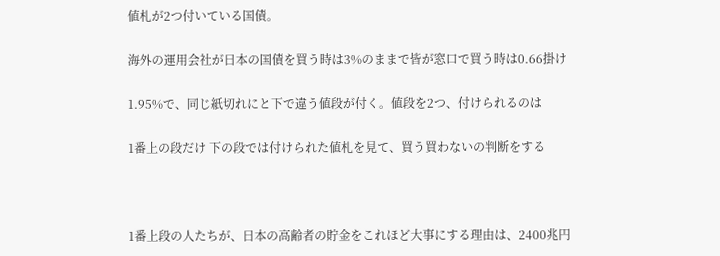値札が2つ付いている国債。

海外の運用会社が日本の国債を買う時は3%のままで皆が窓口で買う時は0.66掛け

1.95%で、同じ紙切れにと下で違う値段が付く。値段を2つ、付けられるのは

1番上の段だけ 下の段では付けられた値札を見て、買う買わないの判断をする



1番上段の人たちが、日本の高齢者の貯金をこれほど大事にする理由は、2400兆円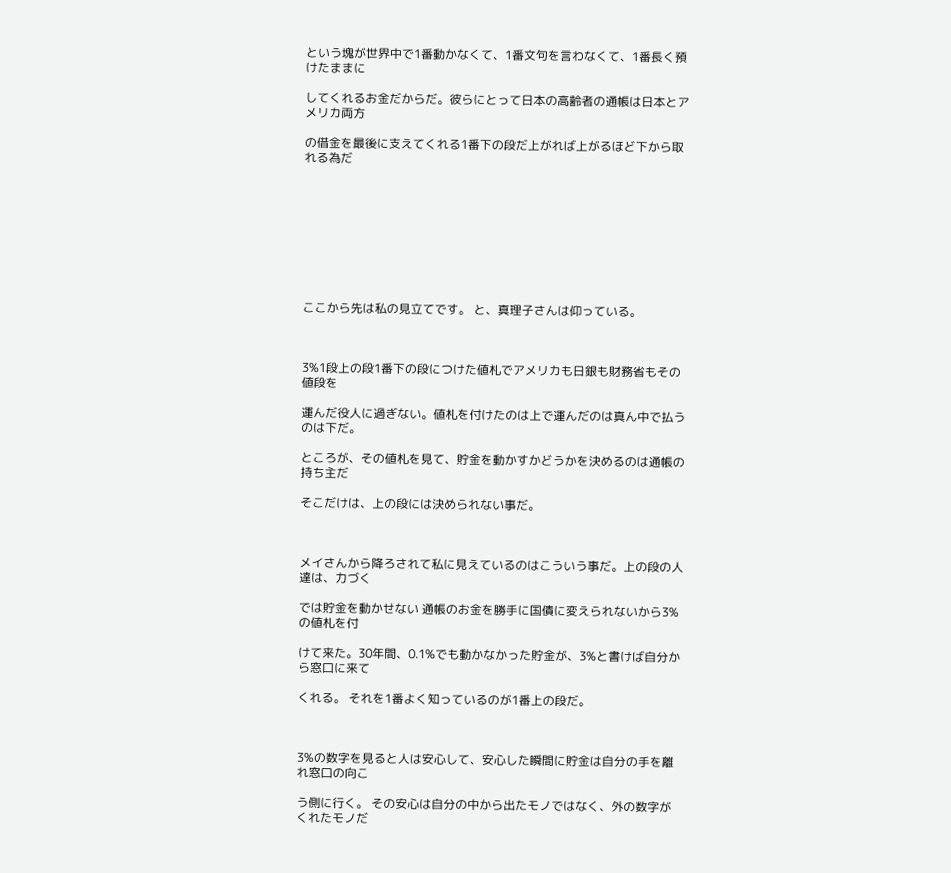という塊が世界中で1番動かなくて、1番文句を言わなくて、1番長く預けたままに

してくれるお金だからだ。彼らにとって日本の高齢者の通帳は日本とアメリカ両方

の借金を最後に支えてくれる1番下の段だ上がれば上がるほど下から取れる為だ









ここから先は私の見立てです。 と、真理子さんは仰っている。



3%1段上の段1番下の段につけた値札でアメリカも日銀も財務省もその値段を

運んだ役人に過ぎない。値札を付けたのは上で運んだのは真ん中で払うのは下だ。

ところが、その値札を見て、貯金を動かすかどうかを決めるのは通帳の持ち主だ

そこだけは、上の段には決められない事だ。



メイさんから降ろされて私に見えているのはこういう事だ。上の段の人達は、力づく

では貯金を動かせない 通帳のお金を勝手に国債に変えられないから3%の値札を付

けて来た。30年間、0.1%でも動かなかった貯金が、3%と書けば自分から窓口に来て

くれる。 それを1番よく知っているのが1番上の段だ。



3%の数字を見ると人は安心して、安心した瞬間に貯金は自分の手を離れ窓口の向こ

う側に行く。 その安心は自分の中から出たモノではなく、外の数字がくれたモノだ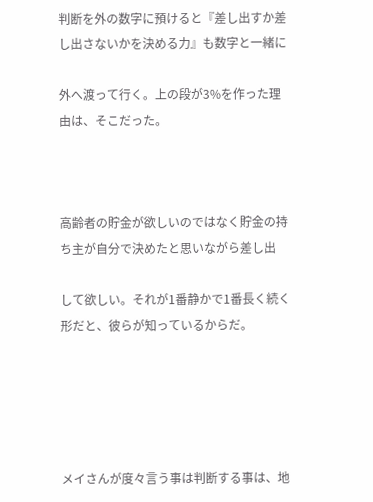判断を外の数字に預けると『差し出すか差し出さないかを決める力』も数字と一緒に

外へ渡って行く。上の段が3%を作った理由は、そこだった。



高齢者の貯金が欲しいのではなく貯金の持ち主が自分で決めたと思いながら差し出

して欲しい。それが1番静かで1番長く続く形だと、彼らが知っているからだ。





メイさんが度々言う事は判断する事は、地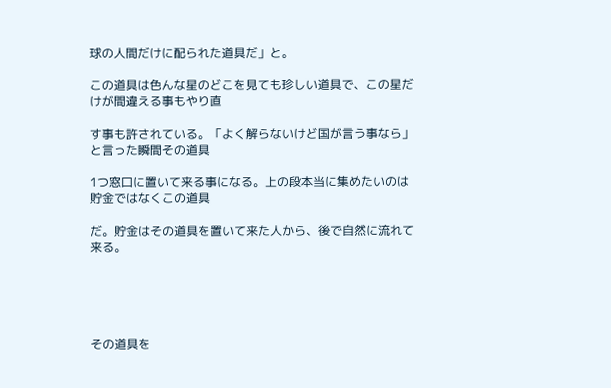球の人間だけに配られた道具だ」と。

この道具は色んな星のどこを見ても珍しい道具で、この星だけが間違える事もやり直

す事も許されている。「よく解らないけど国が言う事なら」と言った瞬間その道具

1つ窓口に置いて来る事になる。上の段本当に集めたいのは貯金ではなくこの道具

だ。貯金はその道具を置いて来た人から、後で自然に流れて来る。





その道具を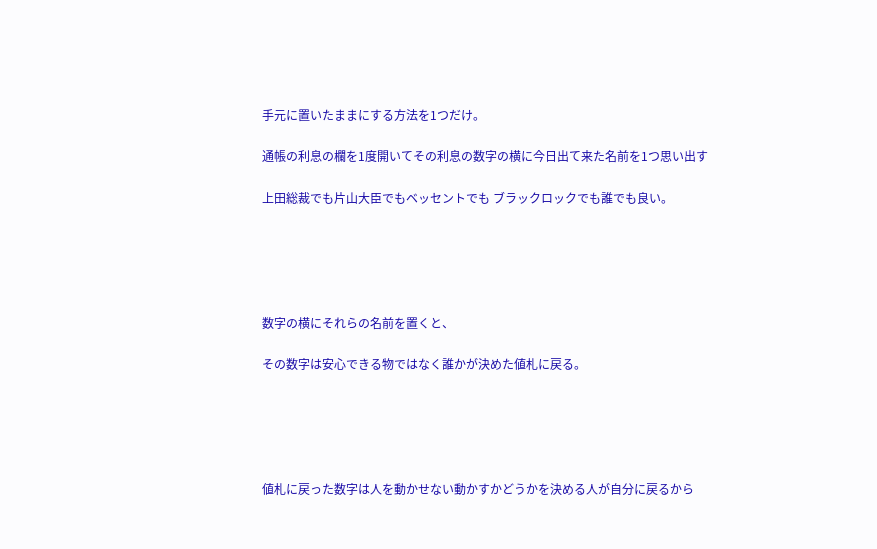手元に置いたままにする方法を1つだけ。

通帳の利息の欄を1度開いてその利息の数字の横に今日出て来た名前を1つ思い出す

上田総裁でも片山大臣でもベッセントでも ブラックロックでも誰でも良い。





数字の横にそれらの名前を置くと、

その数字は安心できる物ではなく誰かが決めた値札に戻る。





値札に戻った数字は人を動かせない動かすかどうかを決める人が自分に戻るから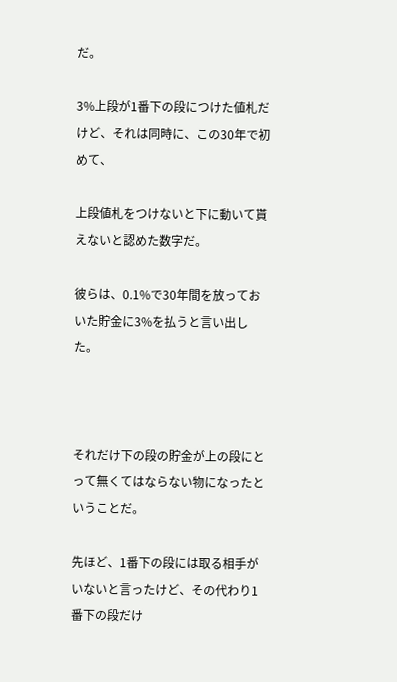だ。

3%上段が1番下の段につけた値札だけど、それは同時に、この30年で初めて、

上段値札をつけないと下に動いて貰えないと認めた数字だ。

彼らは、0.1%で30年間を放っておいた貯金に3%を払うと言い出した。



それだけ下の段の貯金が上の段にとって無くてはならない物になったということだ。

先ほど、1番下の段には取る相手がいないと言ったけど、その代わり1番下の段だけ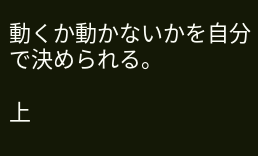動くか動かないかを自分で決められる。

上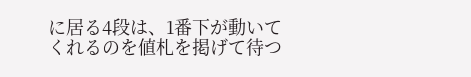に居る4段は、1番下が動いてくれるのを値札を掲げて待つ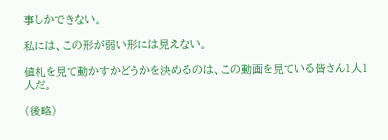事しかできない。

私には、この形が弱い形には見えない。

値札を見て動かすかどうかを決めるのは、この動画を見ている皆さん1人1人だ。

(後略)